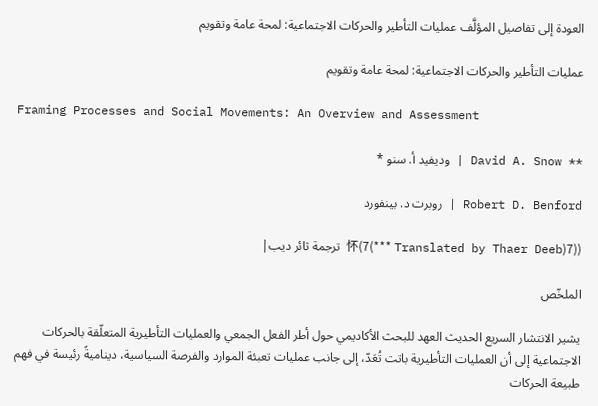العودة إلى تفاصيل المؤلَّف عمليات التأطير والحركات الاجتماعية: لمحة عامة وتقويم

عمليات التأطير والحركات الاجتماعية: لمحة عامة وتقويم

Framing Processes and Social Movements: An Overview and Assessment

** David A. Snow | وديفيد أ. سنو *

Robert D. Benford | روبرت د. بينفورد

((7(怀(7(*** Translated by Thaer Deeb ترجمة ثائر ديب|

الملخّص

يشير الانتشار السريع الحديث العهد للبحث الأكاديمي حول أطر الفعل الجمعي والعمليات التأطيرية المتعلّقة بالحركات الاجتماعية إلى أن العمليات التأطيرية باتت تُعَدّ، إلى جانب عمليات تعبئة الموارد والفرصة السياسية، ديناميةً رئيسة في فهم طبيعة الحركات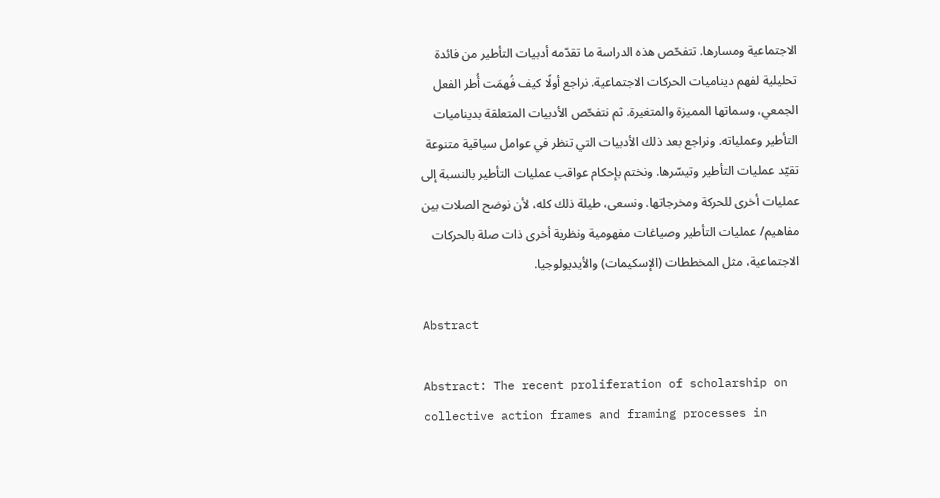الاجتماعية ومسارها. تتفحّص هذه الدراسة ما تقدّمه أدبيات التأطير من فائدة تحليلية لفهم ديناميات الحركات الاجتماعية. نراجع أولًا كيف فُهمَت أُطر الفعل الجمعي، وسماتها المميزة والمتغيرة. ثم نتفحّص الأدبيات المتعلقة بديناميات التأطير وعملياته. ونراجع بعد ذلك الأدبيات التي تنظر في عوامل سياقية متنوعة تقيّد عمليات التأطير وتيسّرها. ونختم بإحكام عواقب عمليات التأطير بالنسبة إلى عمليات أخرى للحركة ومخرجاتها. ونسعى، طيلة ذلك كله، لأن نوضح الصلات بين مفاهيم/ عمليات التأطير وصياغات مفهومية ونظرية أخرى ذات صلة بالحركات الاجتماعية، مثل المخططات (الإسكيمات) والأيديولوجيا.

Abstract

Abstract: The recent proliferation of scholarship on collective action frames and framing processes in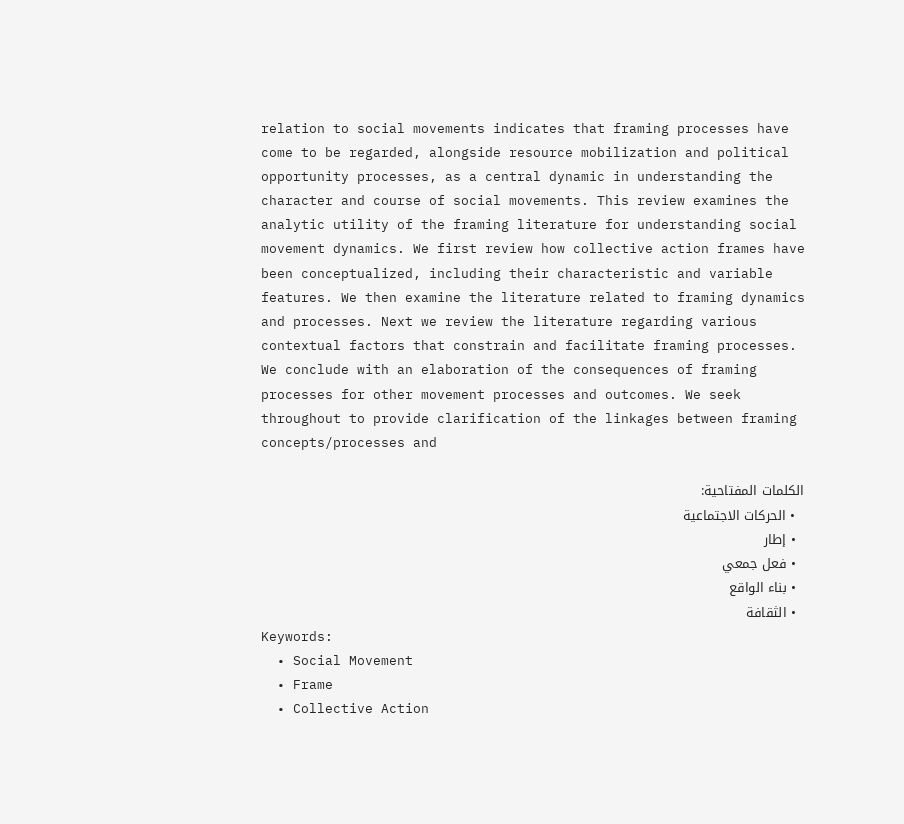relation to social movements indicates that framing processes have come to be regarded, alongside resource mobilization and political opportunity processes, as a central dynamic in understanding the character and course of social movements. This review examines the analytic utility of the framing literature for understanding social movement dynamics. We first review how collective action frames have been conceptualized, including their characteristic and variable features. We then examine the literature related to framing dynamics and processes. Next we review the literature regarding various contextual factors that constrain and facilitate framing processes. We conclude with an elaboration of the consequences of framing processes for other movement processes and outcomes. We seek throughout to provide clarification of the linkages between framing concepts/processes and

الكلمات المفتاحية:
  • الحركات الاجتماعية
  • إطار
  • فعل جمعي
  • بناء الواقع
  • الثقافة
Keywords:
  • Social Movement
  • Frame
  • Collective Action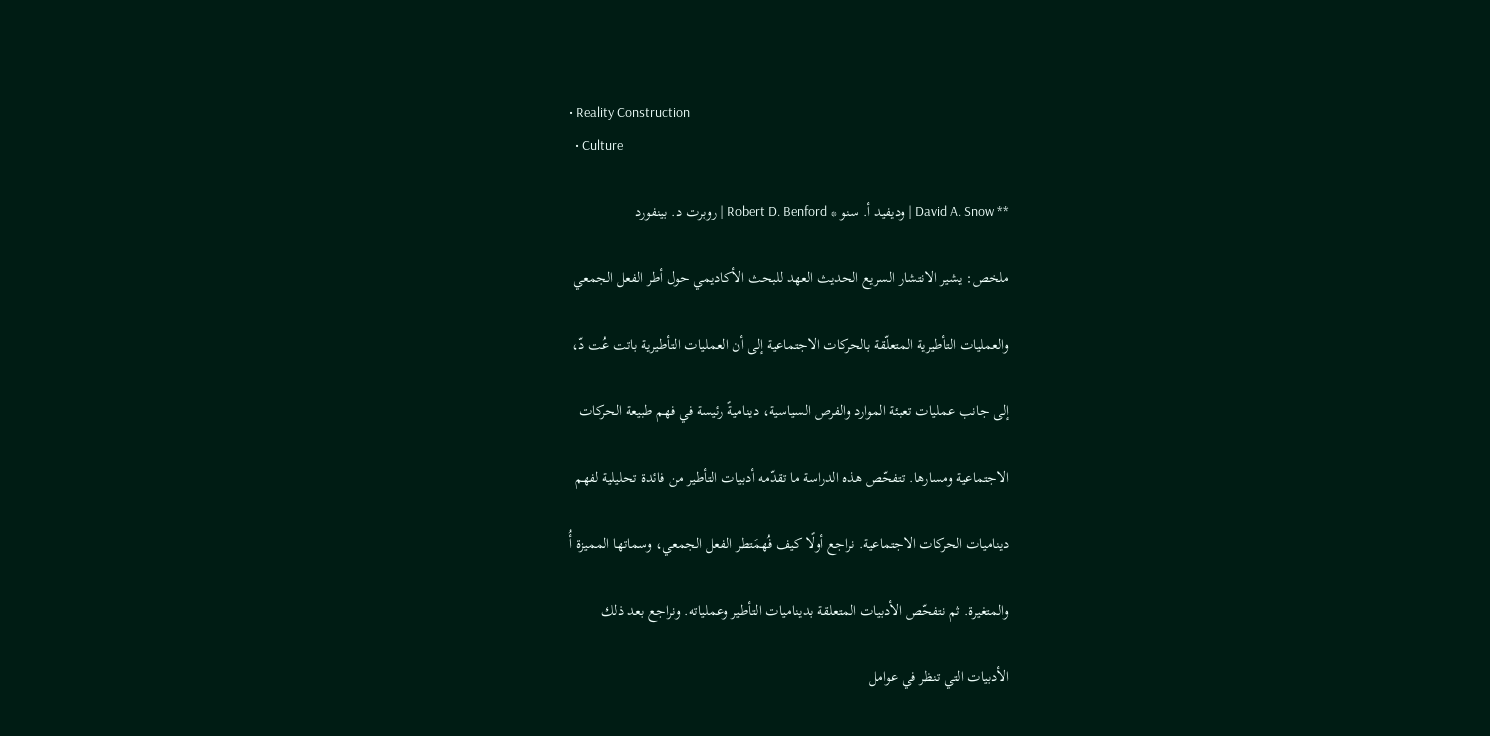• Reality Construction
  • Culture

** David A. Snow | وديفيد أ. سنو * Robert D. Benford | روبرت د. بينفورد

ملخص: يشير الانتشار السريع الحديث العهد للبحث الأكاديمي حول أطر الفعل الجمعي

والعمليات التأطيرية المتعلّقة بالحركات الاجتماعية إلى أن العمليات التأطيرية باتت عُت دّ،

إلى جانب عمليات تعبئة الموارد والفرص السياسية، ديناميةً رئيسة في فهم طبيعة الحركات

الاجتماعية ومسارها. تتفحّص هذه الدراسة ما تقدّمه أدبيات التأطير من فائدة تحليلية لفهم

ديناميات الحركات الاجتماعية. نراجع أولًا كيف فُهمَتطر الفعل الجمعي، وسماتها المميزة أُ

والمتغيرة. ثم نتفحّص الأدبيات المتعلقة بديناميات التأطير وعملياته. ونراجع بعد ذلك

الأدبيات التي تنظر في عوامل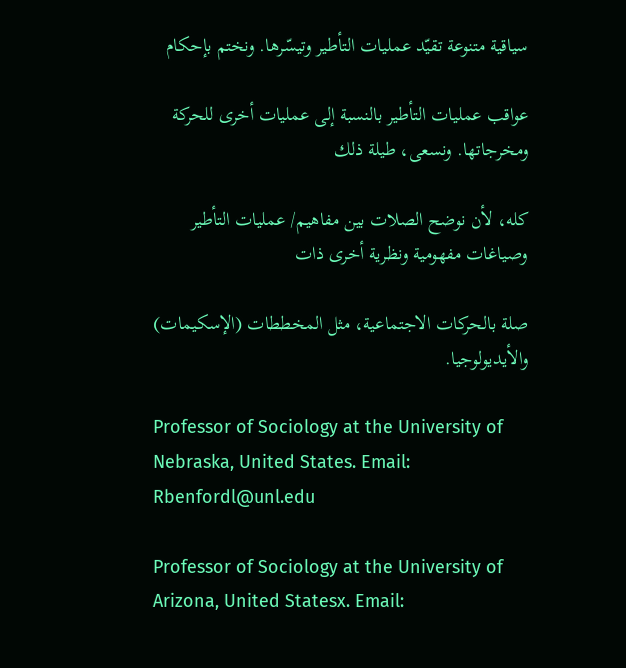سياقية متنوعة تقيّد عمليات التأطير وتيسّرها. ونختم بإحكام

عواقب عمليات التأطير بالنسبة إلى عمليات أخرى للحركة ومخرجاتها. ونسعى، طيلة ذلك

كله، لأن نوضح الصلات بين مفاهيم/ عمليات التأطير وصياغات مفهومية ونظرية أخرى ذات

صلة بالحركات الاجتماعية، مثل المخططات (الإسكيمات) والأيديولوجيا.

Professor of Sociology at the University of Nebraska, United States. Email: Rbenfordl@unl.edu

Professor of Sociology at the University of Arizona, United Statesx. Email: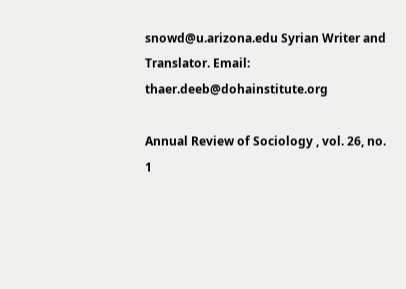snowd@u.arizona.edu Syrian Writer and Translator. Email: thaer.deeb@dohainstitute.org

Annual Review of Sociology , vol. 26, no. 1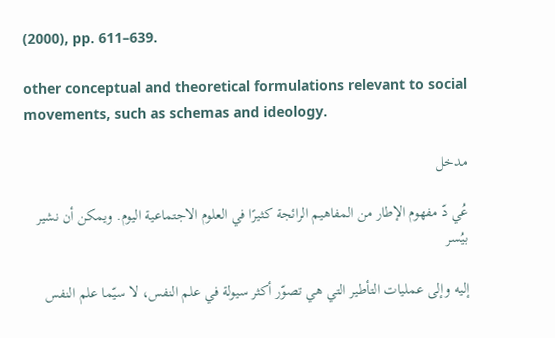(2000), pp. 611–639.

other conceptual and theoretical formulations relevant to social movements, such as schemas and ideology.

مدخل

عُي دّ مفهوم الإطار من المفاهيم الرائجة كثيرًا في العلوم الاجتماعية اليوم. ويمكن أن نشير بيُسر

إليه وإلى عمليات التأطير التي هي تصوّر أكثر سيولة في علم النفس، لا سيّما علم النفس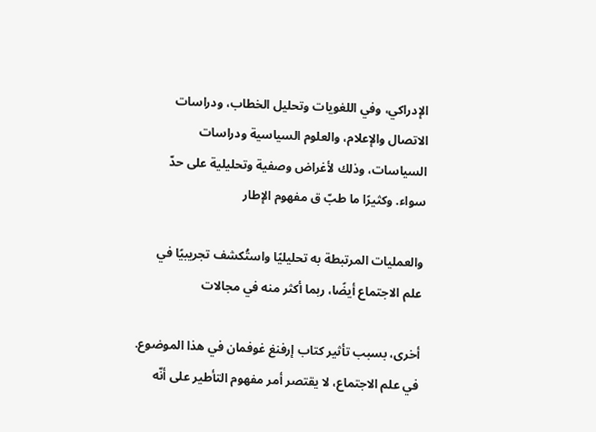الإدراكي، وفي اللغويات وتحليل الخطاب، ودراسات الاتصال والإعلام، والعلوم السياسية ودراسات السياسات، وذلك لأغراض وصفية وتحليلية على حدّ سواء. وكثيرًا ما طبّ ق مفهوم الإطار

والعمليات المرتبطة به تحليليًا واستُكشف تجريبيًا في علم الاجتماع أيضًا، ربما أكثر منه في مجالات

أخرى، بسبب تأثير كتاب إرفنغ غوفمان في هذا الموضوع. في علم الاجتماع، لا يقتصر أمر مفهوم التأطير على أنّه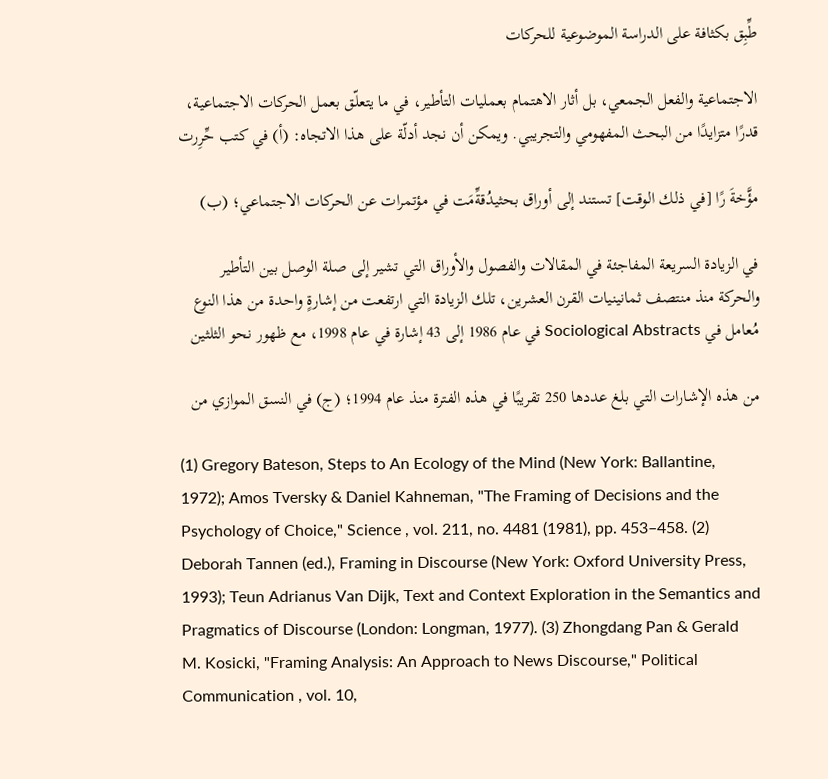طِّبِق بكثافة على الدراسة الموضوعية للحركات

الاجتماعية والفعل الجمعي، بل أثار الاهتمام بعمليات التأطير، في ما يتعلّق بعمل الحركات الاجتماعية، قدرًا متزايدًا من البحث المفهومي والتجريبي. ويمكن أن نجد أدلّة على هذا الاتجاه: (أ) في كتب حِّرِرت

مؤَّخةَ رًا [في ذلك الوقت] تستند إلى أوراق بحثيدُقةِّمَت في مؤتمرات عن الحركات الاجتماعي؛ (ب)

في الزيادة السريعة المفاجئة في المقالات والفصول والأوراق التي تشير إلى صلة الوصل بين التأطير والحركة منذ منتصف ثمانينيات القرن العشرين، تلك الزيادة التي ارتفعت من إشارةٍ واحدة من هذا النوع مُعامل في Sociological Abstracts في عام 1986 إلى 43 إشارة في عام 1998، مع ظهور نحو الثلثين

من هذه الإشارات التي بلغ عددها 250 تقريبًا في هذه الفترة منذ عام 1994؛ (ج) في النسق الموازي من

(1) Gregory Bateson, Steps to An Ecology of the Mind (New York: Ballantine, 1972); Amos Tversky & Daniel Kahneman, "The Framing of Decisions and the Psychology of Choice," Science , vol. 211, no. 4481 (1981), pp. 453–458. (2) Deborah Tannen (ed.), Framing in Discourse (New York: Oxford University Press, 1993); Teun Adrianus Van Dijk, Text and Context Exploration in the Semantics and Pragmatics of Discourse (London: Longman, 1977). (3) Zhongdang Pan & Gerald M. Kosicki, "Framing Analysis: An Approach to News Discourse," Political Communication , vol. 10,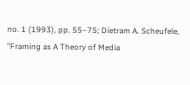no. 1 (1993), pp. 55–75; Dietram A. Scheufele, "Framing as A Theory of Media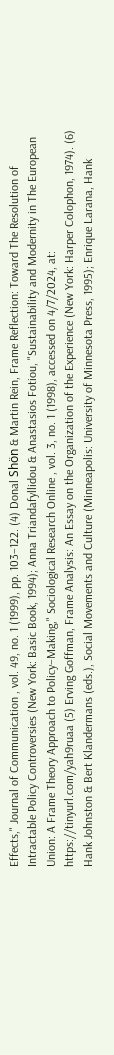Effects," Journal of Communication , vol. 49, no. 1 (1999), pp. 103–122. (4) Donal Shön & Martin Rein, Frame Reflection: Toward The Resolution of Intractable Policy Controversies (New York: Basic Book, 1994); Anna Triandafyllidou & Anastasios Fotiou, "Sustainability and Modernity in The European Union: A Frame Theory Approach to Policy–Making," Sociological Research Online , vol. 3, no. 1 (1998), accessed on 4/7/2024, at: https://tinyurl.com/yah9ruaa (5) Erving Goffman, Frame Analysis: An Essay on the Organization of the Experience (New York: Harper Colophon, 1974). (6) Hank Johnston & Bert Klandermans (eds.), Social Movements and Culture (Minneapolis: University of Minnesota Press, 1995); Enrique Larana, Hank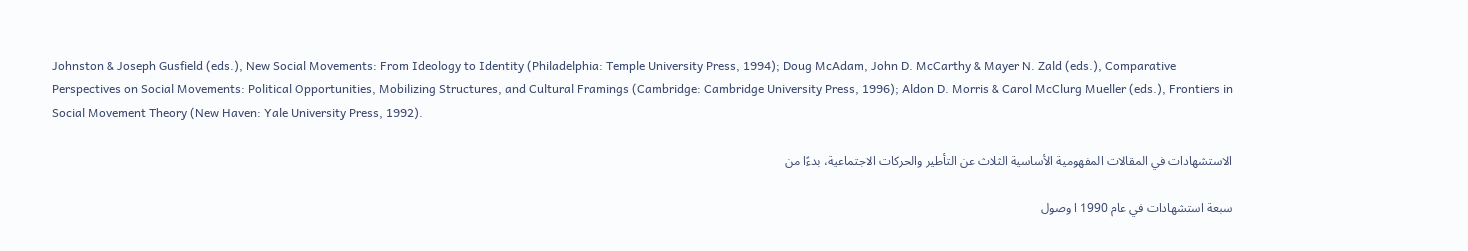Johnston & Joseph Gusfield (eds.), New Social Movements: From Ideology to Identity (Philadelphia: Temple University Press, 1994); Doug McAdam, John D. McCarthy & Mayer N. Zald (eds.), Comparative Perspectives on Social Movements: Political Opportunities, Mobilizing Structures, and Cultural Framings (Cambridge: Cambridge University Press, 1996); Aldon D. Morris & Carol McClurg Mueller (eds.), Frontiers in Social Movement Theory (New Haven: Yale University Press, 1992).

الاستشهادات في المقالات المفهومية الأساسية الثلاث عن التأطير والحركات الاجتماعية، بدءًا من

سبعة استشهادات في عام 1990 ا وصول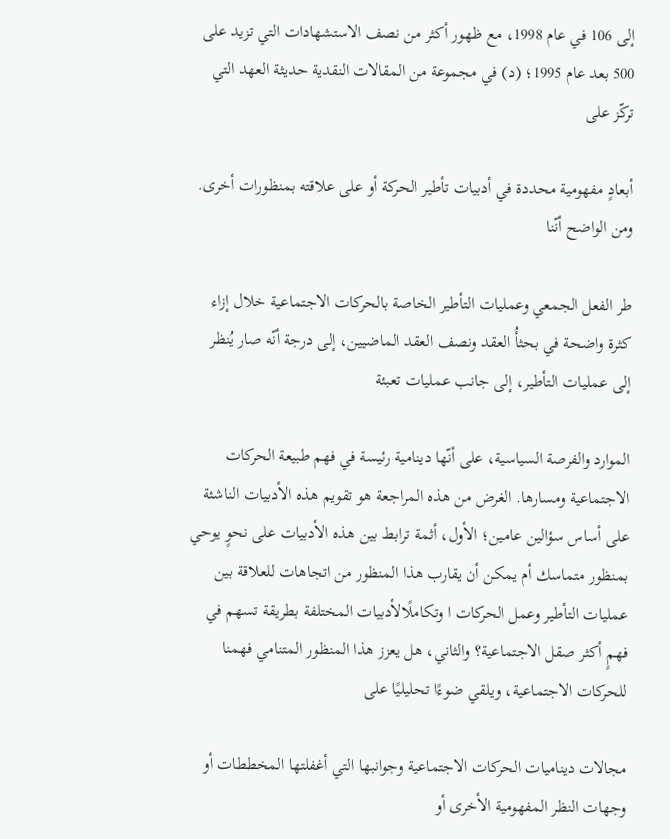إلى 106 في عام 1998، مع ظهور أكثر من نصف الاستشهادات التي تزيد على 500 بعد عام 1995؛ (د) في مجموعة من المقالات النقدية حديثة العهد التي تركّز على

أبعادٍ مفهومية محددة في أدبيات تأطير الحركة أو على علاقته بمنظورات أخرى. ومن الواضح أنّنا

طر الفعل الجمعي وعمليات التأطير الخاصة بالحركات الاجتماعية خلال إزاء كثرة واضحة في بحثأُ العقد ونصف العقد الماضيين، إلى درجة أنّه صار يُنظر إلى عمليات التأطير، إلى جانب عمليات تعبئة

الموارد والفرصة السياسية، على أنّها دينامية رئيسة في فهم طبيعة الحركات الاجتماعية ومسارها. الغرض من هذه المراجعة هو تقويم هذه الأدبيات الناشئة على أساس سؤالين عامين؛ الأول، أثمة ترابط بين هذه الأدبيات على نحوٍ يوحي بمنظور متماسك أم يمكن أن يقارب هذا المنظور من اتجاهات للعلاقة بين عمليات التأطير وعمل الحركات ا وتكاملًالأدبيات المختلفة بطريقة تسهم في فهمٍ أكثر صقل الاجتماعية؟ والثاني، هل يعزز هذا المنظور المتنامي فهمنا للحركات الاجتماعية، ويلقي ضوءًا تحليليًا على

مجالات ديناميات الحركات الاجتماعية وجوانبها التي أغفلتها المخططات أو وجهات النظر المفهومية الأخرى أو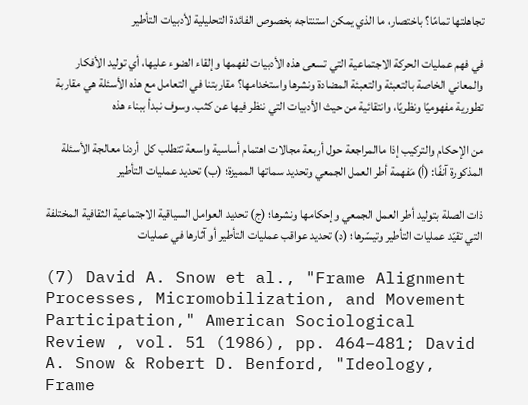تجاهلتها تمامًا؟ باختصار، ما الذي يمكن استنتاجه بخصوص الفائدة التحليلية لأدبيات التأطير

في فهم عمليات الحركة الاجتماعية التي تسعى هذه الأدبيات لفهمها وإلقاء الضوء عليها، أي توليد الأفكار والمعاني الخاصة بالتعبئة والتعبئة المضادة ونشرها واستخدامها؟ مقاربتنا في التعامل مع هذه الأسئلة هي مقاربة تطورية مفهوميًا ونظريًا، وانتقائية من حيث الأدبيات التي ننظر فيها عن كثب. وسوف نبدأ ببناء هذه

من الإحكام والتركيب إذا ماالمراجعة حول أربعة مجالات اهتمام أساسية واسعة تتطلب كل  أردنا معالجة الأسئلة المذكورة آنفًا: (أ) مَفهمة أطر العمل الجمعي وتحديد سماتها المميزة؛ (ب) تحديد عمليات التأطير

ذات الصلة بتوليد أطر العمل الجمعي وإحكامها ونشرها؛ (ج) تحديد العوامل السياقية الاجتماعية الثقافية المختلفة التي تقيّد عمليات التأطير وتيسّرها؛ (د) تحديد عواقب عمليات التأطير أو آثارها في عمليات

(7) David A. Snow et al., "Frame Alignment Processes, Micromobilization, and Movement Participation," American Sociological Review , vol. 51 (1986), pp. 464–481; David A. Snow & Robert D. Benford, "Ideology, Frame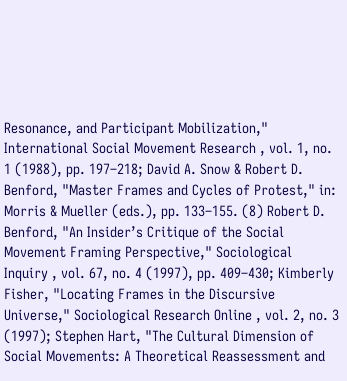Resonance, and Participant Mobilization," International Social Movement Research , vol. 1, no. 1 (1988), pp. 197–218; David A. Snow & Robert D. Benford, "Master Frames and Cycles of Protest," in: Morris & Mueller (eds.), pp. 133–155. (8) Robert D. Benford, "An Insider’s Critique of the Social Movement Framing Perspective," Sociological Inquiry , vol. 67, no. 4 (1997), pp. 409–430; Kimberly Fisher, "Locating Frames in the Discursive Universe," Sociological Research Online , vol. 2, no. 3 (1997); Stephen Hart, "The Cultural Dimension of Social Movements: A Theoretical Reassessment and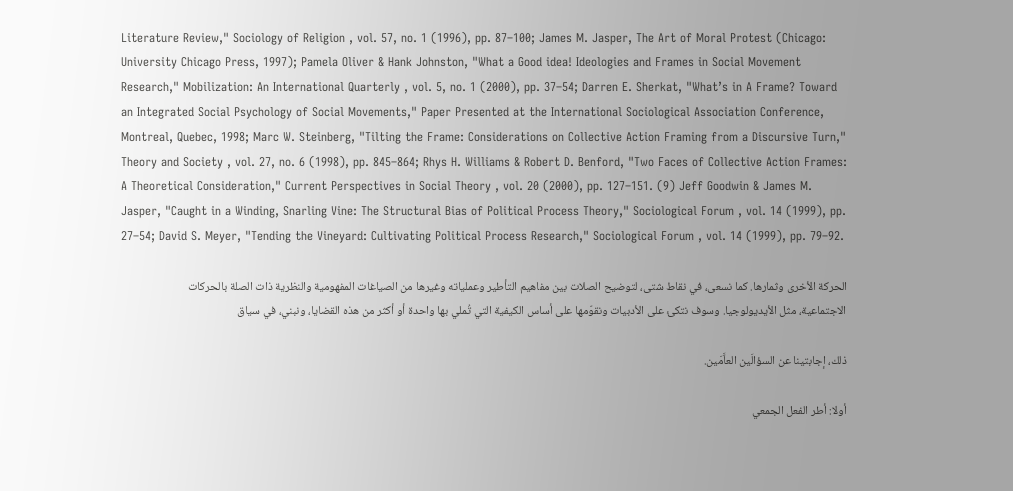Literature Review," Sociology of Religion , vol. 57, no. 1 (1996), pp. 87–100; James M. Jasper, The Art of Moral Protest (Chicago: University Chicago Press, 1997); Pamela Oliver & Hank Johnston, "What a Good idea! Ideologies and Frames in Social Movement Research," Mobilization: An International Quarterly , vol. 5, no. 1 (2000), pp. 37–54; Darren E. Sherkat, "What’s in A Frame? Toward an Integrated Social Psychology of Social Movements," Paper Presented at the International Sociological Association Conference, Montreal, Quebec, 1998; Marc W. Steinberg, "Tilting the Frame: Considerations on Collective Action Framing from a Discursive Turn," Theory and Society , vol. 27, no. 6 (1998), pp. 845–864; Rhys H. Williams & Robert D. Benford, "Two Faces of Collective Action Frames: A Theoretical Consideration," Current Perspectives in Social Theory , vol. 20 (2000), pp. 127–151. (9) Jeff Goodwin & James M. Jasper, "Caught in a Winding, Snarling Vine: The Structural Bias of Political Process Theory," Sociological Forum , vol. 14 (1999), pp. 27–54; David S. Meyer, "Tending the Vineyard: Cultivating Political Process Research," Sociological Forum , vol. 14 (1999), pp. 79–92.

الحركة الأخرى وثمارها. كما نسعى، في نقاط شتى، لتوضيح الصلات بين مفاهيم التأطير وعملياته وغيرها من الصياغات المفهومية والنظرية ذات الصلة بالحركات الاجتماعية، مثل الأيديولوجيا. وسوف نتكئ على الأدبيات ونقوّمها على أساس الكيفية التي تُملي بها واحدة أو أكثر من هذه القضايا، ونبني، في سياق

ذلك، إجابتينا عن السؤالَين العاَّمَين.

أولا: أطر الفعل الجمعي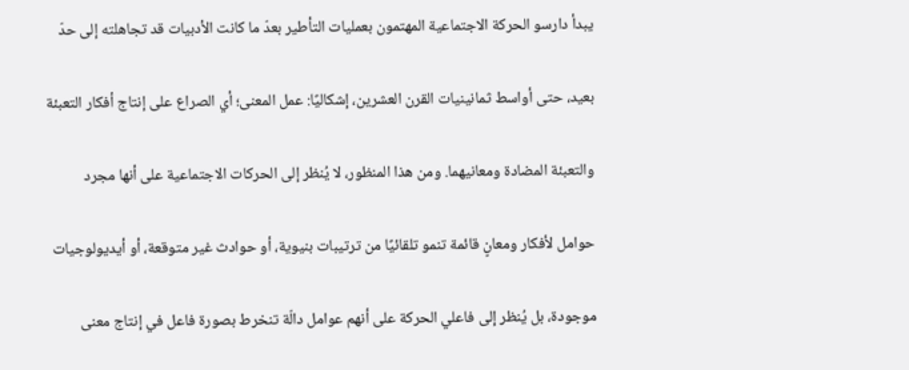يبدأ دارسو الحركة الاجتماعية المهتمون بعمليات التأطير بعدّ ما كانت الأدبيات قد تجاهلته إلى حدّ

بعيد، حتى أواسط ثمانينيات القرن العشرين، إشكاليًا: عمل المعنى؛ أي الصراع على إنتاج أفكار التعبئة

والتعبئة المضادة ومعانيهما. ومن هذا المنظور، لا يُنظر إلى الحركات الاجتماعية على أنها مجرد

حوامل لأفكار ومعانٍ قائمة تنمو تلقائيًا من ترتيبات بنيوية، أو حوادث غير متوقعة، أو أيديولوجيات

موجودة، بل يُنظر إلى فاعلي الحركة على أنهم عوامل دالّة تنخرط بصورة فاعل في إنتاج معنى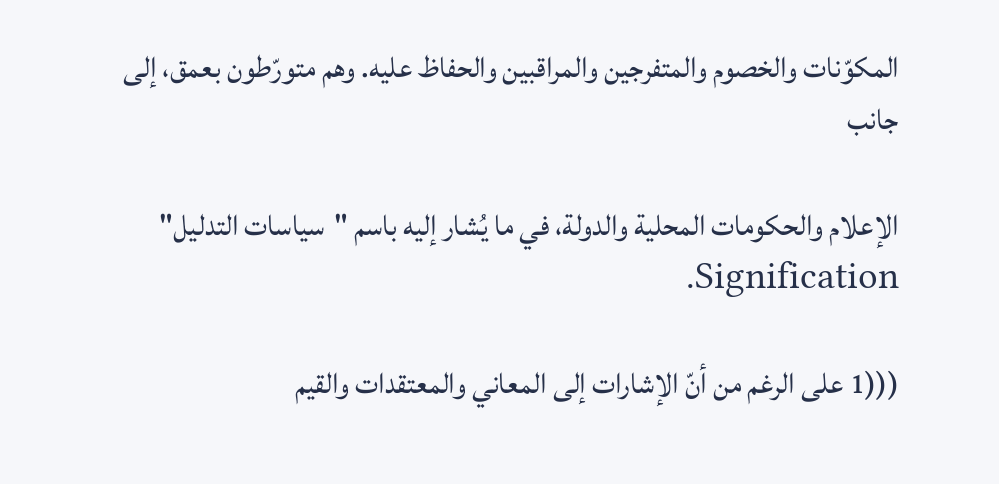المكوّنات والخصوم والمتفرجين والمراقبين والحفاظ عليه. وهم متورّطون بعمق، إلى جانب

الإعلام والحكومات المحلية والدولة، في ما يُشار إليه باسم "سياسات التدليل" Signification.

(((1 على الرغم من أنّ الإشارات إلى المعاني والمعتقدات والقيم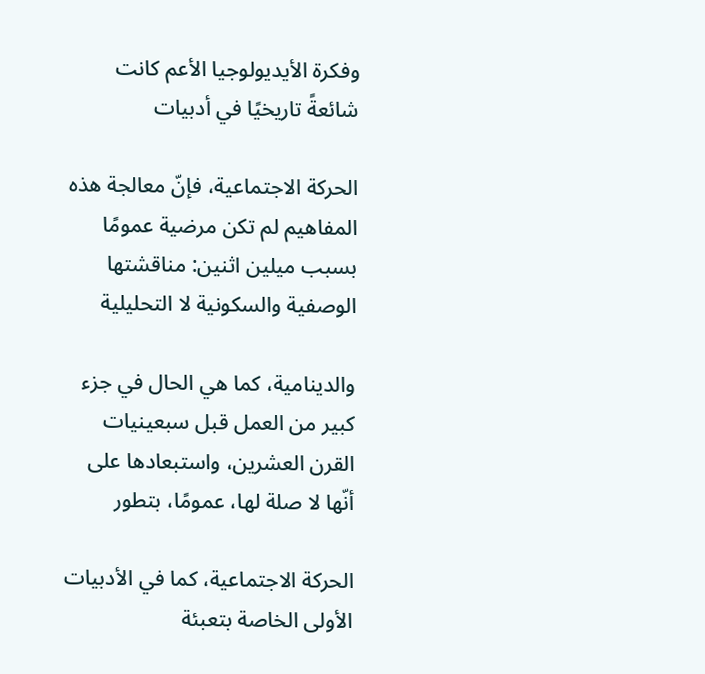وفكرة الأيديولوجيا الأعم كانت شائعةً تاريخيًا في أدبيات

الحركة الاجتماعية، فإنّ معالجة هذه المفاهيم لم تكن مرضية عمومًا بسبب ميلين اثنين: مناقشتها الوصفية والسكونية لا التحليلية

والدينامية، كما هي الحال في جزء كبير من العمل قبل سبعينيات القرن العشرين، واستبعادها على أنّها لا صلة لها، عمومًا، بتطور

الحركة الاجتماعية، كما في الأدبيات الأولى الخاصة بتعبئة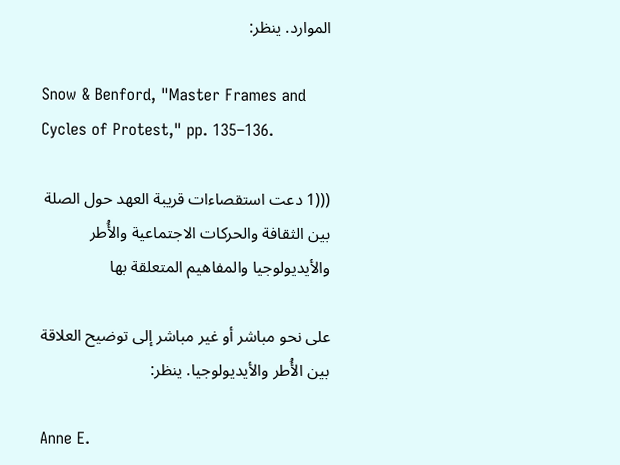الموارد. ينظر:

Snow & Benford, "Master Frames and Cycles of Protest," pp. 135–136.

(((1 دعت استقصاءات قريبة العهد حول الصلة بين الثقافة والحركات الاجتماعية والأُطر والأيديولوجيا والمفاهيم المتعلقة بها

على نحو مباشر أو غير مباشر إلى توضيح العلاقة بين الأُطر والأيديولوجيا. ينظر:

Anne E.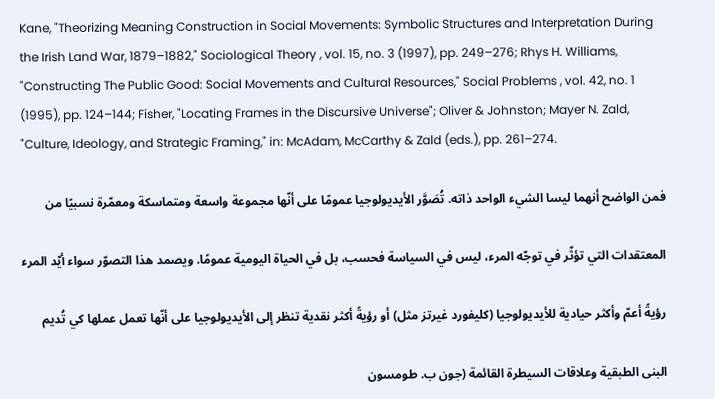Kane, "Theorizing Meaning Construction in Social Movements: Symbolic Structures and Interpretation During the Irish Land War, 1879–1882," Sociological Theory , vol. 15, no. 3 (1997), pp. 249–276; Rhys H. Williams, "Constructing The Public Good: Social Movements and Cultural Resources," Social Problems , vol. 42, no. 1 (1995), pp. 124–144; Fisher, "Locating Frames in the Discursive Universe"; Oliver & Johnston; Mayer N. Zald, "Culture, Ideology, and Strategic Framing," in: McAdam, McCarthy & Zald (eds.), pp. 261–274.

فمن الواضح أنهما ليسا الشيء الواحد ذاته. تُصَوَّر الأيديولوجيا عمومًا على أنّها مجموعة واسعة ومتماسكة ومعمّرة نسبيًا من

المعتقدات التي تؤثّر في توجّه المرء، ليس في السياسة فحسب، بل في الحياة اليومية عمومًا. ويصمد هذا التصوّر سواء أيّد المرء

رؤيةً أعمّ وأكثر حيادية للأيديولوجيا (كليفورد غيرتز مثل) أو رؤيةً أكثر نقدية تنظر إلى الأيديولوجيا على أنّها تعمل عملها كي تُديم

البنى الطبقية وعلاقات السيطرة القائمة (جون ب. طومسون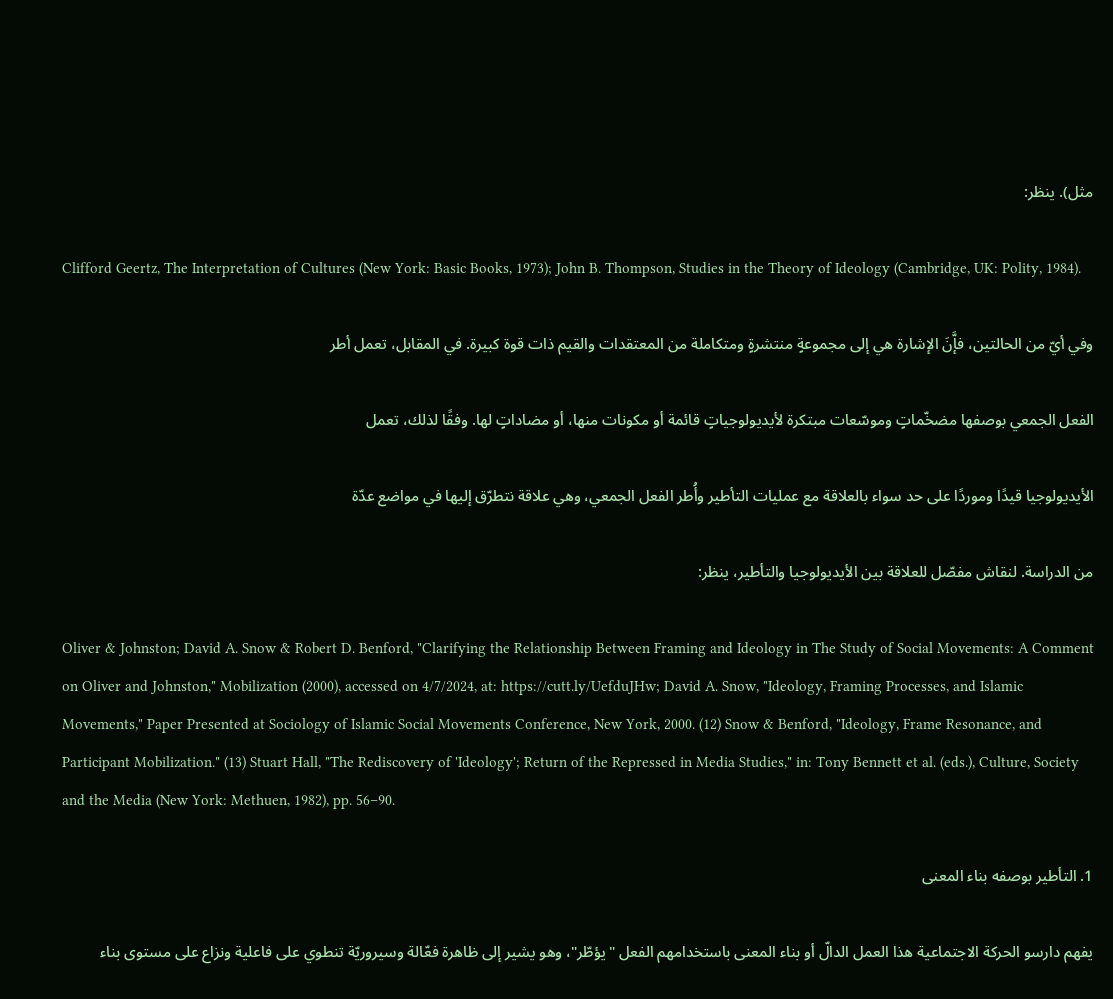مثل). ينظر:

Clifford Geertz, The Interpretation of Cultures (New York: Basic Books, 1973); John B. Thompson, Studies in the Theory of Ideology (Cambridge, UK: Polity, 1984).

وفي أيّ من الحالتين، فإَّنَ الإشارة هي إلى مجموعةٍ منتشرةٍ ومتكاملة من المعتقدات والقيم ذات قوة كبيرة. في المقابل، تعمل أطر

الفعل الجمعي بوصفها مضخّماتٍ وموسّعات مبتكرة لأيديولوجياتٍ قائمة أو مكونات منها، أو مضاداتٍ لها. وفقًا لذلك، تعمل

الأيديولوجيا قيدًا وموردًا على حد سواء بالعلاقة مع عمليات التأطير وأُطر الفعل الجمعي، وهي علاقة نتطرّق إليها في مواضع عدّة

من الدراسة. لنقاش مفصّل للعلاقة بين الأيديولوجيا والتأطير، ينظر:

Oliver & Johnston; David A. Snow & Robert D. Benford, "Clarifying the Relationship Between Framing and Ideology in The Study of Social Movements: A Comment on Oliver and Johnston," Mobilization (2000), accessed on 4/7/2024, at: https://cutt.ly/UefduJHw; David A. Snow, "Ideology, Framing Processes, and Islamic Movements," Paper Presented at Sociology of Islamic Social Movements Conference, New York, 2000. (12) Snow & Benford, "Ideology, Frame Resonance, and Participant Mobilization." (13) Stuart Hall, "The Rediscovery of 'Ideology'; Return of the Repressed in Media Studies," in: Tony Bennett et al. (eds.), Culture, Society and the Media (New York: Methuen, 1982), pp. 56–90.

1. التأطير بوصفه بناء المعنى

يفهم دارسو الحركة الاجتماعية هذا العمل الدالّ أو بناء المعنى باستخدامهم الفعل "يؤطّر"، وهو يشير إلى ظاهرة فعّالة وسيروريّة تنطوي على فاعلية ونزاع على مستوى بناء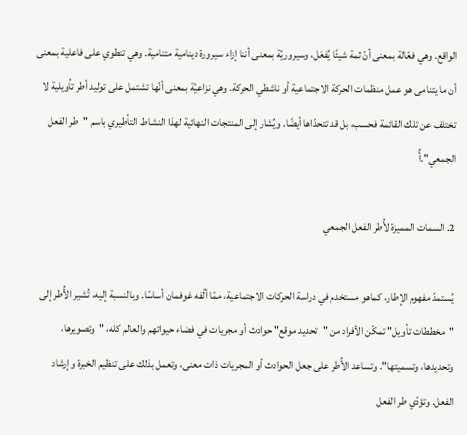الواقع. وهي فعّالة بمعنى أنّ ثمة شيئًا يُفعَل، وسيروريّة بمعنى أننا إزاء سيرورة دينامية متنامية. وهي تنطوي على فاعلية بمعنى أن ما يتنامى هو عمل منظمات الحركة الاجتماعية أو ناشطي الحركة. وهي نزاعيّة بمعنى أنّها تشتمل على توليد أطر تأويلية لا تختلف عن تلك القائمة فحسب، بل قد تتحدّاها أيضًا. ويُشار إلى المنتجات النهائية لهذا النشاط التأطيري باسم "طر الفعل الجمعي".أُ

2. السمات المميزة لأُطر الفعل الجمعي

يُستمدّ مفهوم الإطار، كماهو مستخدم في دراسة الحركات الاجتماعية، ممّا ألّفه غوفمان أساسًا. وبالنسبة إليه، تُشير الأُطر إلى "مخططات تأويل" تمكّن الأفراد من "تحديد موقع" حوادث أو مجريات في فضاء حيواتهم والعالم كله، "وتصويرها، وتحديدها، وتسميتها". وتساعد الأُطر على جعل الحوادث أو المجريات ذات معنى، وتعمل بذلك على تنظيم الخبرة وإرشاد الفعل. وتؤدّي طر الفعل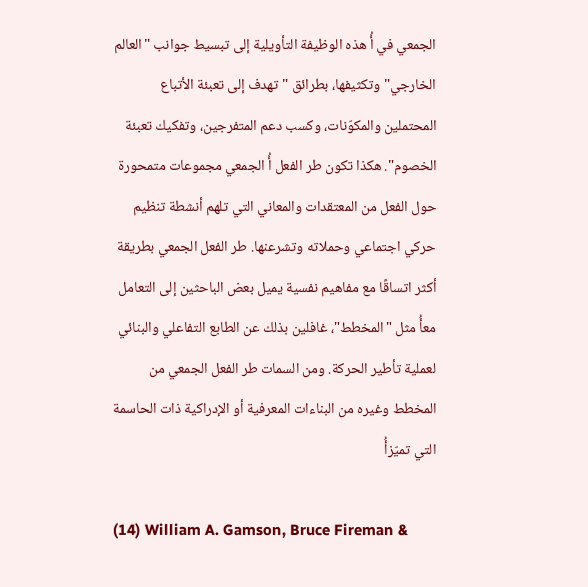الجمعي في أُ هذه الوظيفة التأويلية إلى تبسيط جوانب "العالم الخارجي" وتكثيفها، بطرائق "تهدف إلى تعبئة الأتباع المحتملين والمكوّنات، وكسب دعم المتفرجين، وتفكيك تعبئة الخصوم". هكذا تكون طر الفعل أُ الجمعي مجموعات متمحورة حول الفعل من المعتقدات والمعاني التي تلهم أنشطة تنظيم حركي اجتماعي وحملاته وتشرعنها. طر الفعل الجمعي بطريقة أكثر اتساقًا مع مفاهيم نفسية يميل بعض الباحثين إلى التعامل معأُ مثل "المخطط"، غافلين بذلك عن الطابع التفاعلي والبنائي لعملية تأطير الحركة. ومن السمات طر الفعل الجمعي من المخطط وغيره من البناءات المعرفية أو الإدراكية ذات الحاسمة التي تميّزأُ

(14) William A. Gamson, Bruce Fireman &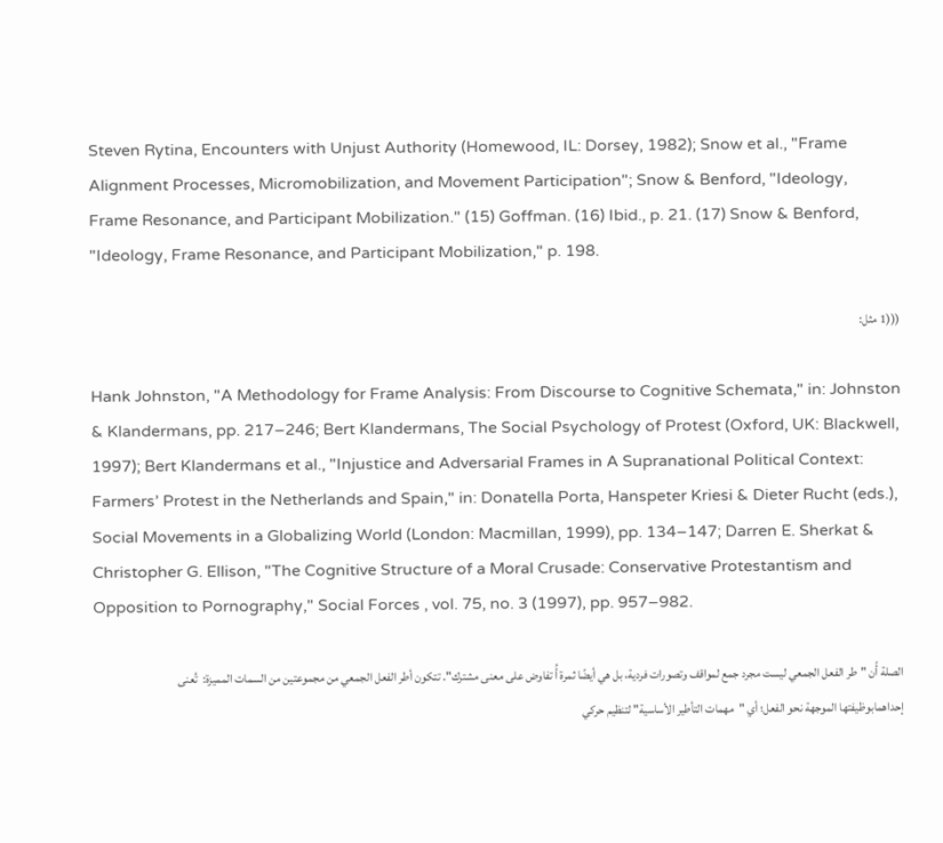Steven Rytina, Encounters with Unjust Authority (Homewood, IL: Dorsey, 1982); Snow et al., "Frame Alignment Processes, Micromobilization, and Movement Participation"; Snow & Benford, "Ideology, Frame Resonance, and Participant Mobilization." (15) Goffman. (16) Ibid., p. 21. (17) Snow & Benford, "Ideology, Frame Resonance, and Participant Mobilization," p. 198.

(((1 مثل:

Hank Johnston, "A Methodology for Frame Analysis: From Discourse to Cognitive Schemata," in: Johnston & Klandermans, pp. 217–246; Bert Klandermans, The Social Psychology of Protest (Oxford, UK: Blackwell, 1997); Bert Klandermans et al., "Injustice and Adversarial Frames in A Supranational Political Context: Farmers’ Protest in the Netherlands and Spain," in: Donatella Porta, Hanspeter Kriesi & Dieter Rucht (eds.), Social Movements in a Globalizing World (London: Macmillan, 1999), pp. 134–147; Darren E. Sherkat & Christopher G. Ellison, "The Cognitive Structure of a Moral Crusade: Conservative Protestantism and Opposition to Pornography," Social Forces , vol. 75, no. 3 (1997), pp. 957–982.

الصلة أّن "طر الفعل الجمعي ليست مجرد جمع لمواقف وتصورات فردية، بل هي أيضًا ثمرة أُ تفاوض على معنى مشترك". تتكون أطر الفعل الجمعي من مجموعتين من السمات المميزة:  تُعنى إحداهمابوظيفتها الموجهة نحو الفعل؛ أي "مهمات التأطير الأساسية" لتنظيم حركي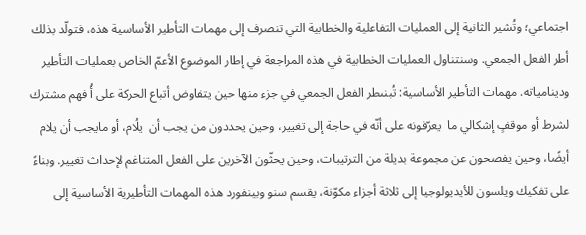اجتماعي؛ وتُشير الثانية إلى العمليات التفاعلية والخطابية التي تنصرف إلى مهمات التأطير الأساسية هذه، فتولّد بذلك أطر الفعل الجمعي. وسنتناول العمليات الخطابية في هذه المراجعة في إطار الموضوع الأعمّ الخاص بعمليات التأطير ودينامياته. مهمات التأطير الأساسية: تُبنىطر الفعل الجمعي في جزء منها حين يتفاوض أتباع الحركة على أُ فهم مشترك لشرط أو موقفٍ إشكالي ما  يعرّفونه على أنّه في حاجة إلى تغيير، وحين يحددون من يجب أن  يلُام، أو مايجب أن يلام أيضًا، وحين يفصحون عن مجموعة بديلة من الترتيبات، وحين يحثّون الآخرين على الفعل المتناغم لإحداث تغيير. وبناءً على تفكيك ويلسون للأيديولوجيا إلى ثلاثة أجزاء مكوّنة، يقسم سنو وبينفورد هذه المهمات التأطيرية الأساسية إلى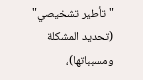"تأطير تشخيصي" (تحديد المشكلة ومسبباتها)،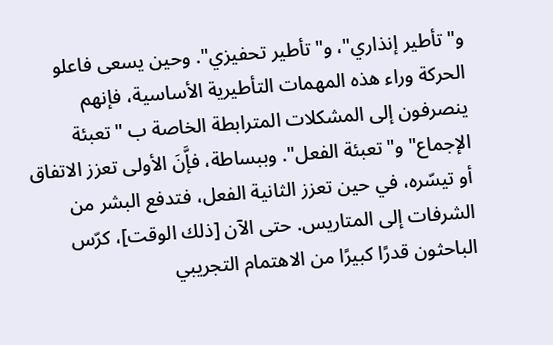و"تأطير إنذاري"، و"تأطير تحفيزي". وحين يسعى فاعلو الحركة وراء هذه المهمات التأطيرية الأساسية، فإنهم ينصرفون إلى المشكلات المترابطة الخاصة ب "تعبئة الإجماع" و"تعبئة الفعل". وببساطة، فإَّنَ الأولى تعزز الاتفاق أو تيسّره، في حين تعزز الثانية الفعل، فتدفع البشر من الشرفات إلى المتاريس. حتى الآن [ذلك الوقت]، كرّس الباحثون قدرًا كبيرًا من الاهتمام التجريبي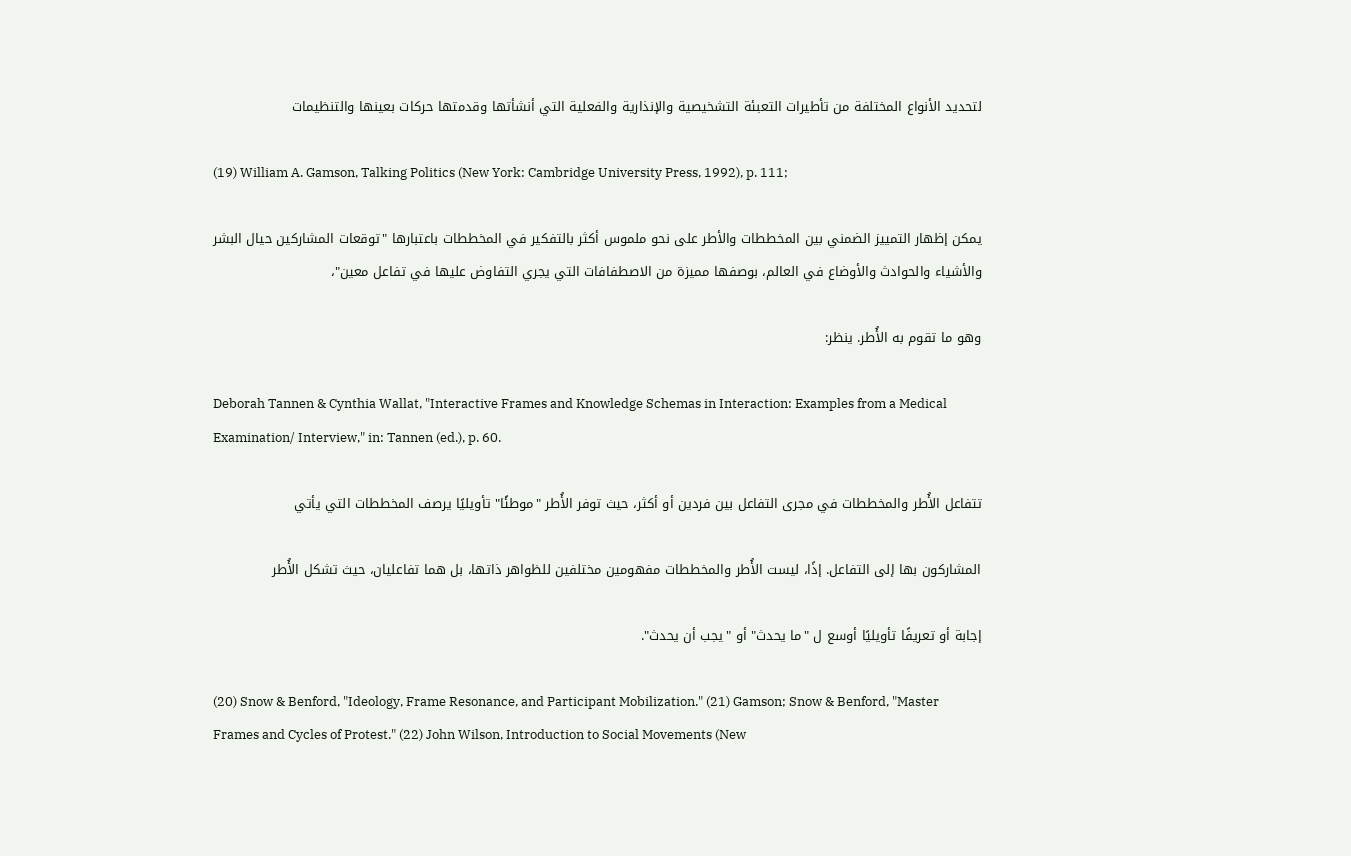لتحديد الأنواع المختلفة من تأطيرات التعبئة التشخيصية والإنذارية والفعلية التي أنشأتها وقدمتها حركات بعينها والتنظيمات

(19) William A. Gamson, Talking Politics (New York: Cambridge University Press, 1992), p. 111;

يمكن إظهار التمييز الضمني بين المخططات والأطر على نحو ملموس أكثر بالتفكير في المخططات باعتبارها "توقعات المشاركين حيال البشر والأشياء والحوادث والأوضاع في العالم، بوصفها مميزة من الاصطفافات التي يجري التفاوض عليها في تفاعل معين"،

وهو ما تقوم به الأُطر. ينظر:

Deborah Tannen & Cynthia Wallat, "Interactive Frames and Knowledge Schemas in Interaction: Examples from a Medical Examination/ Interview," in: Tannen (ed.), p. 60.

تتفاعل الأُطر والمخططات في مجرى التفاعل بين فردين أو أكثر، حيث توفر الأُطر "موطئًا" تأويليًا يرصف المخططات التي يأتي

المشاركون بها إلى التفاعل. إذًا، ليست الأُطر والمخططات مفهومين مختلفين للظواهر ذاتها، بل هما تفاعليان، حيث تشكل الأُطر

إجابة أو تعريفًا تأويليًا أوسع ل "ما يحدث" أو "يجب أن يحدث".

(20) Snow & Benford, "Ideology, Frame Resonance, and Participant Mobilization." (21) Gamson; Snow & Benford, "Master Frames and Cycles of Protest." (22) John Wilson, Introduction to Social Movements (New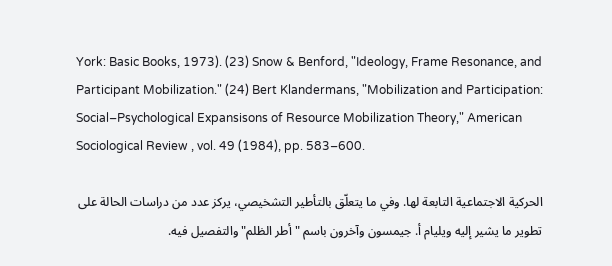York: Basic Books, 1973). (23) Snow & Benford, "Ideology, Frame Resonance, and Participant Mobilization." (24) Bert Klandermans, "Mobilization and Participation: Social–Psychological Expansisons of Resource Mobilization Theory," American Sociological Review , vol. 49 (1984), pp. 583–600.

الحركية الاجتماعية التابعة لها. وفي ما يتعلّق بالتأطير التشخيصي، يركز عدد من دراسات الحالة على تطوير ما يشير إليه ويليام أ. جيمسون وآخرون باسم "أطر الظلم" والتفصيل فيه.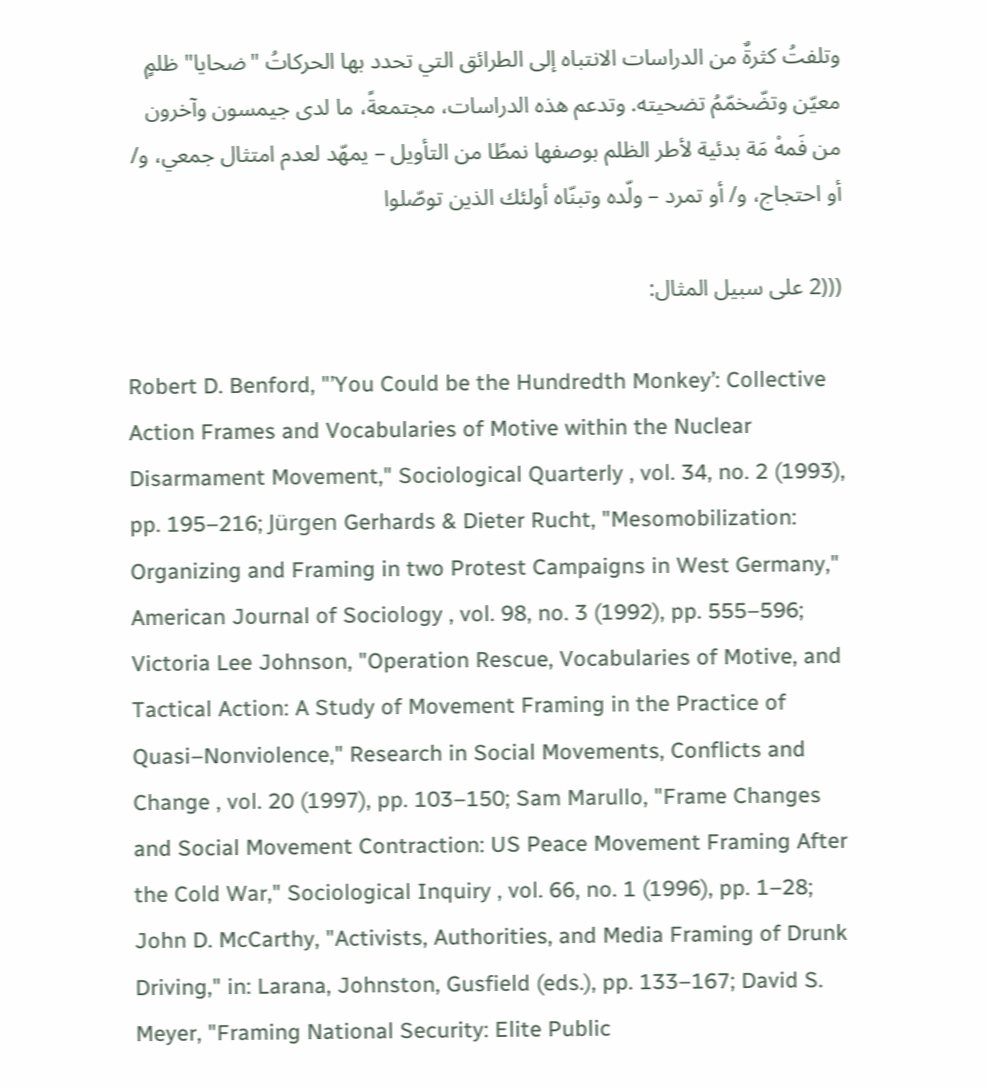وتلفتُ كثرةٌ من الدراسات الانتباه إلى الطرائق التي تحدد بها الحركاتُ "ضحايا" ظلمٍ معيّن وتضّخمّمُ تضحيته. وتدعم هذه الدراسات، مجتمعةً، ما لدى جيمسون وآخرون من فَمهْ مَة بدئية لأطر الظلم بوصفها نمطًا من التأويل – يمهّد لعدم امتثال جمعي، و/ أو احتجاج، و/ أو تمرد – ولّده وتبنّاه أولئك الذين توصّلوا

(((2 على سبيل المثال:

Robert D. Benford, "’You Could be the Hundredth Monkey’: Collective Action Frames and Vocabularies of Motive within the Nuclear Disarmament Movement," Sociological Quarterly , vol. 34, no. 2 (1993), pp. 195–216; Jürgen Gerhards & Dieter Rucht, "Mesomobilization: Organizing and Framing in two Protest Campaigns in West Germany," American Journal of Sociology , vol. 98, no. 3 (1992), pp. 555–596; Victoria Lee Johnson, "Operation Rescue, Vocabularies of Motive, and Tactical Action: A Study of Movement Framing in the Practice of Quasi–Nonviolence," Research in Social Movements, Conflicts and Change , vol. 20 (1997), pp. 103–150; Sam Marullo, "Frame Changes and Social Movement Contraction: US Peace Movement Framing After the Cold War," Sociological Inquiry , vol. 66, no. 1 (1996), pp. 1–28; John D. McCarthy, "Activists, Authorities, and Media Framing of Drunk Driving," in: Larana, Johnston, Gusfield (eds.), pp. 133–167; David S. Meyer, "Framing National Security: Elite Public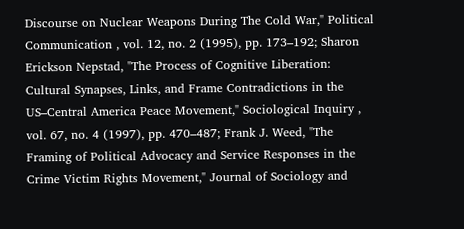Discourse on Nuclear Weapons During The Cold War," Political Communication , vol. 12, no. 2 (1995), pp. 173–192; Sharon Erickson Nepstad, "The Process of Cognitive Liberation: Cultural Synapses, Links, and Frame Contradictions in the US–Central America Peace Movement," Sociological Inquiry , vol. 67, no. 4 (1997), pp. 470–487; Frank J. Weed, "The Framing of Political Advocacy and Service Responses in the Crime Victim Rights Movement," Journal of Sociology and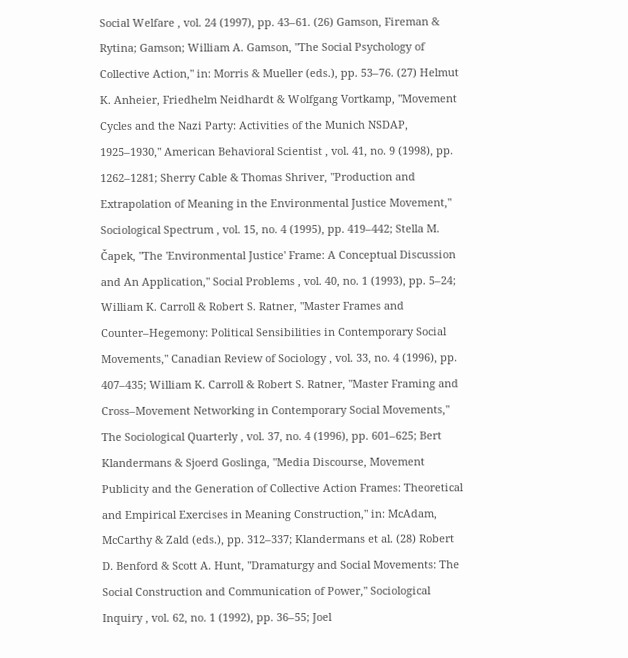Social Welfare , vol. 24 (1997), pp. 43–61. (26) Gamson, Fireman & Rytina; Gamson; William A. Gamson, "The Social Psychology of Collective Action," in: Morris & Mueller (eds.), pp. 53–76. (27) Helmut K. Anheier, Friedhelm Neidhardt & Wolfgang Vortkamp, "Movement Cycles and the Nazi Party: Activities of the Munich NSDAP, 1925–1930," American Behavioral Scientist , vol. 41, no. 9 (1998), pp. 1262–1281; Sherry Cable & Thomas Shriver, "Production and Extrapolation of Meaning in the Environmental Justice Movement," Sociological Spectrum , vol. 15, no. 4 (1995), pp. 419–442; Stella M. Čapek, "The 'Environmental Justice' Frame: A Conceptual Discussion and An Application," Social Problems , vol. 40, no. 1 (1993), pp. 5–24; William K. Carroll & Robert S. Ratner, "Master Frames and Counter–Hegemony: Political Sensibilities in Contemporary Social Movements," Canadian Review of Sociology , vol. 33, no. 4 (1996), pp. 407–435; William K. Carroll & Robert S. Ratner, "Master Framing and Cross–Movement Networking in Contemporary Social Movements," The Sociological Quarterly , vol. 37, no. 4 (1996), pp. 601–625; Bert Klandermans & Sjoerd Goslinga, "Media Discourse, Movement Publicity and the Generation of Collective Action Frames: Theoretical and Empirical Exercises in Meaning Construction," in: McAdam, McCarthy & Zald (eds.), pp. 312–337; Klandermans et al. (28) Robert D. Benford & Scott A. Hunt, "Dramaturgy and Social Movements: The Social Construction and Communication of Power," Sociological Inquiry , vol. 62, no. 1 (1992), pp. 36–55; Joel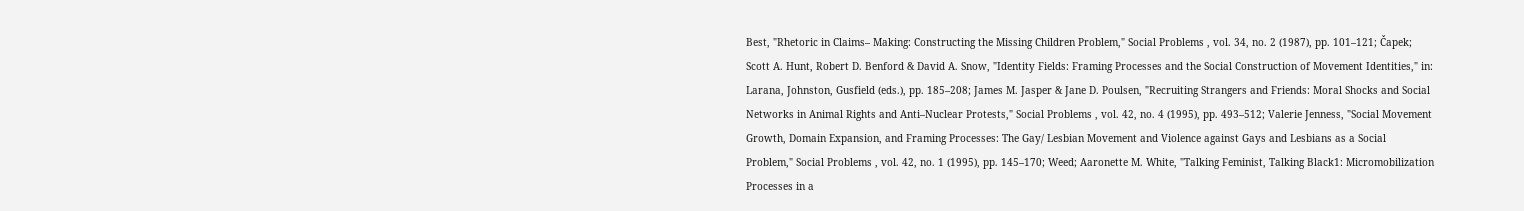Best, "Rhetoric in Claims– Making: Constructing the Missing Children Problem," Social Problems , vol. 34, no. 2 (1987), pp. 101–121; Čapek; Scott A. Hunt, Robert D. Benford & David A. Snow, "Identity Fields: Framing Processes and the Social Construction of Movement Identities," in: Larana, Johnston, Gusfield (eds.), pp. 185–208; James M. Jasper & Jane D. Poulsen, "Recruiting Strangers and Friends: Moral Shocks and Social Networks in Animal Rights and Anti–Nuclear Protests," Social Problems , vol. 42, no. 4 (1995), pp. 493–512; Valerie Jenness, "Social Movement Growth, Domain Expansion, and Framing Processes: The Gay/ Lesbian Movement and Violence against Gays and Lesbians as a Social Problem," Social Problems , vol. 42, no. 1 (1995), pp. 145–170; Weed; Aaronette M. White, "Talking Feminist, Talking Black1: Micromobilization Processes in a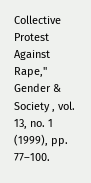Collective Protest Against Rape," Gender & Society , vol. 13, no. 1 (1999), pp. 77–100.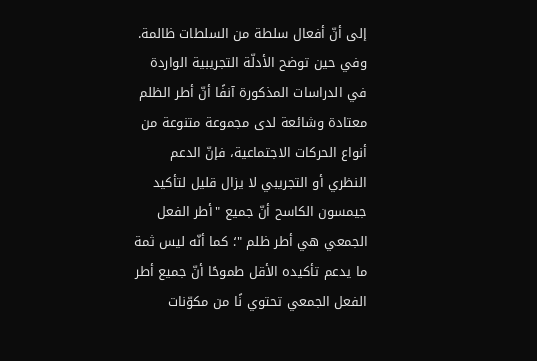إلى أنّ أفعال سلطة من السلطات ظالمة. وفي حين توضح الأدلّة التجريبية الواردة في الدراسات المذكورة آنفًا أنّ أطر الظلم معتادة وشائعة لدى مجموعة متنوعة من أنواع الحركات الاجتماعية، فإنّ الدعم النظري أو التجريبي لا يزال قليل لتأكيد جيمسون الكاسح أنّ جميع "أطر الفعل الجمعي هي أطر ظلم "؛ كما أنّه ليس ثمة ما يدعم تأكيده الأقل طموحًا أنّ جميع أطر الفعل الجمعي تحتوي نًا من مكوّنات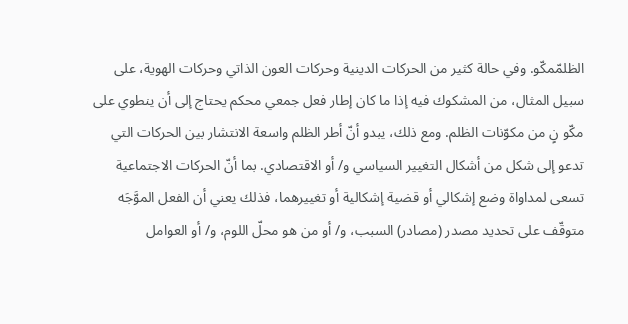الظلمّمكّو. وفي حالة كثير من الحركات الدينية وحركات العون الذاتي وحركات الهوية، على سبيل المثال، من المشكوك فيه إذا ما كان إطار فعل جمعي محكم يحتاج إلى أن ينطوي على مكّو نٍ من مكوّنات الظلم. ومع ذلك، يبدو أنّ أطر الظلم واسعة الانتشار بين الحركات التي تدعو إلى شكل من أشكال التغيير السياسي و/ أو الاقتصادي. بما أنّ الحركات الاجتماعية تسعى لمداواة وضع إشكالي أو قضية إشكالية أو تغييرهما، فذلك يعني أن الفعل الموَّجَه متوقّف على تحديد مصدر (مصادر) السبب، و/ أو من هو محلّ اللوم، و/ أو العوامل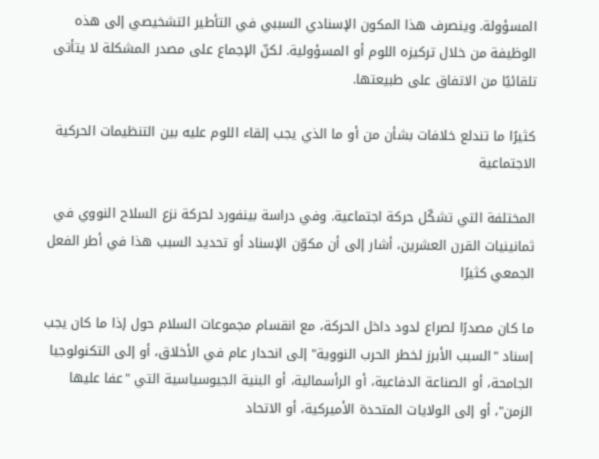المسؤولة. وينصرف هذا المكون الإسنادي السببي في التأطير التشخيصي إلى هذه الوظيفة من خلال تركيزه اللوم أو المسؤولية. لكنّ الإجماع على مصدر المشكلة لا يتأتى تلقائيًا من الاتفاق على طبيعتها.

كثيرًا ما تندلع خلافات بشأن من أو ما الذي يجب إلقاء اللوم عليه بين التنظيمات الحركية الاجتماعية

المختلفة التي تشكّل حركة اجتماعية. وفي دراسة بينفورد لحركة نزع السلاح النووي في ثمانينيات القرن العشرين، أشار إلى أن مكوّن الإسناد أو تحديد السبب هذا في أطر الفعل الجمعي كثيرًا

ما كان مصدرًا لصراع لدود داخل الحركة، مع انقسام مجموعات السلام حول إذا ما كان يجب إسناد "السبب الأبرز لخطر الحرب النووية" إلى انحدار عام في الأخلاق، أو إلى التكنولوجيا الجامحة، أو الصناعة الدفاعية، أو الرأسمالية، أو البنية الجيوسياسية التي "عفا عليها الزمن"، أو إلى الولايات المتحدة الأميركية، أو الاتحاد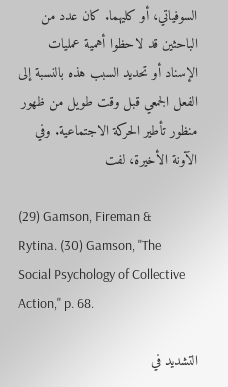السوفياتي، أو كليهما. كان عدد من الباحثين قد لاحظوا أهمية عمليات الإسناد أو تحديد السبب هذه بالنسبة إلى الفعل الجمعي قبل وقت طويل من ظهور منظور تأطير الحركة الاجتماعية. وفي الآونة الأخيرة، لفت

(29) Gamson, Fireman & Rytina. (30) Gamson, "The Social Psychology of Collective Action," p. 68.

التشديد في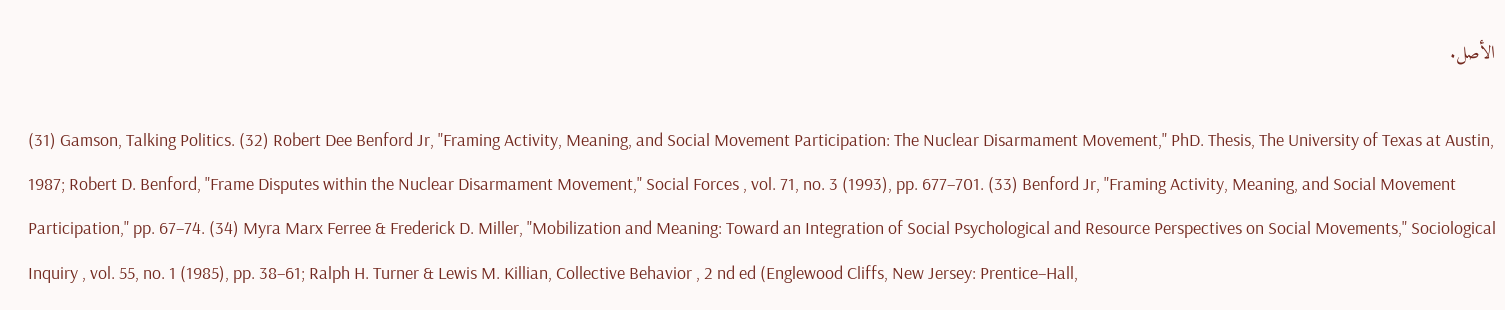الأصل.

(31) Gamson, Talking Politics. (32) Robert Dee Benford Jr, "Framing Activity, Meaning, and Social Movement Participation: The Nuclear Disarmament Movement," PhD. Thesis, The University of Texas at Austin, 1987; Robert D. Benford, "Frame Disputes within the Nuclear Disarmament Movement," Social Forces , vol. 71, no. 3 (1993), pp. 677–701. (33) Benford Jr, "Framing Activity, Meaning, and Social Movement Participation," pp. 67–74. (34) Myra Marx Ferree & Frederick D. Miller, "Mobilization and Meaning: Toward an Integration of Social Psychological and Resource Perspectives on Social Movements," Sociological Inquiry , vol. 55, no. 1 (1985), pp. 38–61; Ralph H. Turner & Lewis M. Killian, Collective Behavior , 2 nd ed (Englewood Cliffs, New Jersey: Prentice–Hall,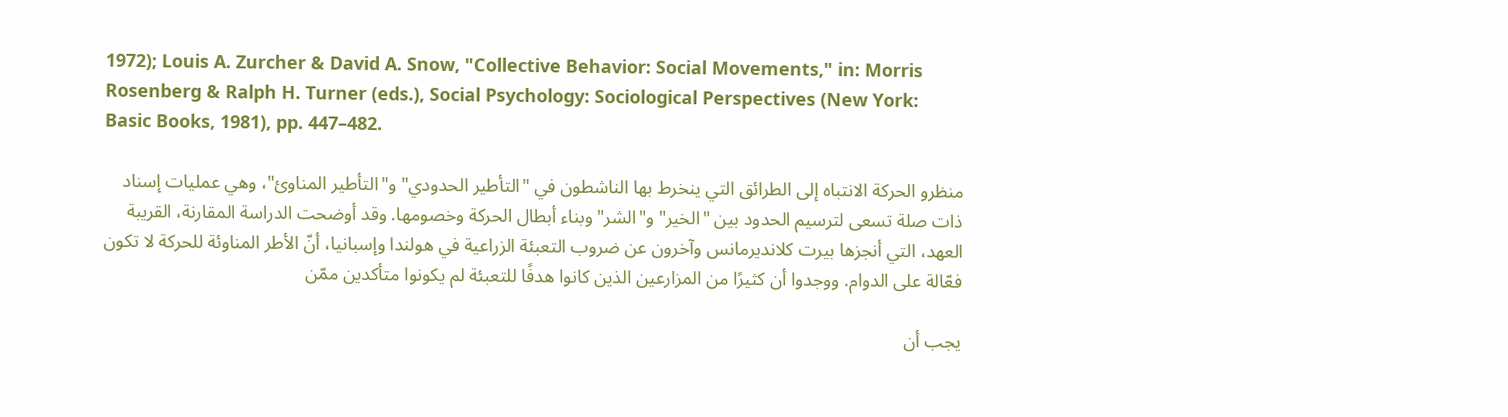1972); Louis A. Zurcher & David A. Snow, "Collective Behavior: Social Movements," in: Morris Rosenberg & Ralph H. Turner (eds.), Social Psychology: Sociological Perspectives (New York: Basic Books, 1981), pp. 447–482.

منظرو الحركة الانتباه إلى الطرائق التي ينخرط بها الناشطون في "التأطير الحدودي" و"التأطير المناوئ"، وهي عمليات إسناد ذات صلة تسعى لترسيم الحدود بين "الخير" و"الشر" وبناء أبطال الحركة وخصومها. وقد أوضحت الدراسة المقارنة، القريبة العهد، التي أنجزها بيرت كلانديرمانس وآخرون عن ضروب التعبئة الزراعية في هولندا وإسبانيا، أنّ الأطر المناوئة للحركة لا تكون فعّالة على الدوام. ووجدوا أن كثيرًا من المزارعين الذين كانوا هدفًا للتعبئة لم يكونوا متأكدين ممّن

يجب أن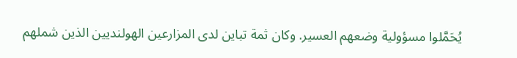يُحَمَّلوا مسؤولية وضعهم العسير. وكان ثمة تباين لدى المزارعين الهولنديين الذين شملهم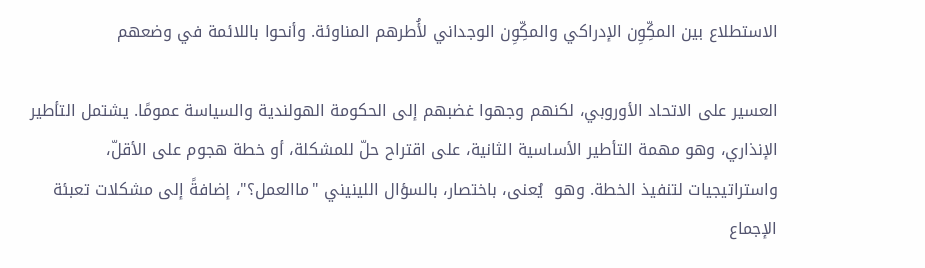الاستطلاع بين المكِّوِن الإدراكي والمكِّوِن الوجداني لأُطرهم المناوئة. وأنحوا باللائمة في وضعهم

العسير على الاتحاد الأوروبي، لكنهم وجهوا غضبهم إلى الحكومة الهولندية والسياسة عمومًا. يشتمل التأطير الإنذاري، وهو مهمة التأطير الأساسية الثانية، على اقتراح حلّ للمشكلة، أو خطة هجوم على الأقلّ، واستراتيجيات لتنفيذ الخطة. وهو  يُعنى، باختصار، بالسؤال اللينيني "ماالعمل؟"، إضافةً إلى مشكلات تعبئة الإجماع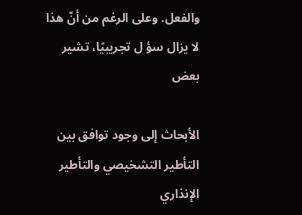والفعل. وعلى الرغم من أنّ هذا لا يزال سؤ ل تجريبيًا، تشير بعض

الأبحاث إلى وجود توافق بين التأطير التشخيصي والتأطير الإنذاري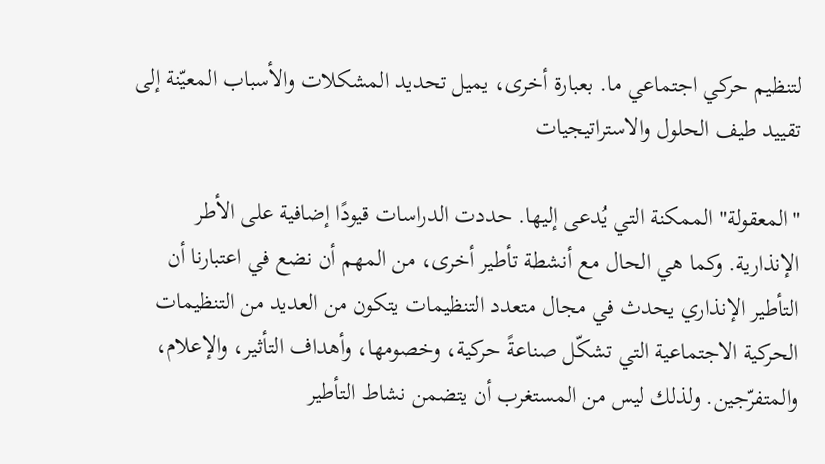لتنظيم حركي اجتماعي ما. بعبارة أخرى، يميل تحديد المشكلات والأسباب المعيّنة إلى تقييد طيف الحلول والاستراتيجيات

"المعقولة" الممكنة التي يُدعى إليها. حددت الدراسات قيودًا إضافية على الأطر الإنذارية. وكما هي الحال مع أنشطة تأطير أخرى، من المهم أن نضع في اعتبارنا أن التأطير الإنذاري يحدث في مجال متعدد التنظيمات يتكون من العديد من التنظيمات الحركية الاجتماعية التي تشكّل صناعةً حركية، وخصومها، وأهداف التأثير، والإعلام، والمتفرّجين. ولذلك ليس من المستغرب أن يتضمن نشاط التأطير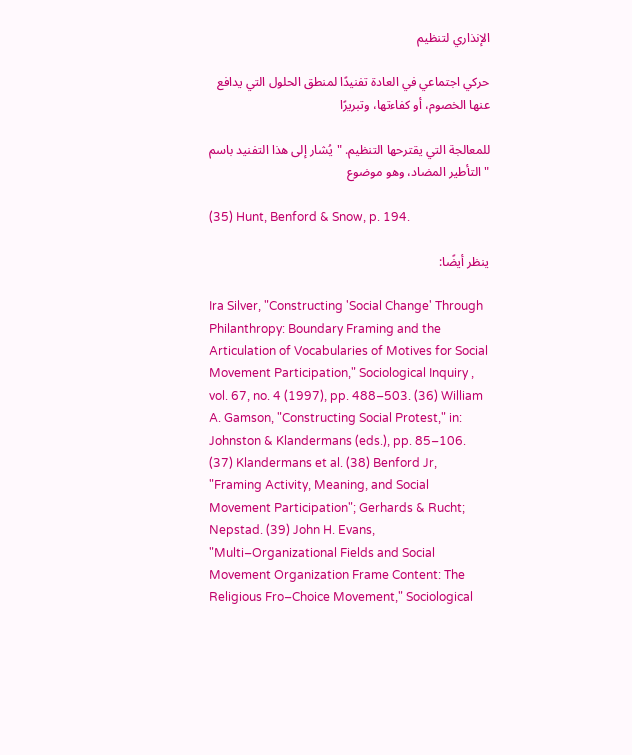الإنذاري لتنظيم

حركي اجتماعي في العادة تفنيدًا لمنطق الحلول التي يدافع عنها الخصوم، أو كفاءتها، وتبريرًا

للمعالجة التي يقترحها التنظيم. "يُشار إلى هذا التفنيد باسم "التأطير المضاد، وهو موضوع

(35) Hunt, Benford & Snow, p. 194.

ينظر أيضًا:

Ira Silver, "Constructing 'Social Change' Through Philanthropy: Boundary Framing and the Articulation of Vocabularies of Motives for Social Movement Participation," Sociological Inquiry , vol. 67, no. 4 (1997), pp. 488–503. (36) William A. Gamson, "Constructing Social Protest," in: Johnston & Klandermans (eds.), pp. 85–106. (37) Klandermans et al. (38) Benford Jr, "Framing Activity, Meaning, and Social Movement Participation"; Gerhards & Rucht; Nepstad. (39) John H. Evans, "Multi–Organizational Fields and Social Movement Organization Frame Content: The Religious Fro–Choice Movement," Sociological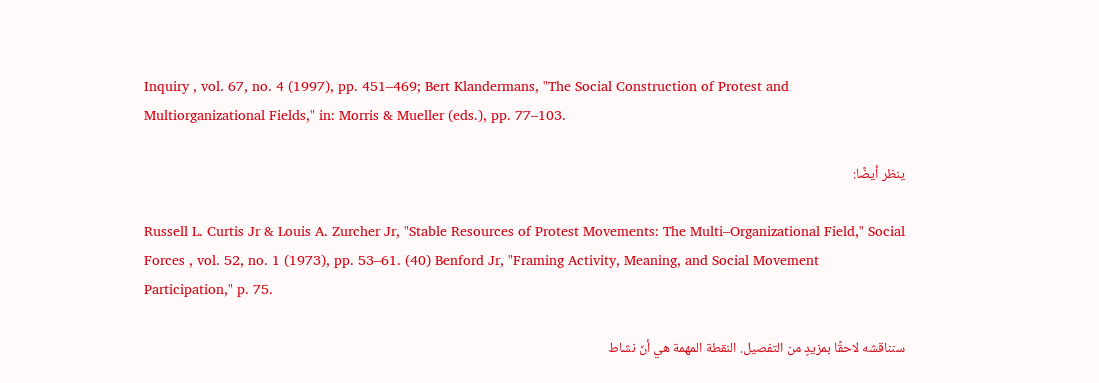Inquiry , vol. 67, no. 4 (1997), pp. 451–469; Bert Klandermans, "The Social Construction of Protest and Multiorganizational Fields," in: Morris & Mueller (eds.), pp. 77–103.

ينظر أيضًا:

Russell L. Curtis Jr & Louis A. Zurcher Jr, "Stable Resources of Protest Movements: The Multi–Organizational Field," Social Forces , vol. 52, no. 1 (1973), pp. 53–61. (40) Benford Jr, "Framing Activity, Meaning, and Social Movement Participation," p. 75.

سنناقشه لاحقًا بمزيدٍ من التفصيل. النقطة المهمة هي أنّ نشاط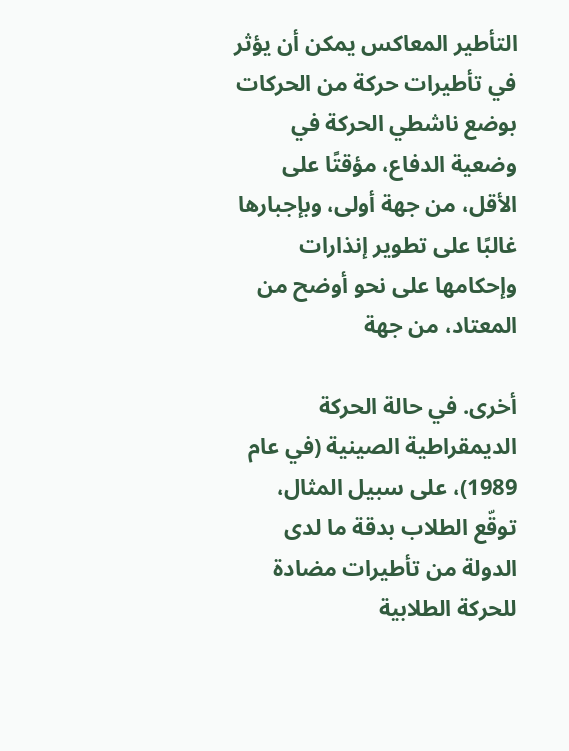التأطير المعاكس يمكن أن يؤثر في تأطيرات حركة من الحركات بوضع ناشطي الحركة في وضعية الدفاع، مؤقتًا على الأقل، من جهة أولى، وبإجبارها غالبًا على تطوير إنذارات وإحكامها على نحو أوضح من المعتاد، من جهة

أخرى. في حالة الحركة الديمقراطية الصينية (في عام 1989)، على سبيل المثال، توقّع الطلاب بدقة ما لدى الدولة من تأطيرات مضادة للحركة الطلابية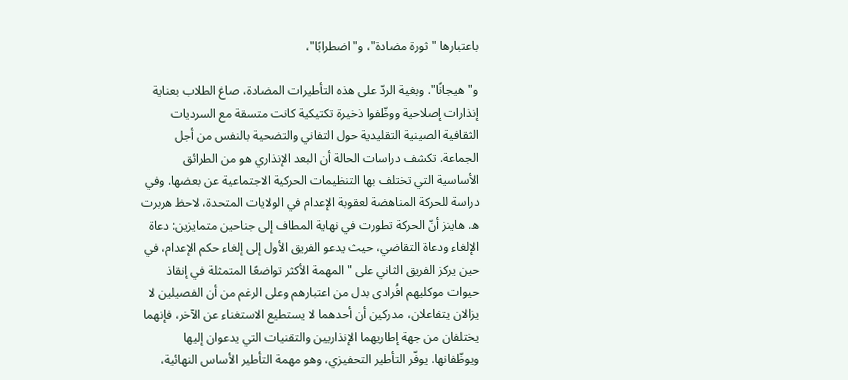باعتبارها "ثورة مضادة"، و"اضطرابًا"،

و"هيجانًا". وبغية الردّ على هذه التأطيرات المضادة، صاغ الطلاب بعناية إنذارات إصلاحية ووظّفوا ذخيرة تكتيكية كانت متسقة مع السرديات الثقافية الصينية التقليدية حول التفاني والتضحية بالنفس من أجل الجماعة. تكشف دراسات الحالة أن البعد الإنذاري هو من الطرائق الأساسية التي تختلف بها التنظيمات الحركية الاجتماعية عن بعضها. وفي دراسة للحركة المناهضة لعقوبة الإعدام في الولايات المتحدة، لاحظ هربرت ه. هاينز أنّ الحركة تطورت في نهاية المطاف إلى جناحين متمايزين: دعاة الإلغاء ودعاة التقاضي، حيث يدعو الفريق الأول إلى إلغاء حكم الإعدام، في حين يركز الفريق الثاني على "المهمة الأكثر تواضعًا المتمثلة في إنقاذ حيوات موكليهم افُرادى بدل من اعتبارهم وعلى الرغم من أن الفصيلين لا يزالان يتفاعلان، مدركين أن أحدهما لا يستطيع الاستغناء عن الآخر، فإنهما يختلفان من جهة إطاريهما الإنذاريين والتقنيات التي يدعوان إليها ويوظّفانها. يوفّر التأطير التحفيزي، وهو مهمة التأطير الأساس النهائية،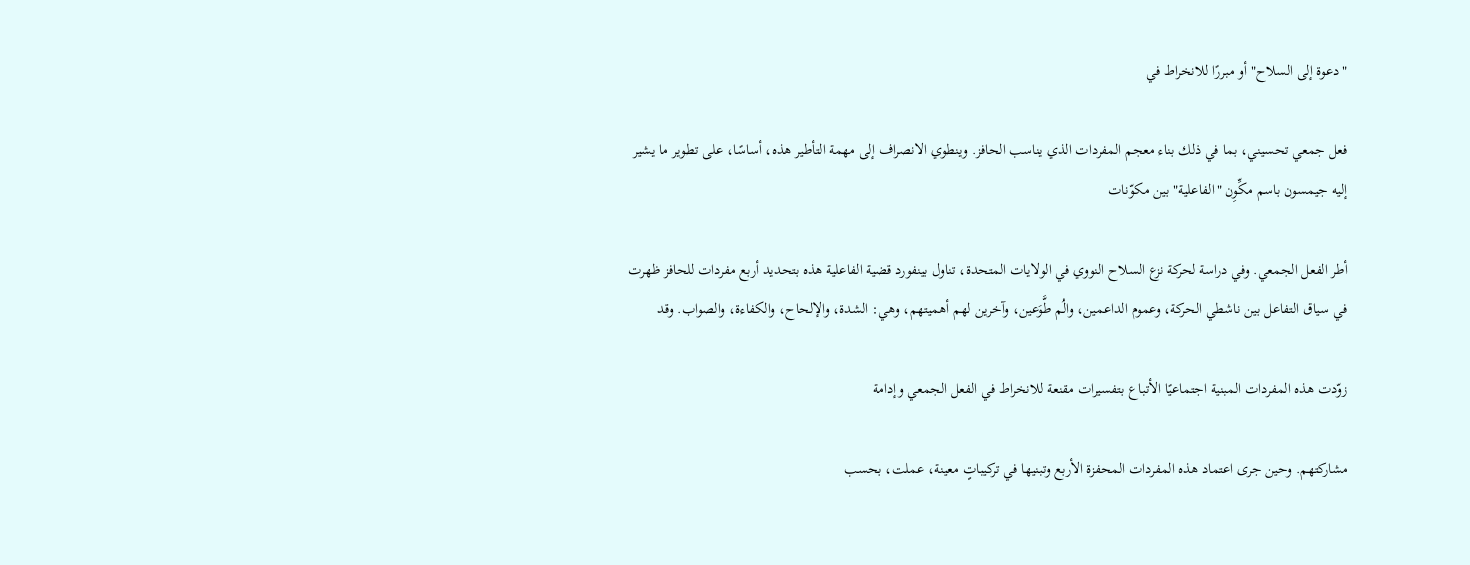"دعوة إلى السلاح" أو مبررًا للانخراط في

فعل جمعي تحسيني، بما في ذلك بناء معجم المفردات الذي يناسب الحافز. وينطوي الانصراف إلى مهمة التأطير هذه، أساسًا، على تطوير ما يشير إليه جيمسون باسم مكِّوِن "الفاعلية" بين مكوّنات

أطر الفعل الجمعي. وفي دراسة لحركة نزع السلاح النووي في الولايات المتحدة، تناول بينفورد قضية الفاعلية هذه بتحديد أربع مفردات للحافز ظهرت في سياق التفاعل بين ناشطي الحركة، وعموم الداعمين، والُم طَّوَعين، وآخرين لهم أهميتهم، وهي: الشدة، والإلحاح، والكفاءة، والصواب. وقد

زوّدت هذه المفردات المبنية اجتماعيًا الأتباع بتفسيرات مقنعة للانخراط في الفعل الجمعي وإدامة

مشاركتهم. وحين جرى اعتماد هذه المفردات المحفزة الأربع وتبنيها في تركيباتٍ معينة، عملت، بحسب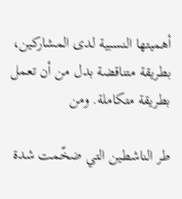أهميتها النسبية لدى المشاركين، بطريقة متناقضة بدل من أن تعمل بطريقة متكاملة. ومن

طر الناشطين التي ضخّمت شدة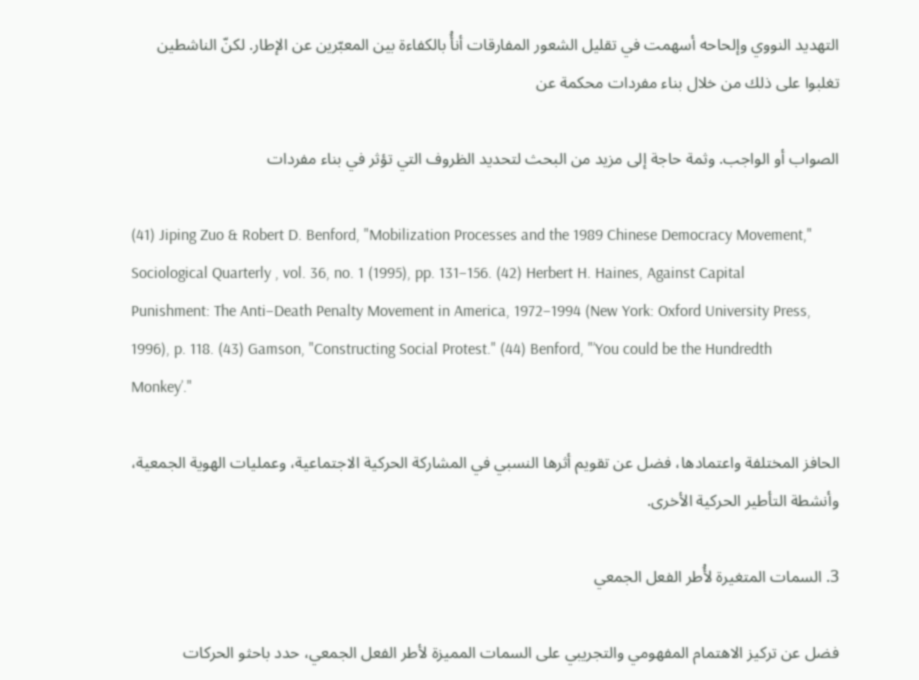التهديد النووي وإلحاحه أسهمت في تقليل الشعور المفارقات أنأُ بالكفاءة بين المعبّرين عن الإطار. لكنّ الناشطين تغلبوا على ذلك من خلال بناء مفردات محكمة عن

الصواب أو الواجب. وثمة حاجة إلى مزيد من البحث لتحديد الظروف التي تؤثر في بناء مفردات

(41) Jiping Zuo & Robert D. Benford, "Mobilization Processes and the 1989 Chinese Democracy Movement," Sociological Quarterly , vol. 36, no. 1 (1995), pp. 131–156. (42) Herbert H. Haines, Against Capital Punishment: The Anti–Death Penalty Movement in America, 1972–1994 (New York: Oxford University Press, 1996), p. 118. (43) Gamson, "Constructing Social Protest." (44) Benford, "’You could be the Hundredth Monkey’."

الحافز المختلفة واعتمادها، فضل عن تقويم أثرها النسبي في المشاركة الحركية الاجتماعية، وعمليات الهوية الجمعية، وأنشطة التأطير الحركية الأخرى.

3. السمات المتغيرة لأُطر الفعل الجمعي

فضل عن تركيز الاهتمام المفهومي والتجريبي على السمات المميزة لأطر الفعل الجمعي، حدد باحثو الحركات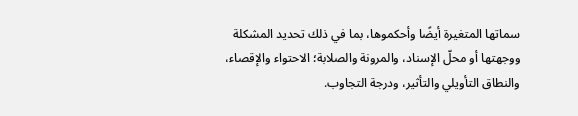سماتها المتغيرة أيضًا وأحكموها، بما في ذلك تحديد المشكلة ووجهتها أو محلّ الإسناد، والمرونة والصلابة؛ الاحتواء والإقصاء، والنطاق التأويلي والتأثير، ودرجة التجاوب.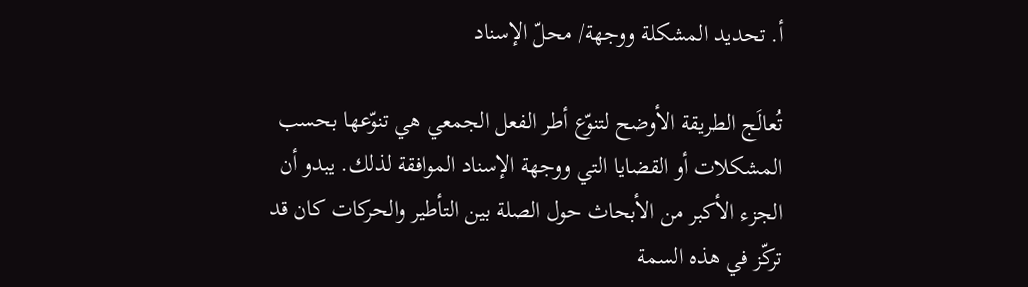أ. تحديد المشكلة ووجهة/ محلّ الإسناد

تُعالَج الطريقة الأوضح لتنوّع أطر الفعل الجمعي هي تنوّعها بحسب المشكلات أو القضايا التي ووجهة الإسناد الموافقة لذلك. يبدو أن الجزء الأكبر من الأبحاث حول الصلة بين التأطير والحركات كان قد تركّز في هذه السمة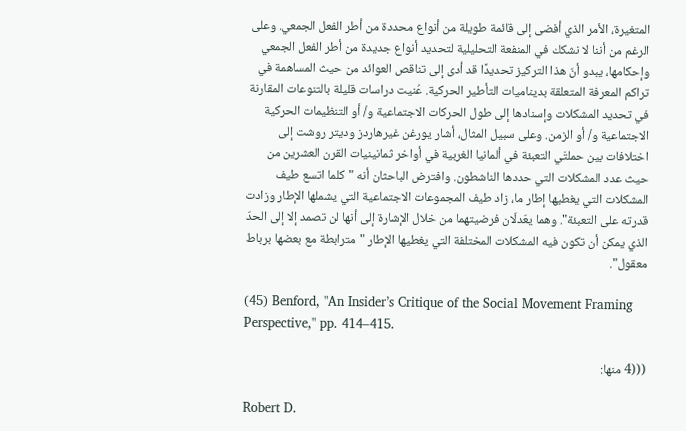المتغيرة، الأمر الذي أفضى إلى قائمة طويلة من أنواع محددة من أطر الفعل الجمعي. وعلى الرغم من أننا لا نشكك في المنفعة التحليلية لتحديد أنواع جديدة من أطر الفعل الجمعي وإحكامها، يبدو أنّ هذا التركيز تحديدًا قد أدى إلى تناقص العوائد من حيث المساهمة في تراكم المعرفة المتعلقة بديناميات التأطير الحركية. عُنيت دراسات قليلة بالتنوعات المقارنة في تحديد المشكلات وإسنادها إلى طول الحركات الاجتماعية و/ أو التنظيمات الحركية الاجتماعية و/ أو الزمن. وعلى سبيل المثال، أشار يورغن غيرهاردز وديتر روشت إلى اختلافات بين حملتَي التعبئة في ألمانيا الغربية في أواخر ثمانينيات القرن العشرين من حيث عدد المشكلات التي حددها الناشطون. وافترض الباحثان أنه "كلما اتسع طيف المشكلات التي يغطيها إطار ما، زاد طيف المجموعات الاجتماعية التي يشملها الإطار وزادت قدرته على التعبئة". وهما يعّدلّان فرضيتهما من خلال الإشارة إلى أنها لن تصمد إلا إلى الحدّ الذي يمكن أن تكون فيه المشكلات المختلفة التي يغطيها الإطار "مترابطة مع بعضها برباط معقول".

(45) Benford, "An Insider’s Critique of the Social Movement Framing Perspective," pp. 414–415.

(((4 منها:

Robert D.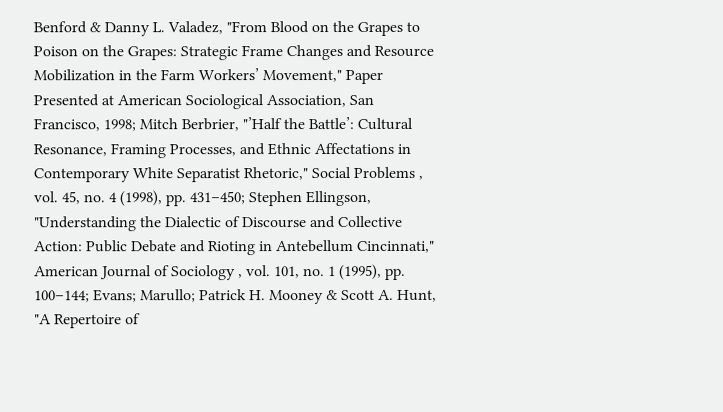Benford & Danny L. Valadez, "From Blood on the Grapes to Poison on the Grapes: Strategic Frame Changes and Resource Mobilization in the Farm Workers’ Movement," Paper Presented at American Sociological Association, San Francisco, 1998; Mitch Berbrier, "’Half the Battle’: Cultural Resonance, Framing Processes, and Ethnic Affectations in Contemporary White Separatist Rhetoric," Social Problems , vol. 45, no. 4 (1998), pp. 431–450; Stephen Ellingson, "Understanding the Dialectic of Discourse and Collective Action: Public Debate and Rioting in Antebellum Cincinnati," American Journal of Sociology , vol. 101, no. 1 (1995), pp. 100–144; Evans; Marullo; Patrick H. Mooney & Scott A. Hunt, "A Repertoire of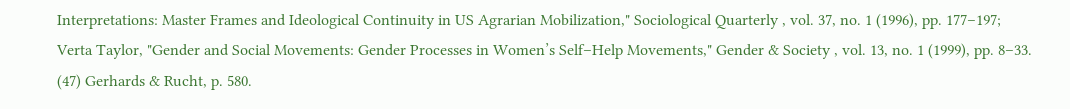Interpretations: Master Frames and Ideological Continuity in US Agrarian Mobilization," Sociological Quarterly , vol. 37, no. 1 (1996), pp. 177–197; Verta Taylor, "Gender and Social Movements: Gender Processes in Women’s Self–Help Movements," Gender & Society , vol. 13, no. 1 (1999), pp. 8–33. (47) Gerhards & Rucht, p. 580.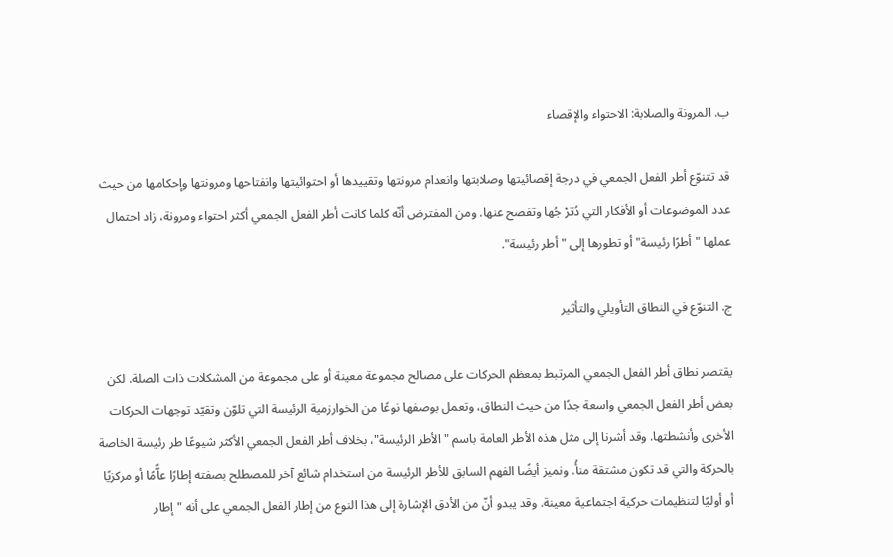ب. المرونة والصلابة: الاحتواء والإقصاء

قد تتنوّع أطر الفعل الجمعي في درجة إقصائيتها وصلابتها وانعدام مرونتها وتقييدها أو احتوائيتها وانفتاحها ومرونتها وإحكامها من حيث عدد الموضوعات أو الأفكار التي دُترْ جُها وتفصح عنها. ومن المفترض أنّه كلما كانت أطر الفعل الجمعي أكثر احتواء ومرونة، زاد احتمال عملها "أطرًا رئيسة" أو تطورها إلى "أطر رئيسة".

ج. التنوّع في النطاق التأويلي والتأثير

يقتصر نطاق أطر الفعل الجمعي المرتبط بمعظم الحركات على مصالح مجموعة معينة أو على مجموعة من المشكلات ذات الصلة. لكن بعض أطر الفعل الجمعي واسعة جدًا من حيث النطاق، وتعمل بوصفها نوعًا من الخوارزمية الرئيسة التي تلوّن وتقيّد توجهات الحركات الأخرى وأنشطتها. وقد أشرنا إلى مثل هذه الأطر العامة باسم "الأطر الرئيسة"، بخلاف أطر الفعل الجمعي الأكثر شيوعًا طر رئيسة الخاصة بالحركة والتي قد تكون مشتقة منأُ. ونميز أيضًا الفهم السابق للأطر الرئيسة من استخدام شائع آخر للمصطلح بصفته إطارًا عاًّمًا أو مركزيًا أو أوليًا لتنظيمات حركية اجتماعية معينة. وقد يبدو أنّ من الأدق الإشارة إلى هذا النوع من إطار الفعل الجمعي على أنه "إطار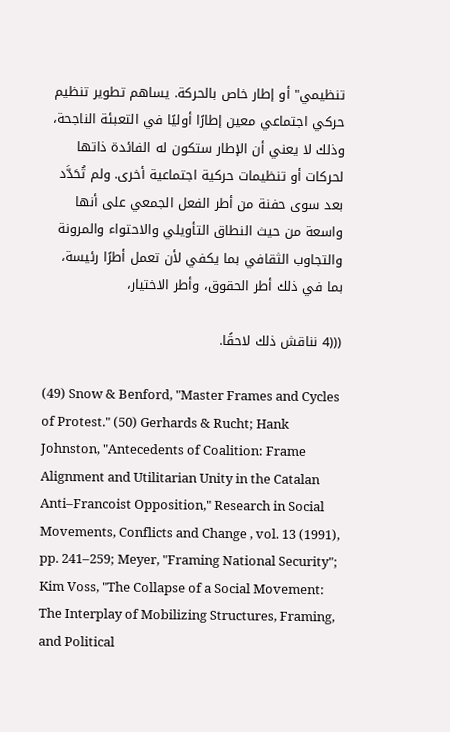تنظيمي" أو إطار خاص بالحركة. يساهم تطوير تنظيم حركي اجتماعي معين إطارًا أوليًا في التعبئة الناجحة، وذلك لا يعني أن الإطار ستكون له الفائدة ذاتها لحركات أو تنظيمات حركية اجتماعية أخرى. ولم تُحَدَّد بعد سوى حفنة من أطر الفعل الجمعي على أنها واسعة من حيث النطاق التأويلي والاحتواء والمرونة والتجاوب الثقافي بما يكفي لأن تعمل أطرًا رئيسة، بما في ذلك أطر الحقوق، وأطر الاختيار،

(((4 نناقش ذلك لاحقًا.

(49) Snow & Benford, "Master Frames and Cycles of Protest." (50) Gerhards & Rucht; Hank Johnston, "Antecedents of Coalition: Frame Alignment and Utilitarian Unity in the Catalan Anti–Francoist Opposition," Research in Social Movements, Conflicts and Change , vol. 13 (1991), pp. 241–259; Meyer, "Framing National Security"; Kim Voss, "The Collapse of a Social Movement: The Interplay of Mobilizing Structures, Framing, and Political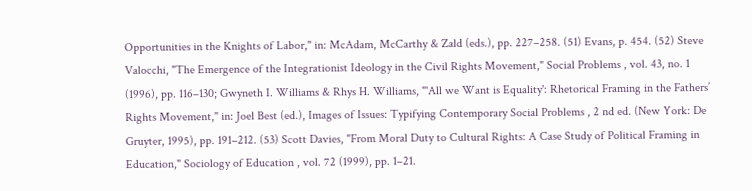Opportunities in the Knights of Labor," in: McAdam, McCarthy & Zald (eds.), pp. 227–258. (51) Evans, p. 454. (52) Steve Valocchi, "The Emergence of the Integrationist Ideology in the Civil Rights Movement," Social Problems , vol. 43, no. 1 (1996), pp. 116–130; Gwyneth I. Williams & Rhys H. Williams, "'All we Want is Equality': Rhetorical Framing in the Fathers’ Rights Movement," in: Joel Best (ed.), Images of Issues: Typifying Contemporary Social Problems , 2 nd ed. (New York: De Gruyter, 1995), pp. 191–212. (53) Scott Davies, "From Moral Duty to Cultural Rights: A Case Study of Political Framing in Education," Sociology of Education , vol. 72 (1999), pp. 1–21.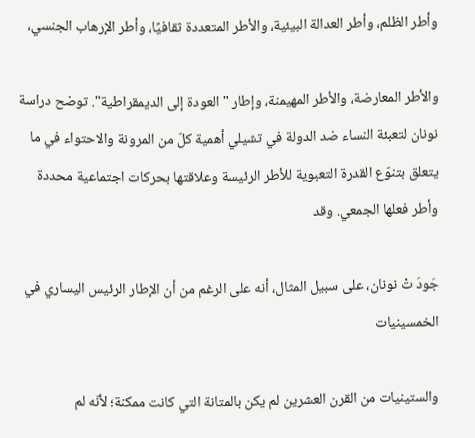وأطر الظلم، وأطر العدالة البيئية، والأطر المتعددة ثقافيًا، وأطر الإرهاب الجنسي،

والأطر المعارضة، والأطر المهيمنة، وإطار "العودة إلى الديمقراطية". توضح دراسة نونان لتعبئة النساء ضد الدولة في تشيلي أهمية كلّ من المرونة والاحتواء في ما يتعلق بتنوّع القدرة التعبوية للأطر الرئيسة وعلاقتها بحركات اجتماعية محددة وأطر فعلها الجمعي. وقد

جَودَ تْ نونان، على سبيل المثال، أنه على الرغم من أن الإطار الرئيس اليساري في الخمسينيات

والستينيات من القرن العشرين لم يكن بالمتانة التي كانت ممكنة؛ لأنّه لم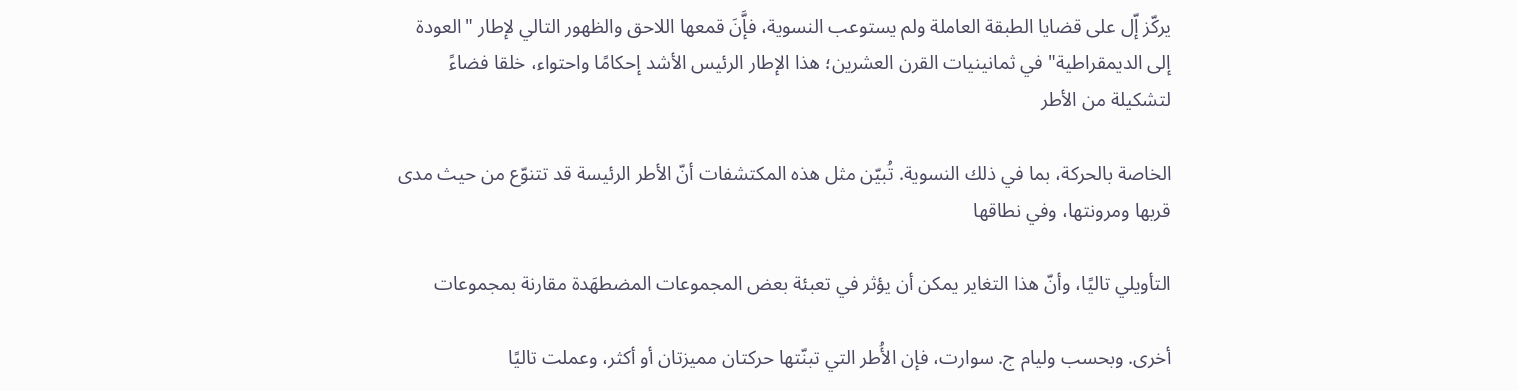يركّز إّل على قضايا الطبقة العاملة ولم يستوعب النسوية، فإَّنَ قمعها اللاحق والظهور التالي لإطار "العودة إلى الديمقراطية" في ثمانينيات القرن العشرين؛ هذا الإطار الرئيس الأشد إحكامًا واحتواء، خلقا فضاءً لتشكيلة من الأطر

الخاصة بالحركة، بما في ذلك النسوية. تُبيّن مثل هذه المكتشفات أنّ الأطر الرئيسة قد تتنوّع من حيث مدى قربها ومرونتها، وفي نطاقها

التأويلي تاليًا، وأنّ هذا التغاير يمكن أن يؤثر في تعبئة بعض المجموعات المضطهَدة مقارنة بمجموعات

أخرى. وبحسب وليام ج. سوارت، فإن الأُطر التي تبنّتها حركتان مميزتان أو أكثر، وعملت تاليًا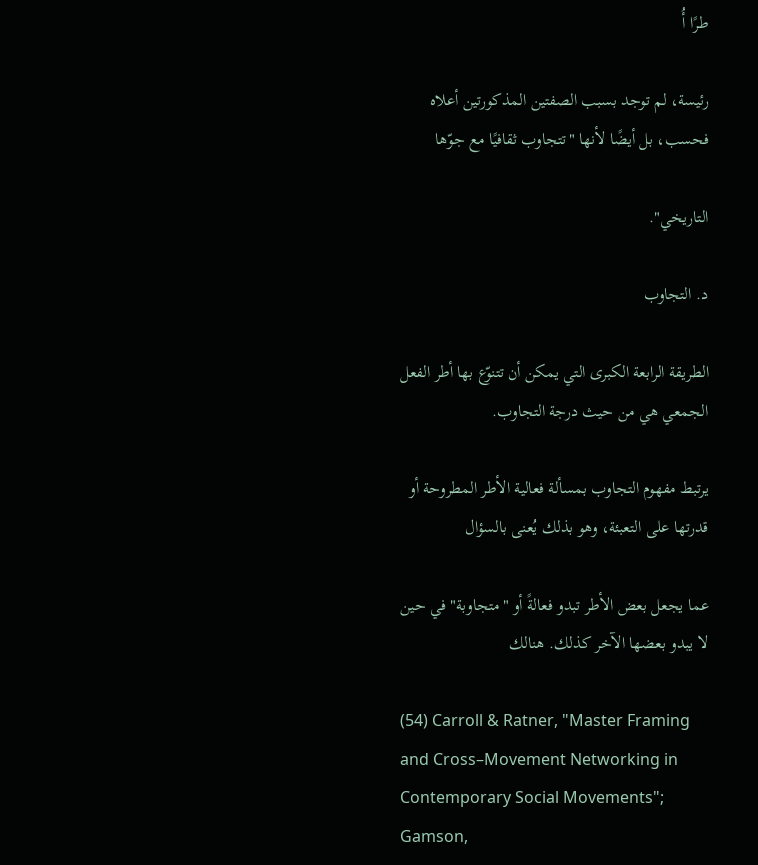طرًا أُ

رئيسة، لم توجد بسبب الصفتين المذكورتين أعلاه فحسب، بل أيضًا لأنها "تتجاوب ثقافيًا مع جوّها

التاريخي".

د. التجاوب

الطريقة الرابعة الكبرى التي يمكن أن تتنوّع بها أطر الفعل الجمعي هي من حيث درجة التجاوب.

يرتبط مفهوم التجاوب بمسألة فعالية الأطر المطروحة أو قدرتها على التعبئة، وهو بذلك يُعنى بالسؤال

عما يجعل بعض الأطر تبدو فعالةً أو "متجاوبة" في حين لا يبدو بعضها الآخر كذلك. هنالك

(54) Carroll & Ratner, "Master Framing and Cross–Movement Networking in Contemporary Social Movements"; Gamson,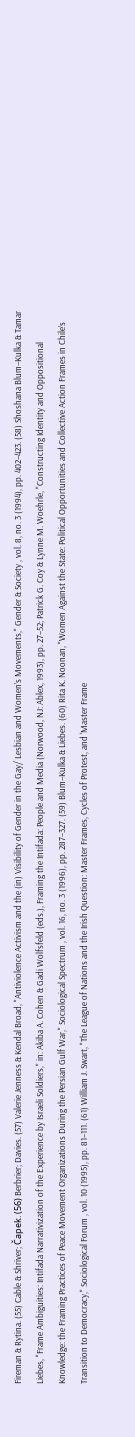Fireman & Rytina. (55) Cable & Shriver; Čapek. (56) Berbrier; Davies. (57) Valerie Jenness & Kendal Broad, "Antiviolence Activism and the (in) Visibility of Gender in the Gay/ Lesbian and Women’s Movements," Gender & Society , vol. 8, no. 3 (1994), pp. 402–423. (58) Shoshana Blum–Kulka & Tamar Liebes, "Frame Ambiguities: Intifada Narrativization of the Experience by Israeli Soldiers," in: Akiba A. Cohen & Gadi Wolfsfeld (eds.), Framing the Intifada: People and Media (Norwood, NJ: Ablex, 1993), pp. 27–52; Patrick G. Coy & Lynne M. Woehrle, "Constructing Identity and Oppositional Knowledge: the Framing Practices of Peace Movement Organizations During the Persian Gulf War," Sociological Spectrum , vol. 16, no. 3 (1996), pp. 287–327. (59) Blum–Kulka & Liebes. (60) Rita K. Noonan, "Women Against the State: Political Opportunities and Collective Action Frames in Chile’s Transition to Democracy," Sociological Forum , vol. 10 (1995), pp. 81–111. (61) William J. Swart, "The League of Nations and the Irish Question: Master Frames, Cycles of Protest, and 'Master Frame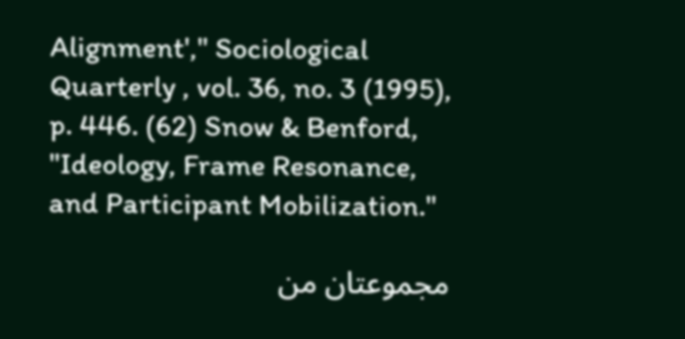Alignment'," Sociological Quarterly , vol. 36, no. 3 (1995), p. 446. (62) Snow & Benford, "Ideology, Frame Resonance, and Participant Mobilization."

مجموعتان من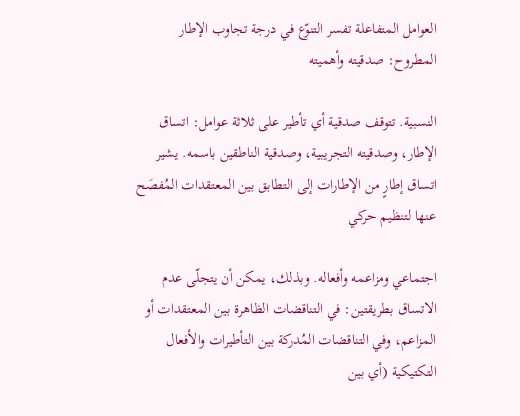العوامل المتفاعلة تفسر التنوّع في درجة تجاوب الإطار المطروح: صدقيته وأهميته

النسبية. تتوقف صدقية أي تأطير على ثلاثة عوامل: اتساق الإطار، وصدقيته التجريبية، وصدقية الناطقين باسمه. يشير اتساق إطارٍ من الإطارات إلى التطابق بين المعتقدات المُفصَح عنها لتنظيم حركي

اجتماعي ومزاعمه وأفعاله. وبذلك، يمكن أن يتجلّى عدم الاتساق بطريقتين: في التناقضات الظاهرة بين المعتقدات أو المزاعم، وفي التناقضات المُدركة بين التأطيرات والأفعال التكتيكية (أي بين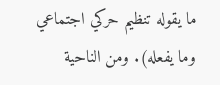ما يقوله تنظيم حركي اجتماعي وما يفعله). ومن الناحية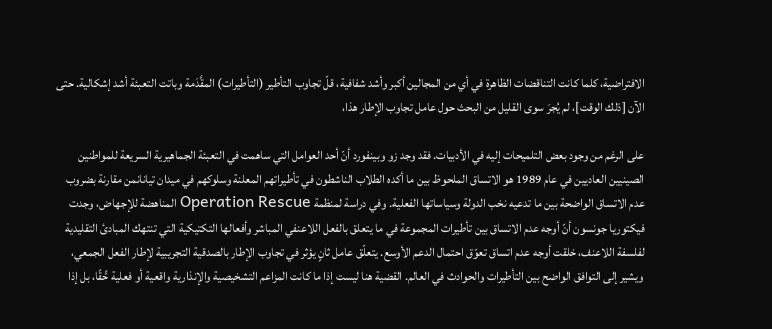الافتراضية، كلما كانت التناقضات الظاهرة في أي من المجالين أكبر وأشد شفافية، قلّ تجاوب التأطير (التأطيرات) المقَّدَمة وباتت التعبئة أشد إشكالية. حتى الآن [ذلك الوقت]، لم يُجرَ سوى القليل من البحث حول عامل تجاوب الإطار هذا،

على الرغم من وجود بعض التلميحات إليه في الأدبيات. فقد وجد زو وبينفورد أنّ أحد العوامل التي ساهمت في التعبئة الجماهيرية السريعة للمواطنين الصينيين العاديين في عام 1989 هو الاتساق الملحوظ بين ما أكده الطلاب الناشطون في تأطيراتهم المعلنة وسلوكهم في ميدان تيانانمن مقارنة بضروب عدم الاتساق الواضحة بين ما تدعيه نخب الدولة وسياساتها الفعلية. وفي دراسة لمنظمة Operation Rescue المناهضة للإجهاض، وجدت فيكتوريا جونسون أنّ أوجه عدم الاتساق بين تأطيرات المجموعة في ما يتعلق بالفعل اللاعنفي المباشر وأفعالها التكتيكية التي تنتهك المبادئ التقليدية لفلسفة اللاعنف، خلقت أوجه عدم اتساق تعوّق احتمال الدعم الأوسع. يتعلّق عامل ثانٍ يؤثر في تجاوب الإطار بالصدقية التجريبية لإطار الفعل الجمعي، ويشير إلى التوافق الواضح بين التأطيرات والحوادث في العالم. القضية هنا ليست إذا ما كانت المزاعم التشخيصية والإنذارية واقعية أو فعلية حًّقًا، بل إذا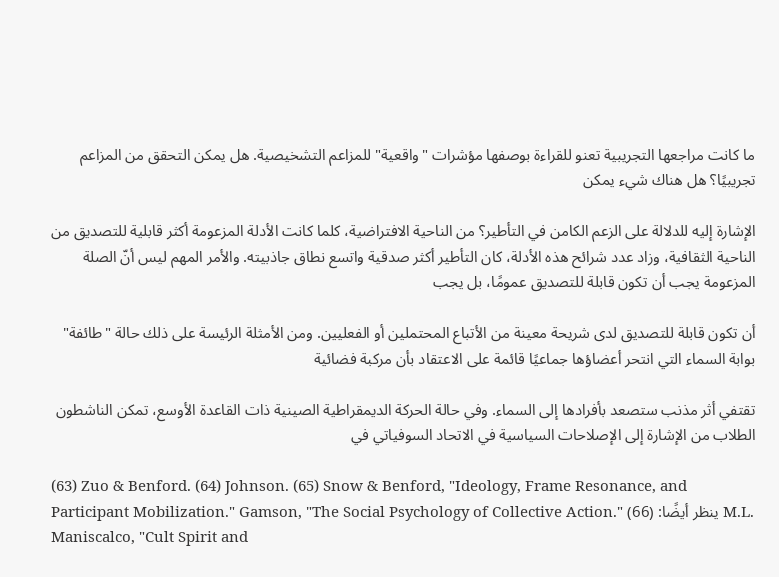ما كانت مراجعها التجريبية تعنو للقراءة بوصفها مؤشرات "واقعية" للمزاعم التشخيصية. هل يمكن التحقق من المزاعم تجريبيًا؟ هل هناك شيء يمكن

الإشارة إليه للدلالة على الزعم الكامن في التأطير؟ من الناحية الافتراضية، كلما كانت الأدلة المزعومة أكثر قابلية للتصديق من الناحية الثقافية، وزاد عدد شرائح هذه الأدلة، كان التأطير أكثر صدقية واتسع نطاق جاذبيته. والأمر المهم ليس أنّ الصلة المزعومة يجب أن تكون قابلة للتصديق عمومًا، بل يجب

أن تكون قابلة للتصديق لدى شريحة معينة من الأتباع المحتملين أو الفعليين. ومن الأمثلة الرئيسة على ذلك حالة "طائفة" بوابة السماء التي انتحر أعضاؤها جماعيًا قائمة على الاعتقاد بأن مركبة فضائية

تقتفي أثر مذنب ستصعد بأفرادها إلى السماء. وفي حالة الحركة الديمقراطية الصينية ذات القاعدة الأوسع، تمكن الناشطون الطلاب من الإشارة إلى الإصلاحات السياسية في الاتحاد السوفياتي في

(63) Zuo & Benford. (64) Johnson. (65) Snow & Benford, "Ideology, Frame Resonance, and Participant Mobilization." Gamson, "The Social Psychology of Collective Action." ينظر أيضًا: (66) M.L. Maniscalco, "Cult Spirit and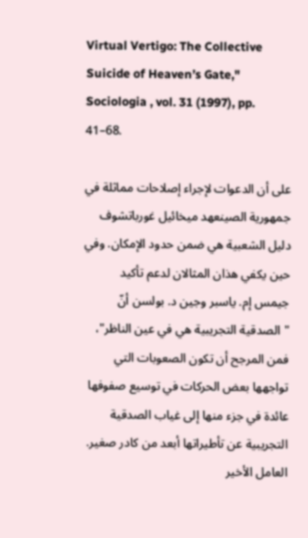Virtual Vertigo: The Collective Suicide of Heaven’s Gate," Sociologia , vol. 31 (1997), pp. 41–68.

على أن الدعوات لإجراء إصلاحات مماثلة في جمهورية الصينعهد ميخائيل غورباتشوف دليل الشعبية هي ضمن حدود الإمكان. وفي حين يكفي هذان المثالان لدعم تأكيد جيمس إم. ياسبر وجين د. بولسن أنّ "الصدقية التجريبية هي في عين الناظر"، فمن المرجح أن تكون الصعوبات التي تواجهها بعض الحركات في توسيع صفوفها عائدة في جزء منها إلى غياب الصدقية التجريبية عن تأطيراتها أبعد من كادر صغير. العامل الأخير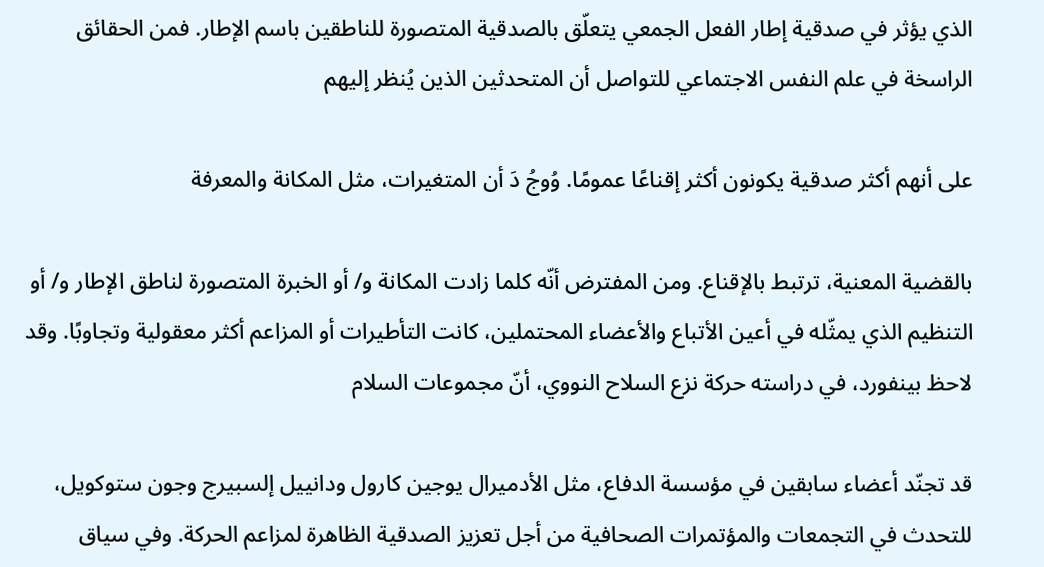الذي يؤثر في صدقية إطار الفعل الجمعي يتعلّق بالصدقية المتصورة للناطقين باسم الإطار. فمن الحقائق الراسخة في علم النفس الاجتماعي للتواصل أن المتحدثين الذين يُنظر إليهم

على أنهم أكثر صدقية يكونون أكثر إقناعًا عمومًا. وُوجُ دَ أن المتغيرات، مثل المكانة والمعرفة

بالقضية المعنية، ترتبط بالإقناع. ومن المفترض أنّه كلما زادت المكانة و/ أو الخبرة المتصورة لناطق الإطار و/ أو التنظيم الذي يمثّله في أعين الأتباع والأعضاء المحتملين، كانت التأطيرات أو المزاعم أكثر معقولية وتجاوبًا. وقد لاحظ بينفورد، في دراسته حركة نزع السلاح النووي، أنّ مجموعات السلام

قد تجنّد أعضاء سابقين في مؤسسة الدفاع، مثل الأدميرال يوجين كارول ودانييل إلسبيرج وجون ستوكويل، للتحدث في التجمعات والمؤتمرات الصحافية من أجل تعزيز الصدقية الظاهرة لمزاعم الحركة. وفي سياق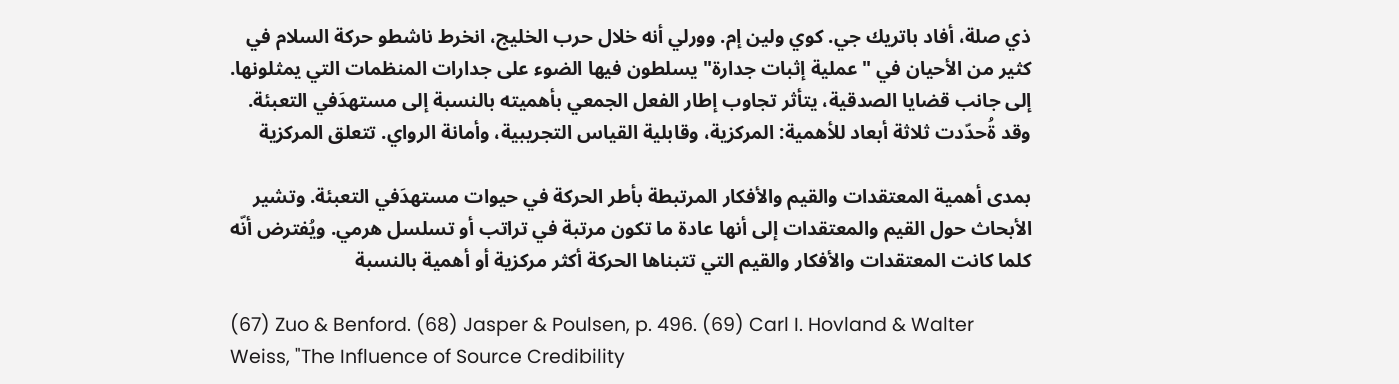ذي صلة، أفاد باتريك جي. كوي ولين إم. وورلي أنه خلال حرب الخليج، انخرط ناشطو حركة السلام في كثير من الأحيان في "عملية إثبات جدارة" يسلطون فيها الضوء على جدارات المنظمات التي يمثلونها. إلى جانب قضايا الصدقية، يتأثر تجاوب إطار الفعل الجمعي بأهميته بالنسبة إلى مستهدَفي التعبئة. وقد ةُحدّدت ثلاثة أبعاد للأهمية: المركزية، وقابلية القياس التجريبية، وأمانة الرواي. تتعلق المركزية

بمدى أهمية المعتقدات والقيم والأفكار المرتبطة بأطر الحركة في حيوات مستهدَفي التعبئة. وتشير الأبحاث حول القيم والمعتقدات إلى أنها عادة ما تكون مرتبة في تراتب أو تسلسل هرمي. ويُفترض أنّه كلما كانت المعتقدات والأفكار والقيم التي تتبناها الحركة أكثر مركزية أو أهمية بالنسبة

(67) Zuo & Benford. (68) Jasper & Poulsen, p. 496. (69) Carl I. Hovland & Walter Weiss, "The Influence of Source Credibility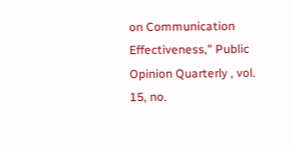on Communication Effectiveness," Public Opinion Quarterly , vol. 15, no.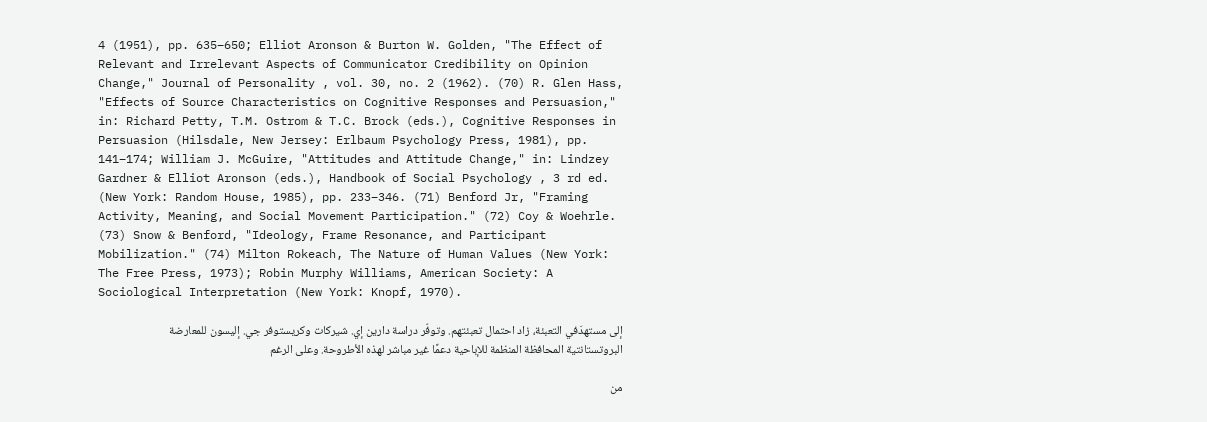4 (1951), pp. 635–650; Elliot Aronson & Burton W. Golden, "The Effect of Relevant and Irrelevant Aspects of Communicator Credibility on Opinion Change," Journal of Personality , vol. 30, no. 2 (1962). (70) R. Glen Hass, "Effects of Source Characteristics on Cognitive Responses and Persuasion," in: Richard Petty, T.M. Ostrom & T.C. Brock (eds.), Cognitive Responses in Persuasion (Hilsdale, New Jersey: Erlbaum Psychology Press, 1981), pp. 141–174; William J. McGuire, "Attitudes and Attitude Change," in: Lindzey Gardner & Elliot Aronson (eds.), Handbook of Social Psychology , 3 rd ed. (New York: Random House, 1985), pp. 233–346. (71) Benford Jr, "Framing Activity, Meaning, and Social Movement Participation." (72) Coy & Woehrle. (73) Snow & Benford, "Ideology, Frame Resonance, and Participant Mobilization." (74) Milton Rokeach, The Nature of Human Values (New York: The Free Press, 1973); Robin Murphy Williams, American Society: A Sociological Interpretation (New York: Knopf, 1970).

إلى مستهدَفي التعبئة، زاد احتمال تعبئتهم. وتوفّر دراسة دارين إي. شيركات وكريستوفر جي. إليسون للمعارضة البروتستانتية المحافظة المنظمة للإباحية دعمًا غير مباشر لهذه الأطروحة. وعلى الرغم

من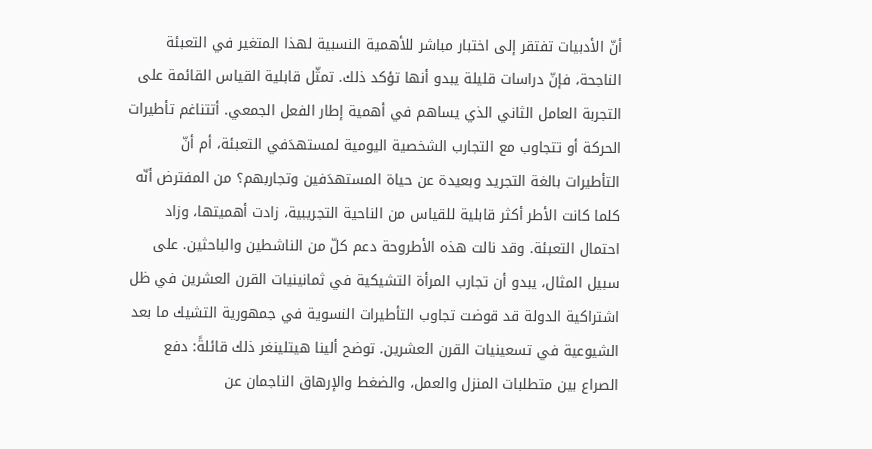أنّ الأدبيات تفتقر إلى اختبار مباشر للأهمية النسبية لهذا المتغير في التعبئة الناجحة، فإنّ دراسات قليلة يبدو أنها تؤكد ذلك. تمثّل قابلية القياس القائمة على التجربة العامل الثاني الذي يساهم في أهمية إطار الفعل الجمعي. أتتناغم تأطيرات الحركة أو تتجاوب مع التجارب الشخصية اليومية لمستهدَفي التعبئة، أم أنّ التأطيرات بالغة التجريد وبعيدة عن حياة المستهدَفين وتجاربهم؟ من المفترض أنّه كلما كانت الأطر أكثر قابلية للقياس من الناحية التجريبية، زادت أهميتها، وزاد احتمال التعبئة. وقد نالت هذه الأطروحة دعم كلّ من الناشطين والباحثين. على سبيل المثال، يبدو أن تجارب المرأة التشيكية في ثمانينيات القرن العشرين في ظل اشتراكية الدولة قد قوضت تجاوب التأطيرات النسوية في جمهورية التشيك ما بعد الشيوعية في تسعينيات القرن العشرين. توضح ألينا هيتلينغر ذلك قائلةً: دفع الصراع بين متطلبات المنزل والعمل، والضغط والإرهاق الناجمان عن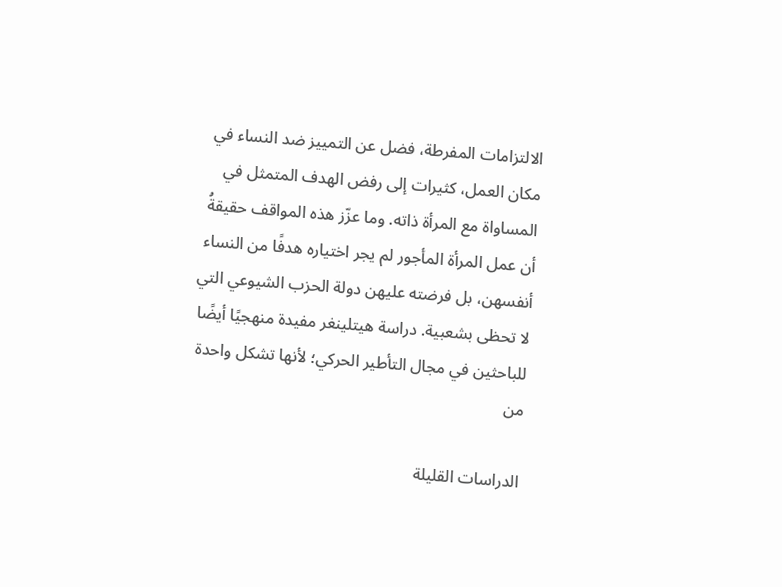الالتزامات المفرطة، فضل عن التمييز ضد النساء في مكان العمل، كثيرات إلى رفض الهدف المتمثل في المساواة مع المرأة ذاته. وما عزّز هذه المواقف حقيقةُ أن عمل المرأة المأجور لم يجر اختياره هدفًا من النساء أنفسهن، بل فرضته عليهن دولة الحزب الشيوعي التي لا تحظى بشعبية. دراسة هيتلينغر مفيدة منهجيًا أيضًا للباحثين في مجال التأطير الحركي؛ لأنها تشكل واحدة من

الدراسات القليلة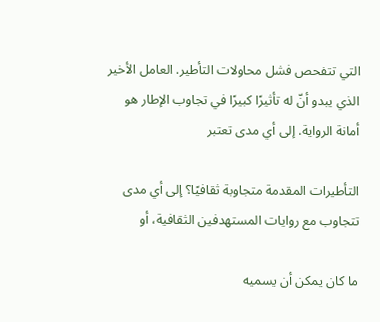التي تتفحص فشل محاولات التأطير. العامل الأخير الذي يبدو أنّ له تأثيرًا كبيرًا في تجاوب الإطار هو أمانة الرواية. إلى أي مدى تعتبر

التأطيرات المقدمة متجاوبة ثقافيًا؟ إلى أي مدى تتجاوب مع روايات المستهدفين الثقافية، أو

ما كان يمكن أن يسميه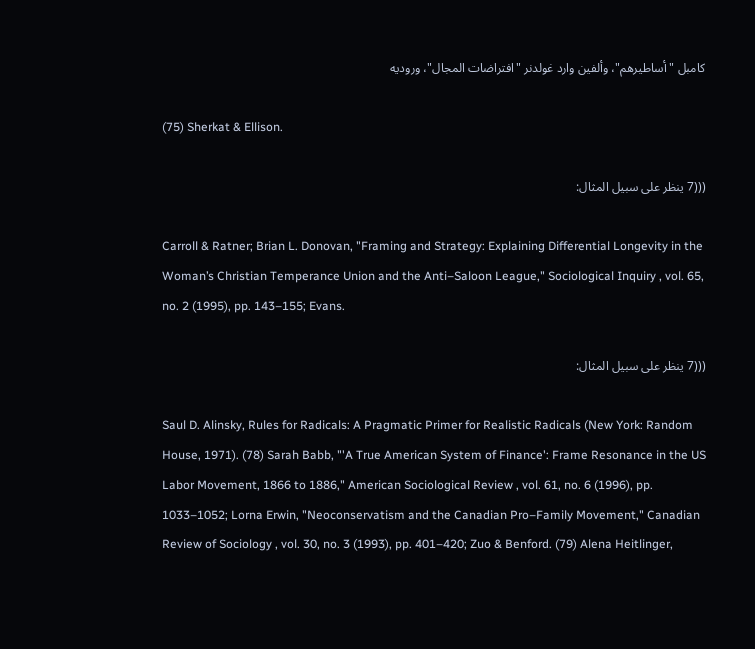كامبل "أساطيرهم"، وألفين وارد غولدنر "افتراضات المجال"، وروديه

(75) Sherkat & Ellison.

(((7 ينظر على سبيل المثال:

Carroll & Ratner; Brian L. Donovan, "Framing and Strategy: Explaining Differential Longevity in the Woman’s Christian Temperance Union and the Anti–Saloon League," Sociological Inquiry , vol. 65, no. 2 (1995), pp. 143–155; Evans.

(((7 ينظر على سبيل المثال:

Saul D. Alinsky, Rules for Radicals: A Pragmatic Primer for Realistic Radicals (New York: Random House, 1971). (78) Sarah Babb, "'A True American System of Finance': Frame Resonance in the US Labor Movement, 1866 to 1886," American Sociological Review , vol. 61, no. 6 (1996), pp. 1033–1052; Lorna Erwin, "Neoconservatism and the Canadian Pro–Family Movement," Canadian Review of Sociology , vol. 30, no. 3 (1993), pp. 401–420; Zuo & Benford. (79) Alena Heitlinger,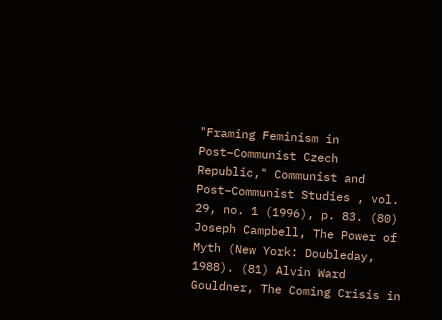"Framing Feminism in Post–Communist Czech Republic," Communist and Post–Communist Studies , vol. 29, no. 1 (1996), p. 83. (80) Joseph Campbell, The Power of Myth (New York: Doubleday, 1988). (81) Alvin Ward Gouldner, The Coming Crisis in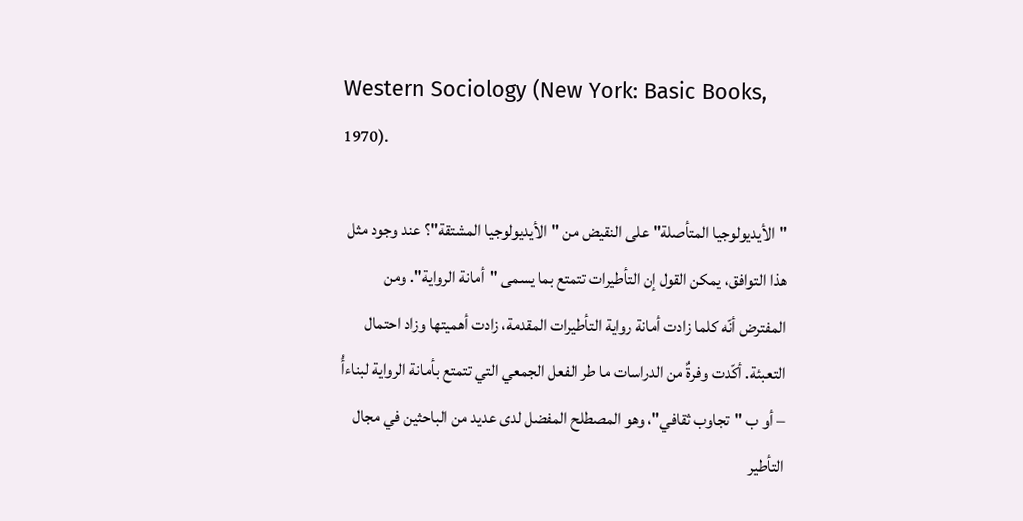Western Sociology (New York: Basic Books, 1970).

"الأيديولوجيا المتأصلة" على النقيض من "الأيديولوجيا المشتقة"؟ عند وجود مثل هذا التوافق، يمكن القول إن التأطيرات تتمتع بما يسمى "أمانة الرواية". ومن المفترض أنّه كلما زادت أمانة رواية التأطيرات المقدمة، زادت أهميتها وزاد احتمال التعبئة. أكّدت وفرةٌ من الدراسات ما طر الفعل الجمعي التي تتمتع بأمانة الرواية لبناءأُ – أو ب "تجاوب ثقافي"، وهو المصطلح المفضل لدى عديد من الباحثين في مجال التأطير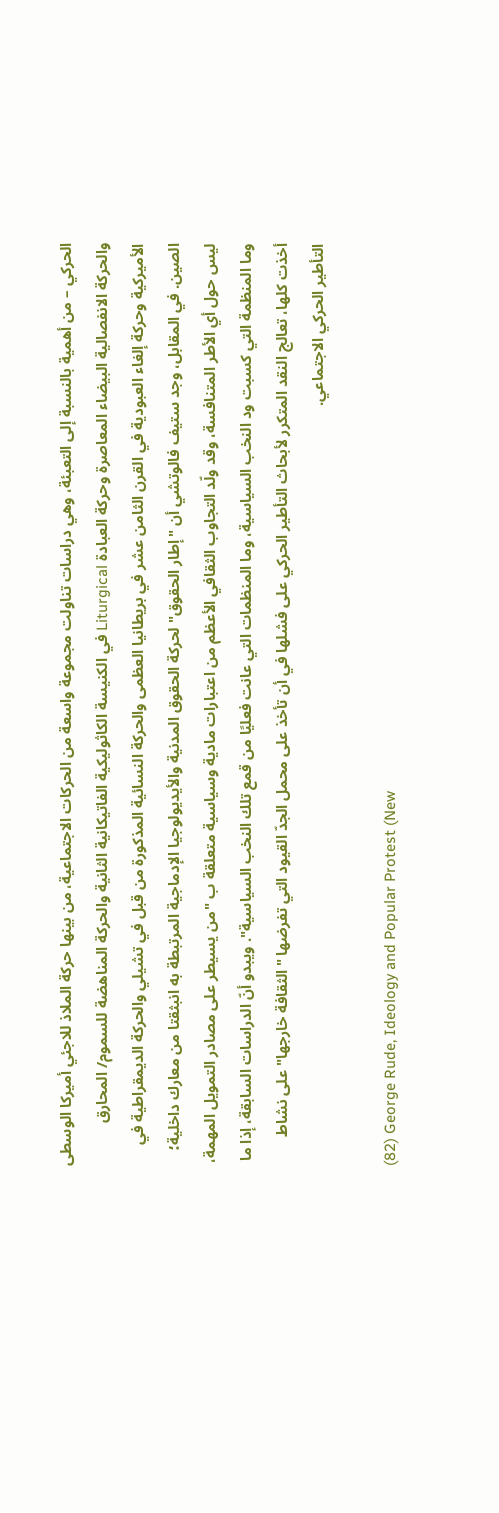الحركي – من أهمية بالنسبة إلى التعبئة، وهي دراسات تناولت مجموعة واسعة من الحركات الاجتماعية، من بينها حركة الملاذ للاجئي أميركا الوسطى والحركة الانفصالية البيضاء المعاصرة وحركة العبادة Liturgical في الكنيسة الكاثوليكية الفاتيكانية الثانية والحركة المناهضة للسموم/ المحارق الأميركية وحركة إلغاء العبودية في القرن الثامن عشر في بريطانيا العظمى والحركة النسائية المذكورة من قبل في تشيلي والحركة الديمقراطية في الصين. في المقابل، وجد ستيف فالوتشي أن "إطار الحقوق" لحركة الحقوق المدنية والأيديولوجيا الإدماجية المرتبطة به انبثقتا من معارك داخلية؛ ليس حول أي الأطر المتنافسة، وقد ولّد التجاوب الثقافي الأعظم من اعتبارات مادية وسياسية متعلقة ب "من يسيطر على مصادر التمويل المهمة، وما المنظمة التي كسبت ود النخب السياسية، وما المنظمات التي عانت فعليًا من قمع تلك النخب السياسية". ويبدو أنّ الدراسات السابقة، إذا ما أخذت كلها، تعالج النقد المتكرر لأبحاث التأطير الحركي على فشلها في أن تأخذ على محمل الجدّ القيود التي تفرضها "الثقافة خارجها" على نشاط التأطير الحركي الاجتماعي.

(82) George Rude, Ideology and Popular Protest (New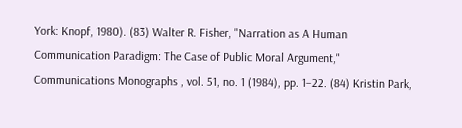York: Knopf, 1980). (83) Walter R. Fisher, "Narration as A Human Communication Paradigm: The Case of Public Moral Argument," Communications Monographs , vol. 51, no. 1 (1984), pp. 1–22. (84) Kristin Park,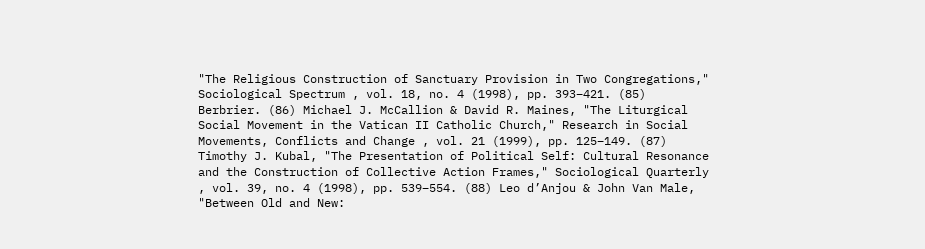"The Religious Construction of Sanctuary Provision in Two Congregations," Sociological Spectrum , vol. 18, no. 4 (1998), pp. 393–421. (85) Berbrier. (86) Michael J. McCallion & David R. Maines, "The Liturgical Social Movement in the Vatican II Catholic Church," Research in Social Movements, Conflicts and Change , vol. 21 (1999), pp. 125–149. (87) Timothy J. Kubal, "The Presentation of Political Self: Cultural Resonance and the Construction of Collective Action Frames," Sociological Quarterly , vol. 39, no. 4 (1998), pp. 539–554. (88) Leo d’Anjou & John Van Male, "Between Old and New: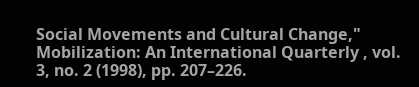Social Movements and Cultural Change," Mobilization: An International Quarterly , vol. 3, no. 2 (1998), pp. 207–226.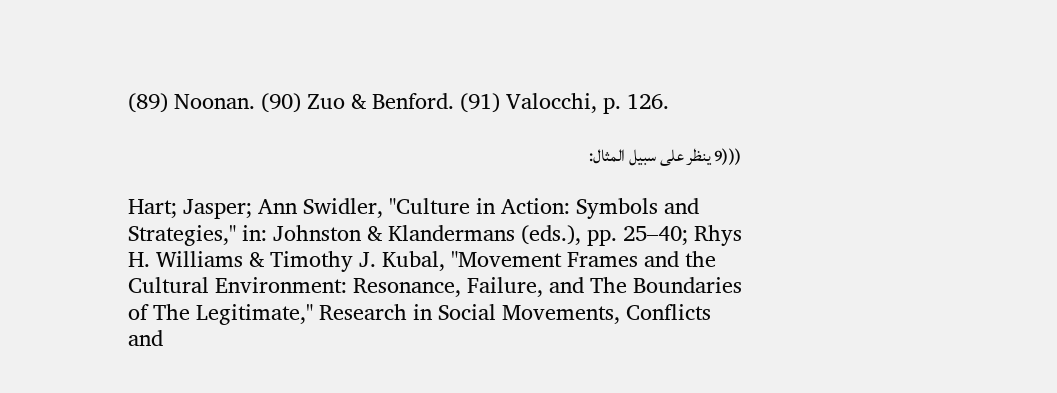(89) Noonan. (90) Zuo & Benford. (91) Valocchi, p. 126.

(((9 ينظر على سبيل المثال:

Hart; Jasper; Ann Swidler, "Culture in Action: Symbols and Strategies," in: Johnston & Klandermans (eds.), pp. 25–40; Rhys H. Williams & Timothy J. Kubal, "Movement Frames and the Cultural Environment: Resonance, Failure, and The Boundaries of The Legitimate," Research in Social Movements, Conflicts and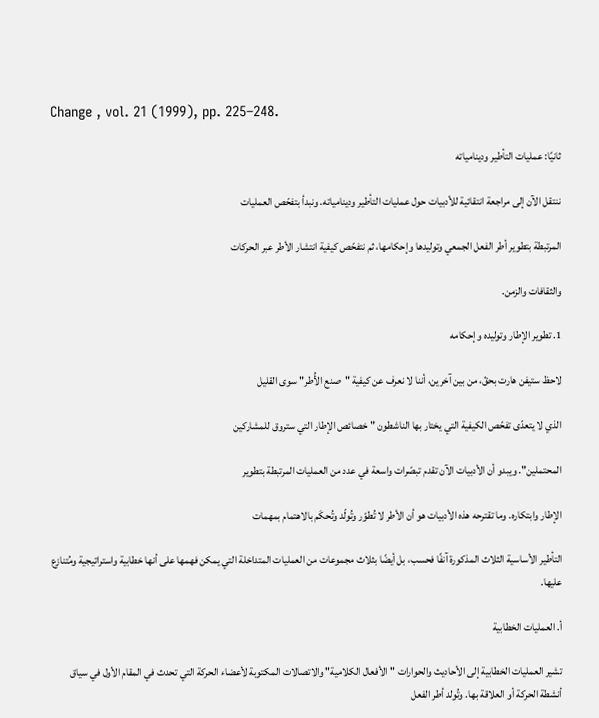Change , vol. 21 (1999), pp. 225–248.

ثانيًا: عمليات التأطير ودينامياته

ننتقل الآن إلى مراجعة انتقائية للأدبيات حول عمليات التأطير ودينامياته. ونبدأ بتفحّص العمليات

المرتبطة بتطوير أطر الفعل الجمعي وتوليدها وإحكامها، ثم نتفحّص كيفية انتشار الأطر عبر الحركات

والثقافات والزمن.

1. تطوير الإطار وتوليده وإحكامه

لاحظ ستيفن هارت بحقّ، من بين آخرين، أننا لا نعرف عن كيفية "صنع الأُطر" سوى القليل

الذي لا يتعدّى تفحّص الكيفية التي يختار بها الناشطون "خصائص الإطار التي ستروق للمشاركين

المحتملين". ويبدو أن الأدبيات الآن تقدم تبصّرات واسعة في عدد من العمليات المرتبطة بتطوير

الإطار وابتكاره. وما تقترحه هذه الأدبيات هو أن الأطر لا تُطوّر وتُولّد وتُحكَم بالاهتمام بمهمات

التأطير الأساسية الثلاث المذكورة آنفًا فحسب، بل أيضًا بثلاث مجموعات من العمليات المتداخلة التي يمكن فهمها على أنها خطابية واستراتيجية ومُتنازع عليها.

أ. العمليات الخطابية

تشير العمليات الخطابية إلى الأحاديث والحوارات "الأفعال الكلامية" والاتصالات المكتوبة لأعضاء الحركة التي تحدث في المقام الأول في سياق أنشطة الحركة أو العلاقة بها. وتُولد أطر الفعل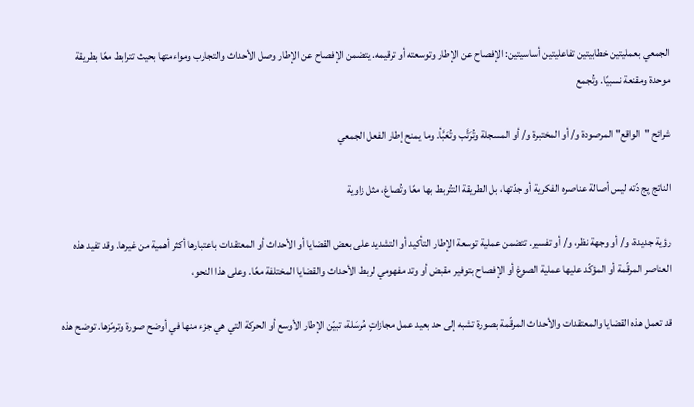الجمعي بعمليتين خطابيتين تفاعليتين أساسيتين: الإفصاح عن الإطار وتوسعته أو ترقيمه. يتضمن الإفصاح عن الإطار وصل الأحداث والتجارب ومواءمتها بحيث تترابط معًا بطريقة موحدة ومقنعة نسبيًا. وتُجمع

شرائح "الواقع" المرصودة و/ أو المختبرة و/ أو المسجلة وتُرَتَّب وتُعَبَّأ. وما يمنح إطار الفعل الجمعي

الناتج يِج دّته ليس أصالة عناصره الفكرية أو جدّتها، بل الطريقة التتُربط بها معًا وتُصاغ، مثل زاوية

رؤية جديدة، و/ أو وجهة نظر، و/ أو تفسير. تتضمن عملية توسعة الإطار التأكيد أو التشديد على بعض القضايا أو الأحداث أو المعتقدات باعتبارها أكثر أهمية من غيرها. وقد تفيد هذه العناصر المرقّمة أو المؤكّد عليها عملية الصوغ أو الإفصاح بتوفير مقبض أو وتد مفهومي لربط الأحداث والقضايا المختلفة معًا. وعلى هذا النحو،

قد تعمل هذه القضايا والمعتقدات والأحداث المرقّمة بصورة تشبه إلى حد بعيد عمل مجازاتٍ مُرسَلة، تبيّن الإطار الأوسع أو الحركة التي هي جزء منها في أوضح صورة وترمّزها. توضح هذه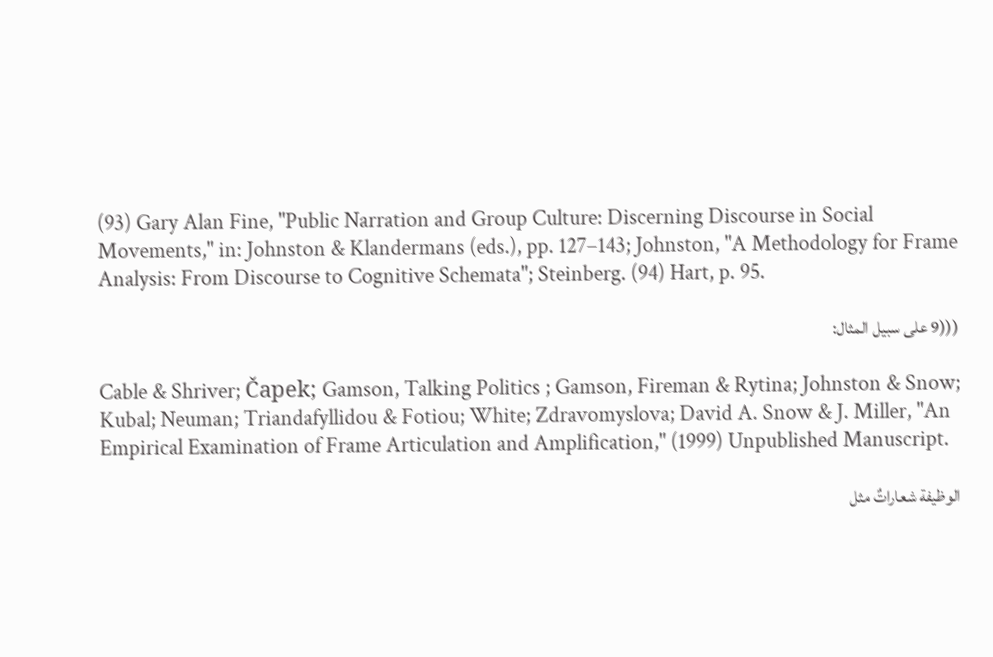(93) Gary Alan Fine, "Public Narration and Group Culture: Discerning Discourse in Social Movements," in: Johnston & Klandermans (eds.), pp. 127–143; Johnston, "A Methodology for Frame Analysis: From Discourse to Cognitive Schemata"; Steinberg. (94) Hart, p. 95.

(((9 على سبيل المثال:

Cable & Shriver; Čapek; Gamson, Talking Politics ; Gamson, Fireman & Rytina; Johnston & Snow; Kubal; Neuman; Triandafyllidou & Fotiou; White; Zdravomyslova; David A. Snow & J. Miller, "An Empirical Examination of Frame Articulation and Amplification," (1999) Unpublished Manuscript.

الوظيفة شعاراتٌ مثل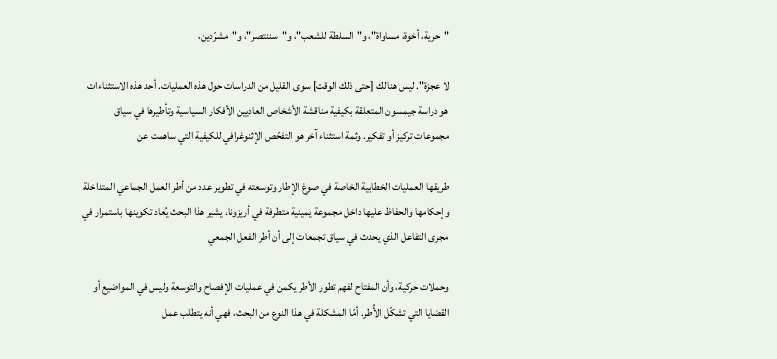"حرية، أخوة، مساواة"، و"السلطة للشعب"، و"سننتصر"، و"مشرّدين،

لا عجزة". ليس هنالك [حتى ذلك الوقت] سوى القليل من الدراسات حول هذه العمليات. أحد هذه الاستثناءات هو دراسة جيمسون المتعلقة بكيفية مناقشة الأشخاص العاديين الأفكار السياسية وتأطيرها في سياق مجموعات تركيز أو تفكير. وثمة استثناء آخر هو التفحّص الإثنوغرافي للكيفية التي ساهمت عن

طريقها العمليات الخطابية الخاصة في صوغ الإطار وتوسعته في تطوير عدد من أطر العمل الجماعي المتداخلة وإحكامها والحفاظ عليها داخل مجموعة يمينية متطرفة في أريزونا. يشير هذا البحث يُعاد تكوينها باستمرار في مجرى التفاعل الذي يحدث في سياق تجمعات إلى أن أطر الفعل الجمعي

وحملات حركية، وأن المفتاح لفهم تطور الأطر يكمن في عمليات الإفصاح والتوسعة وليس في المواضيع أو القضايا التي تشكّل الأُطر. أمّا المشكلة في هذا النوع من البحث، فهي أنه يتطلب عمل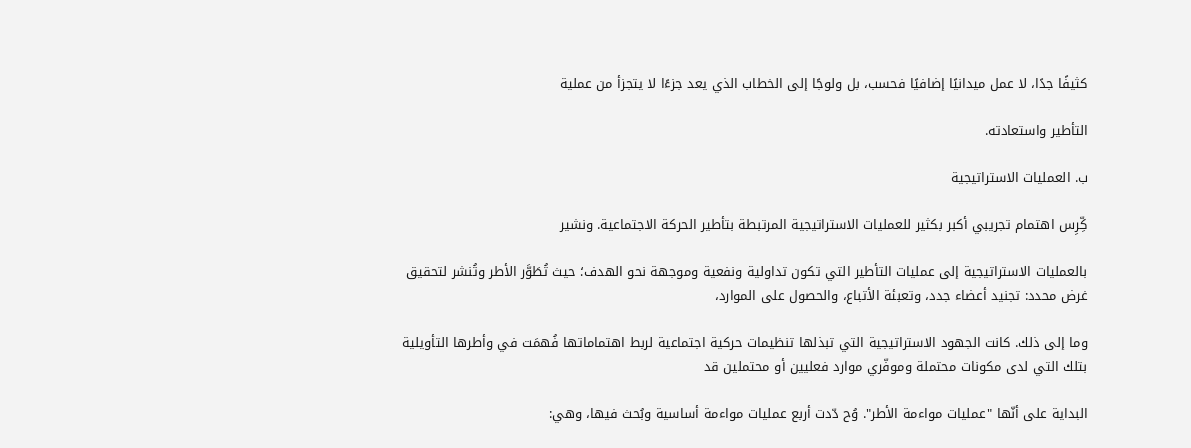كثيفًا جدًا، لا عمل ميدانيًا إضافيًا فحسب، بل ولوجًا إلى الخطاب الذي يعد جزءًا لا يتجزأ من عملية

التأطير واستعادته.

ب. العمليات الاستراتيجية

كِّرِس اهتمام تجريبي أكبر بكثير للعمليات الاستراتيجية المرتبطة بتأطير الحركة الاجتماعية. ونشير

بالعمليات الاستراتيجية إلى عمليات التأطير التي تكون تداولية ونفعية وموجهة نحو الهدف؛ حيث تُطَوَّر الأطر وتُنشر لتحقيق غرض محدد: تجنيد أعضاء جدد، وتعبئة الأتباع، والحصول على الموارد،

وما إلى ذلك. كانت الجهود الاستراتيجية التي تبذلها تنظيمات حركية اجتماعية لربط اهتماماتها فُهمَت في وأطرها التأويلية بتلك التي لدى مكونات محتملة وموفّري موارد فعليين أو محتملين قد

البداية على أنّها "عمليات مواءمة الأطر". وُح دّدت أربع عمليات مواءمة أساسية وبُحث فيها، وهي: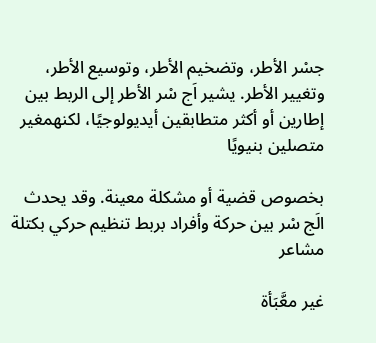جسْر الأطر، وتضخيم الأطر، وتوسيع الأطر، وتغيير الأطر. يشير اَج سْر الأطر إلى الربط بين إطارين أو أكثر متطابقين أيديولوجيًا، لكنهمغير متصلين بنيويًا

بخصوص قضية أو مشكلة معينة. وقد يحدث الَج سْر بين حركة وأفراد بربط تنظيم حركي بكتلة مشاعر

غير معَّبَأة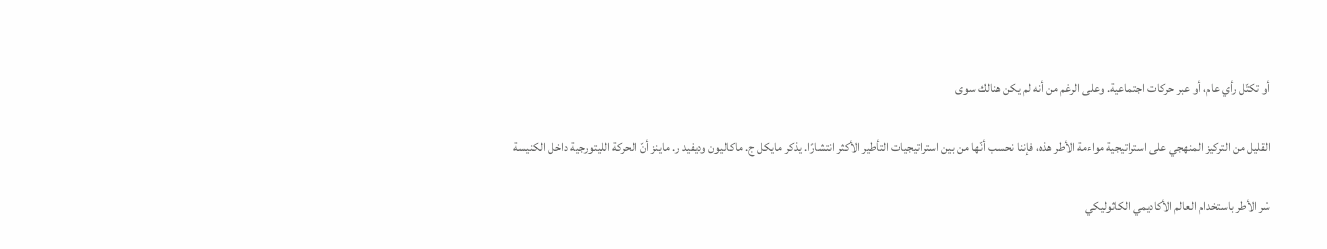أو تكتّل رأي عام، أو عبر حركات اجتماعية. وعلى الرغم من أنه لم يكن هنالك سوى

القليل من التركيز المنهجي على استراتيجية مواءمة الأطر هذه، فإننا نحسب أنّها من بين استراتيجيات التأطير الأكثر انتشارًا. يذكر مايكل ج. ماكاليون وديفيد ر. ماينز أنّ الحركة الليتورجية داخل الكنيسة

سْر الأطر باستخدام العالم الأكاديمي الكاثوليكي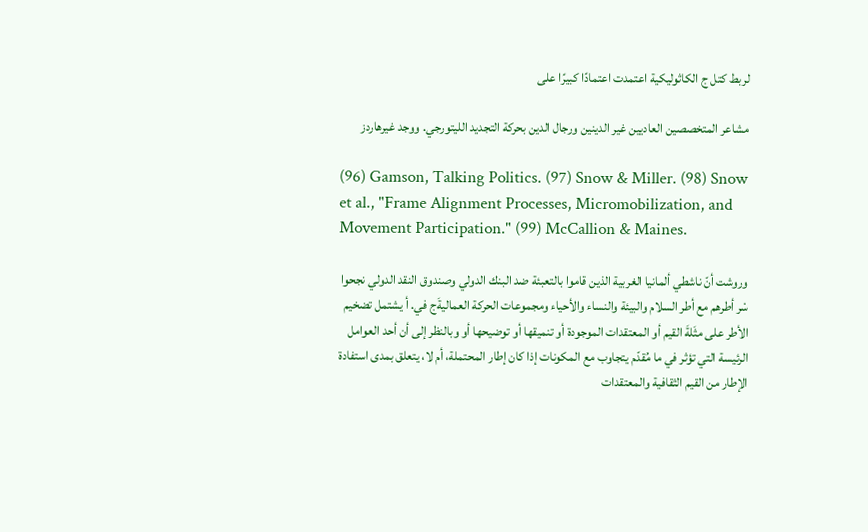لربط كتل ج الكاثوليكية اعتمدت اعتمادًا كبيرًا على

مشاعر المتخصصين العاديين غير الدينين ورجال الدين بحركة التجديد الليتورجي. ووجد غيرهاردز

(96) Gamson, Talking Politics. (97) Snow & Miller. (98) Snow et al., "Frame Alignment Processes, Micromobilization, and Movement Participation." (99) McCallion & Maines.

وروشت أنّ ناشطي ألمانيا الغربية الذين قاموا بالتعبئة ضد البنك الدولي وصندوق النقد الدولي نجحوا سْر أطرهم مع أطر السلام والبيئة والنساء والأحياء ومجموعات الحركة العماليةَج في. أ يشتمل تضخيم الأطر على مثَلةَ القيم أو المعتقدات الموجودة أو تنميقها أو توضيحها أو وبالنظر إلى أن أحد العوامل الرئيسة التي تؤثر في ما مُقدّم يتجاوب مع المكونات إذا كان إطار المحتملة، أم لا، يتعلق بمدى استفادة الإطار من القيم الثقافية والمعتقدات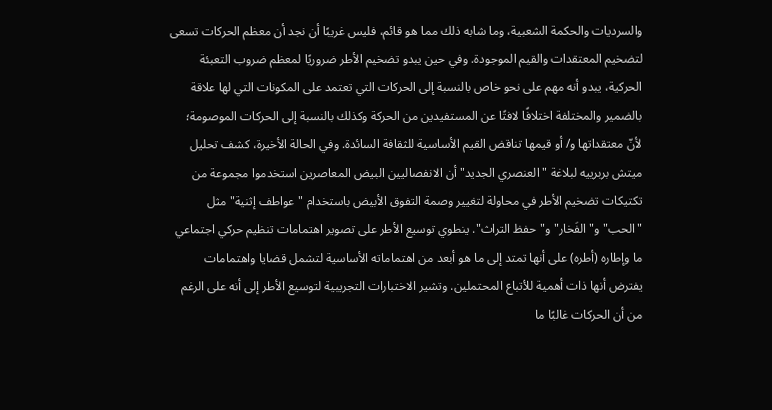والسرديات والحكمة الشعبية، وما شابه ذلك مما هو قائم، فليس غريبًا أن نجد أن معظم الحركات تسعى لتضخيم المعتقدات والقيم الموجودة. وفي حين يبدو تضخيم الأطر ضروريًا لمعظم ضروب التعبئة الحركية، يبدو أنه مهم على نحو خاص بالنسبة إلى الحركات التي تعتمد على المكونات التي لها علاقة بالضمير والمختلفة اختلافًا لافتًا عن المستفيدين من الحركة وكذلك بالنسبة إلى الحركات الموصومة؛ لأنّ معتقداتها و/ أو قيمها تناقض القيم الأساسية للثقافة السائدة. وفي الحالة الأخيرة، كشف تحليل ميتش بربرييه لبلاغة "العنصري الجديد" أن الانفصاليين البيض المعاصرين استخدموا مجموعة من تكتيكات تضخيم الأطر في محاولة لتغيير وصمة التفوق الأبيض باستخدام "عواطف إثنية" مثل "الحب" و"الفَخار" و"حفظ التراث". ينطوي توسيع الأطر على تصوير اهتمامات تنظيم حركي اجتماعي ما وإطاره (أطره) على أنها تمتد إلى ما هو أبعد من اهتماماته الأساسية لتشمل قضايا واهتمامات يفترض أنها ذات أهمية للأتباع المحتملين. وتشير الاختبارات التجريبية لتوسيع الأطر إلى أنه على الرغم من أن الحركات غالبًا ما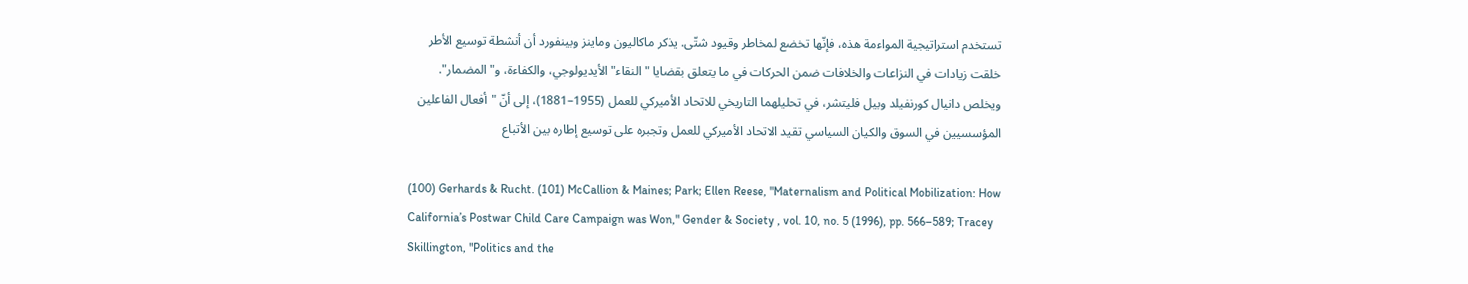تستخدم استراتيجية المواءمة هذه، فإنّها تخضع لمخاطر وقيود شتّى. يذكر ماكاليون وماينز وبينفورد أن أنشطة توسيع الأطر خلقت زيادات في النزاعات والخلافات ضمن الحركات في ما يتعلق بقضايا "النقاء" الأيديولوجي، والكفاءة، و"المضمار". ويخلص دانيال كورنفيلد وبيل فليتشر، في تحليلهما التاريخي للاتحاد الأميركي للعمل (1955–1881)، إلى أنّ "أفعال الفاعلين المؤسسيين في السوق والكيان السياسي تقيد الاتحاد الأميركي للعمل وتجبره على توسيع إطاره بين الأتباع

(100) Gerhards & Rucht. (101) McCallion & Maines; Park; Ellen Reese, "Maternalism and Political Mobilization: How California’s Postwar Child Care Campaign was Won," Gender & Society , vol. 10, no. 5 (1996), pp. 566–589; Tracey Skillington, "Politics and the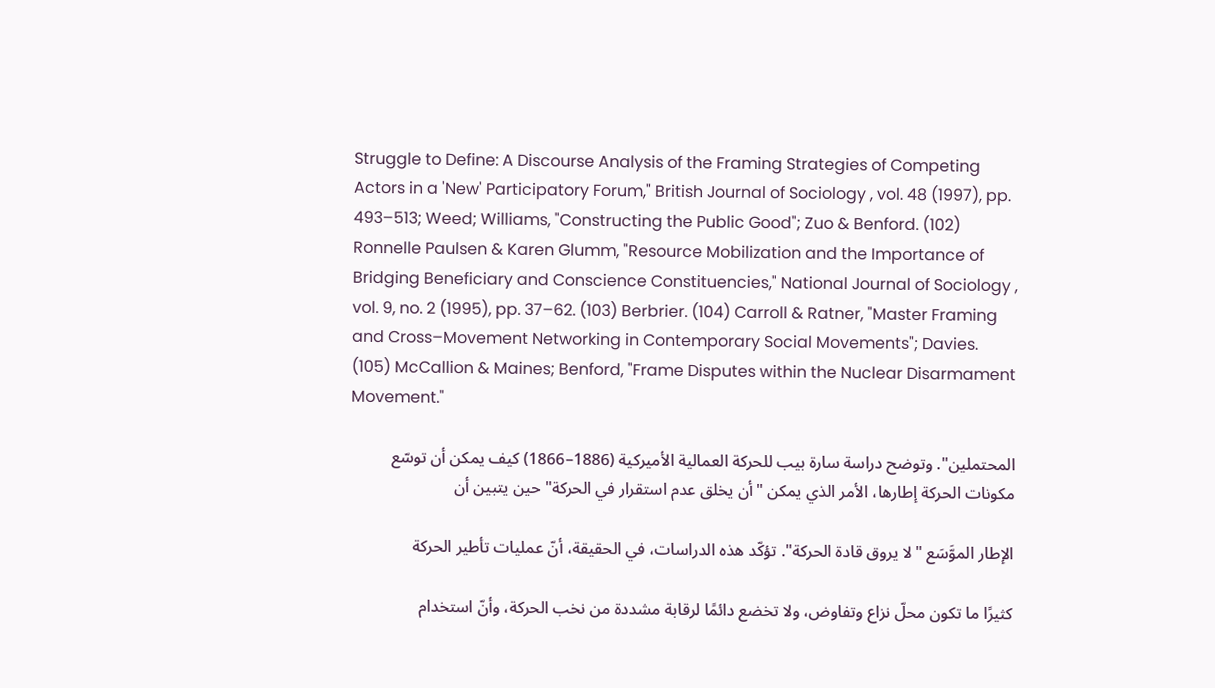Struggle to Define: A Discourse Analysis of the Framing Strategies of Competing Actors in a 'New' Participatory Forum," British Journal of Sociology , vol. 48 (1997), pp. 493–513; Weed; Williams, "Constructing the Public Good"; Zuo & Benford. (102) Ronnelle Paulsen & Karen Glumm, "Resource Mobilization and the Importance of Bridging Beneficiary and Conscience Constituencies," National Journal of Sociology , vol. 9, no. 2 (1995), pp. 37–62. (103) Berbrier. (104) Carroll & Ratner, "Master Framing and Cross–Movement Networking in Contemporary Social Movements"; Davies. (105) McCallion & Maines; Benford, "Frame Disputes within the Nuclear Disarmament Movement."

المحتملين". وتوضح دراسة سارة بيب للحركة العمالية الأميركية (1886–1866) كيف يمكن أن توسّع مكونات الحركة إطارها، الأمر الذي يمكن "أن يخلق عدم استقرار في الحركة" حين يتبين أن

الإطار الموَّسَع "لا يروق قادة الحركة". تؤكّد هذه الدراسات، في الحقيقة، أنّ عمليات تأطير الحركة

كثيرًا ما تكون محلّ نزاع وتفاوض، ولا تخضع دائمًا لرقابة مشددة من نخب الحركة، وأنّ استخدام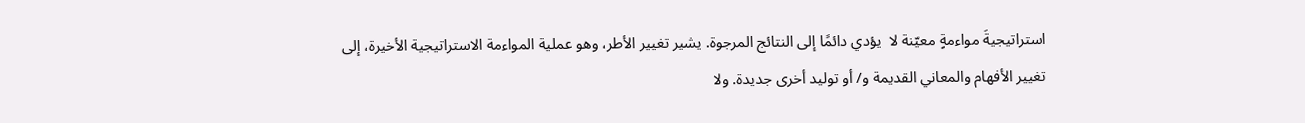استراتيجيةَ مواءمةٍ معيّنة لا  يؤدي دائمًا إلى النتائج المرجوة. يشير تغيير الأطر، وهو عملية المواءمة الاستراتيجية الأخيرة، إلى تغيير الأفهام والمعاني القديمة و/ أو توليد أخرى جديدة. ولا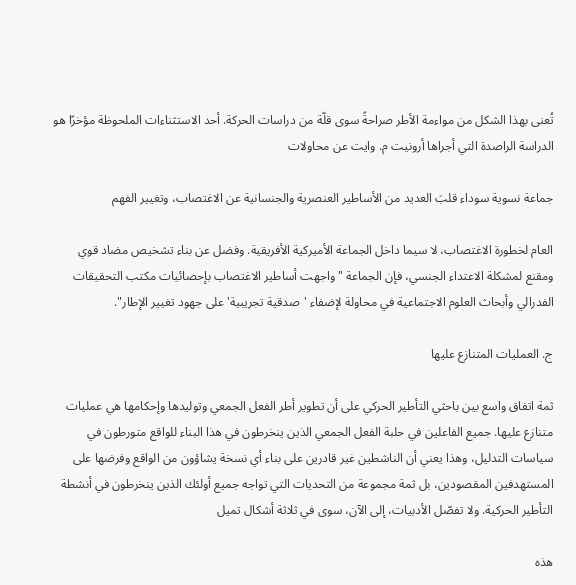تُعنى بهذا الشكل من مواءمة الأطر صراحةً سوى قلّة من دراسات الحركة. أحد الاستثناءات الملحوظة مؤخرًا هو الدراسة الراصدة التي أجراها أرونيت م. وايت عن محاولات

جماعة نسوية سوداء قلبَ العديد من الأساطير العنصرية والجنسانية عن الاغتصاب، وتغيير الفهم

العام لخطورة الاغتصاب، لا سيما داخل الجماعة الأميركية الأفريقية. وفضل عن بناء تشخيص مضاد قوي ومقنع لمشكلة الاعتداء الجنسي، فإن الجماعة "واجهت أساطير الاغتصاب بإحصائيات مكتب التحقيقات الفدرالي وأبحاث العلوم الاجتماعية في محاولة لإضفاء 'صدقية تجريبية' على جهود تغيير الإطار".

ج. العمليات المتنازع عليها

ثمة اتفاق واسع بين باحثي التأطير الحركي على أن تطوير أطر الفعل الجمعي وتوليدها وإحكامها هي عمليات متنازع عليها. جميع الفاعلين في حلبة الفعل الجمعي الذين ينخرطون في هذا البناء للواقع متورطون في سياسات التدليل، وهذا يعني أن الناشطين غير قادرين على بناء أي نسخة يشاؤون من الواقع وفرضها على المستهدفين المقصودين، بل ثمة مجموعة من التحديات التي تواجه جميع أولئك الذين ينخرطون في أنشطة التأطير الحركية. ولا تفصّل الأدبيات، إلى الآن، سوى في ثلاثة أشكال تميل

هذه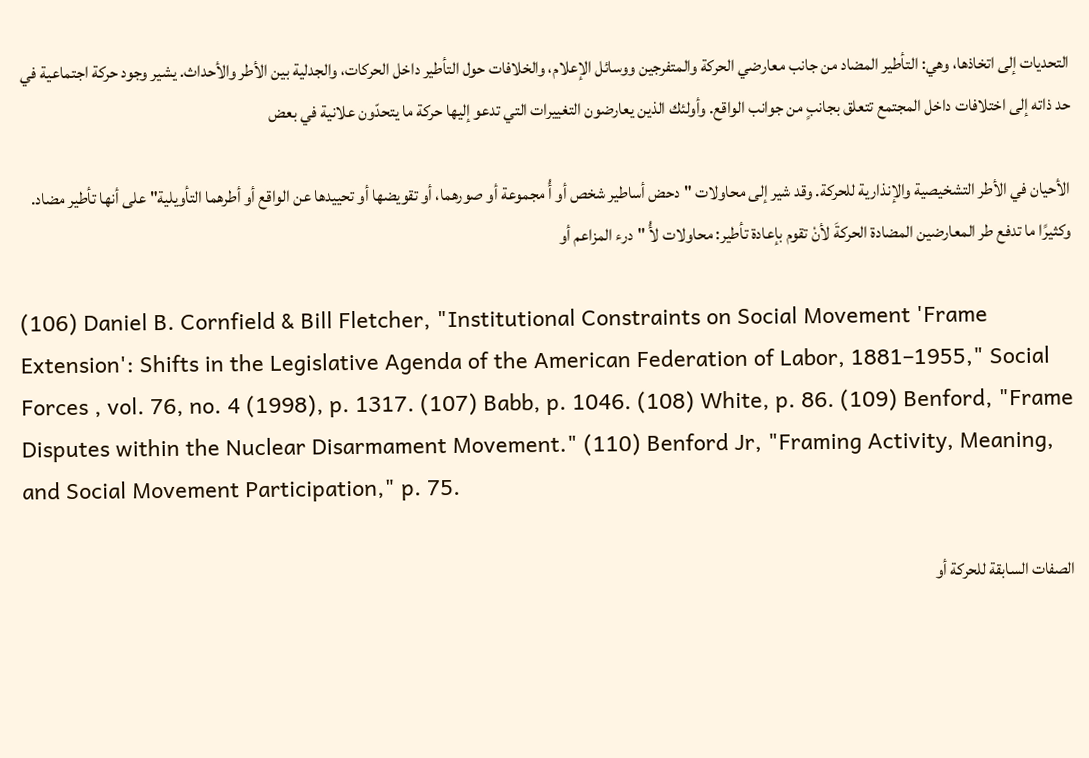التحديات إلى اتخاذها، وهي: التأطير المضاد من جانب معارضي الحركة والمتفرجين ووسائل الإعلام، والخلافات حول التأطير داخل الحركات، والجدلية بين الأطر والأحداث. يشير وجود حركة اجتماعية في حد ذاته إلى اختلافات داخل المجتمع تتعلق بجانبٍ من جوانب الواقع. وأولئك الذين يعارضون التغييرات التي تدعو إليها حركة ما يتحدّون علانية في بعض

الأحيان في الأطر التشخيصية والإنذارية للحركة. وقد شير إلى محاولات "دحض أساطير شخص أو أُ مجموعة أو صورهما، أو تقويضها أو تحييدها عن الواقع أو أطرهما التأويلية" على أنها تأطير مضاد. وكثيرًا ما تدفع طر المعارضين المضادة الحركةَ لأنْ تقوم بإعادة تأطير: محاولات لأُ "درء المزاعم أو

(106) Daniel B. Cornfield & Bill Fletcher, "Institutional Constraints on Social Movement 'Frame Extension': Shifts in the Legislative Agenda of the American Federation of Labor, 1881–1955," Social Forces , vol. 76, no. 4 (1998), p. 1317. (107) Babb, p. 1046. (108) White, p. 86. (109) Benford, "Frame Disputes within the Nuclear Disarmament Movement." (110) Benford Jr, "Framing Activity, Meaning, and Social Movement Participation," p. 75.

الصفات السابقة للحركة أو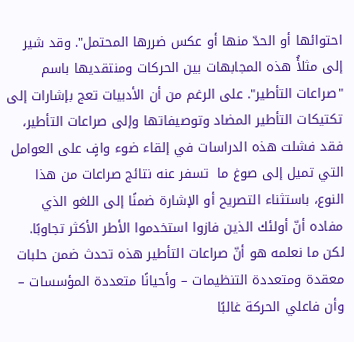احتوائها أو الحدّ منها أو عكس ضررها المحتمل". وقد شير إلى مثلأُ هذه المجابهات بين الحركات ومنتقديها باسم "صراعات التأطير". على الرغم من أن الأدبيات تعج بإشارات إلى تكتيكات التأطير المضاد وتوصيفاتها وإلى صراعات التأطير، فقد فشلت هذه الدراسات في إلقاء ضوء وافٍ على العوامل التي تميل إلى صوغ ما  تسفر عنه نتائج صراعات من هذا النوع، باستثناء التصريح أو الإشارة ضمنًا إلى اللغو الذي مفاده أنّ أولئك الذين فازوا استخدموا الأطر الأكثر تجاوبًا. لكن ما نعلمه هو أنّ صراعات التأطير هذه تحدث ضمن حلبات معقدة ومتعددة التنظيمات – وأحيانًا متعددة المؤسسات – وأن فاعلي الحركة غالبًا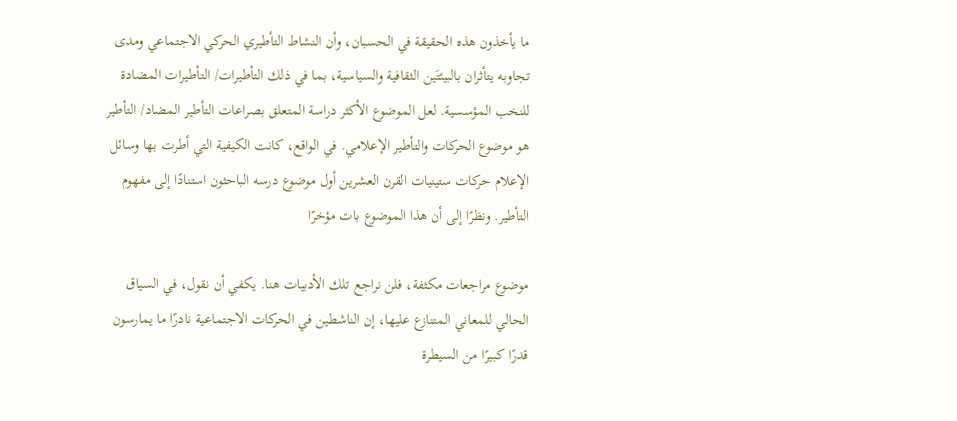ما يأخذون هذه الحقيقة في الحسبان، وأن النشاط التأطيري الحركي الاجتماعي ومدى تجاوبه يتأثران بالبيئتَين الثقافية والسياسية، بما في ذلك التأطيرات/ التأطيرات المضادة للنخب المؤسسية. لعل الموضوع الأكثر دراسة المتعلق بصراعات التأطير المضاد/ التأطير هو موضوع الحركات والتأطير الإعلامي. في الواقع، كانت الكيفية التي أطرت بها وسائل الإعلام حركات ستينيات القرن العشرين أول موضوع درسه الباحثون استنادًا إلى مفهوم التأطير. ونظرًا إلى أن هذا الموضوع بات مؤخرًا

موضوع مراجعات مكثفة، فلن نراجع تلك الأدبيات هنا. يكفي أن نقول، في السياق الحالي للمعاني المتنازع عليها، إن الناشطين في الحركات الاجتماعية نادرًا ما يمارسون قدرًا كبيرًا من السيطرة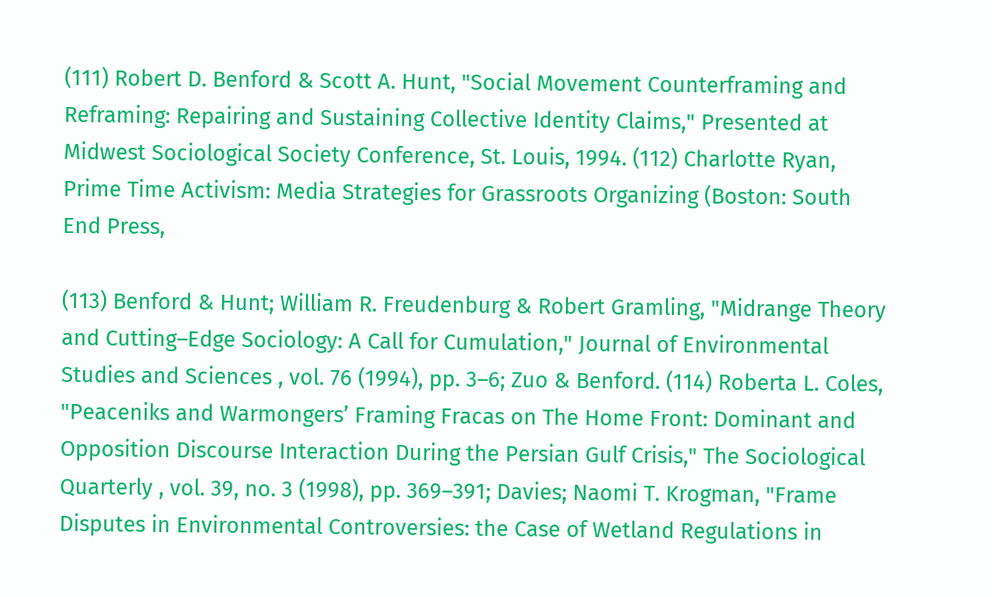(111) Robert D. Benford & Scott A. Hunt, "Social Movement Counterframing and Reframing: Repairing and Sustaining Collective Identity Claims," Presented at Midwest Sociological Society Conference, St. Louis, 1994. (112) Charlotte Ryan, Prime Time Activism: Media Strategies for Grassroots Organizing (Boston: South End Press,

(113) Benford & Hunt; William R. Freudenburg & Robert Gramling, "Midrange Theory and Cutting–Edge Sociology: A Call for Cumulation," Journal of Environmental Studies and Sciences , vol. 76 (1994), pp. 3–6; Zuo & Benford. (114) Roberta L. Coles, "Peaceniks and Warmongers’ Framing Fracas on The Home Front: Dominant and Opposition Discourse Interaction During the Persian Gulf Crisis," The Sociological Quarterly , vol. 39, no. 3 (1998), pp. 369–391; Davies; Naomi T. Krogman, "Frame Disputes in Environmental Controversies: the Case of Wetland Regulations in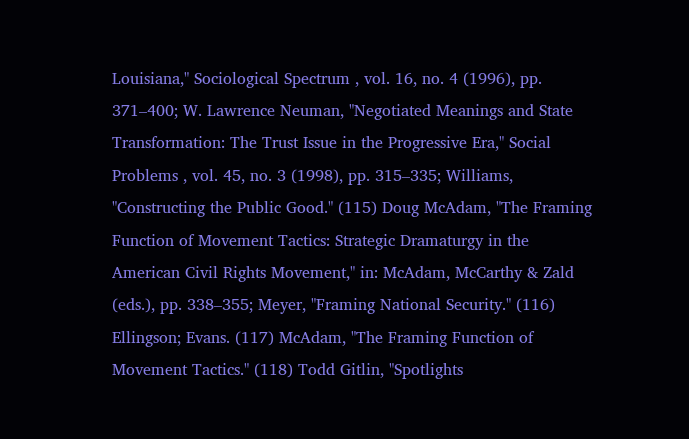Louisiana," Sociological Spectrum , vol. 16, no. 4 (1996), pp. 371–400; W. Lawrence Neuman, "Negotiated Meanings and State Transformation: The Trust Issue in the Progressive Era," Social Problems , vol. 45, no. 3 (1998), pp. 315–335; Williams, "Constructing the Public Good." (115) Doug McAdam, "The Framing Function of Movement Tactics: Strategic Dramaturgy in the American Civil Rights Movement," in: McAdam, McCarthy & Zald (eds.), pp. 338–355; Meyer, "Framing National Security." (116) Ellingson; Evans. (117) McAdam, "The Framing Function of Movement Tactics." (118) Todd Gitlin, "Spotlights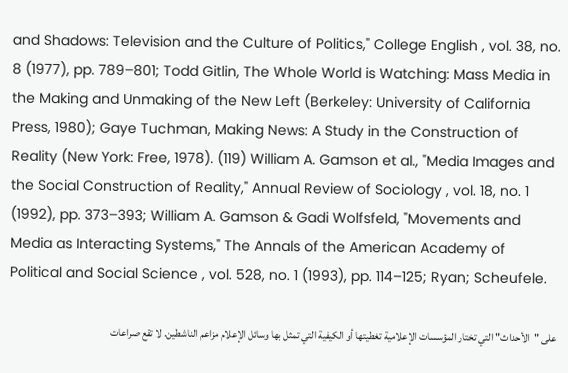and Shadows: Television and the Culture of Politics," College English , vol. 38, no. 8 (1977), pp. 789–801; Todd Gitlin, The Whole World is Watching: Mass Media in the Making and Unmaking of the New Left (Berkeley: University of California Press, 1980); Gaye Tuchman, Making News: A Study in the Construction of Reality (New York: Free, 1978). (119) William A. Gamson et al., "Media Images and the Social Construction of Reality," Annual Review of Sociology , vol. 18, no. 1 (1992), pp. 373–393; William A. Gamson & Gadi Wolfsfeld, "Movements and Media as Interacting Systems," The Annals of the American Academy of Political and Social Science , vol. 528, no. 1 (1993), pp. 114–125; Ryan; Scheufele.

على "الأحداث" التي تختار المؤسسات الإعلامية تغطيتها أو الكيفية التي تمثل بها وسائل الإعلام مزاعم الناشطين. لا تقع صراعات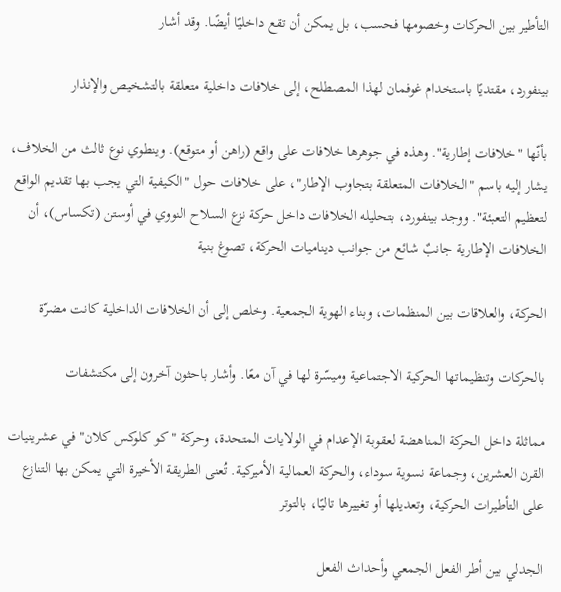التأطير بين الحركات وخصومها فحسب، بل يمكن أن تقع داخليًا أيضًا. وقد أشار

بينفورد، مقتديًا باستخدام غوفمان لهذا المصطلح، إلى خلافات داخلية متعلقة بالتشخيص والإنذار

بأنّها "خلافات إطارية". وهذه في جوهرها خلافات على واقع (راهن أو متوقع). وينطوي نوع ثالث من الخلاف، يشار إليه باسم "الخلافات المتعلقة بتجاوب الإطار"، على خلافات حول "الكيفية التي يجب بها تقديم الواقع لتعظيم التعبئة". ووجد بينفورد، بتحليله الخلافات داخل حركة نزع السلاح النووي في أوستن (تكساس)، أن الخلافات الإطارية جانبٌ شائع من جوانب ديناميات الحركة، تصوغ بنية

الحركة، والعلاقات بين المنظمات، وبناء الهوية الجمعية. وخلص إلى أن الخلافات الداخلية كانت مضرّة

بالحركات وتنظيماتها الحركية الاجتماعية وميسّرة لها في آن معًا. وأشار باحثون آخرون إلى مكتشفات

مماثلة داخل الحركة المناهضة لعقوبة الإعدام في الولايات المتحدة، وحركة "كو كلوكس كلان" في عشرينيات القرن العشرين، وجماعة نسوية سوداء، والحركة العمالية الأميركية. تُعنى الطريقة الأخيرة التي يمكن بها التنازع على التأطيرات الحركية، وتعديلها أو تغييرها تاليًا، بالتوتر

الجدلي بين أطر الفعل الجمعي وأحداث الفعل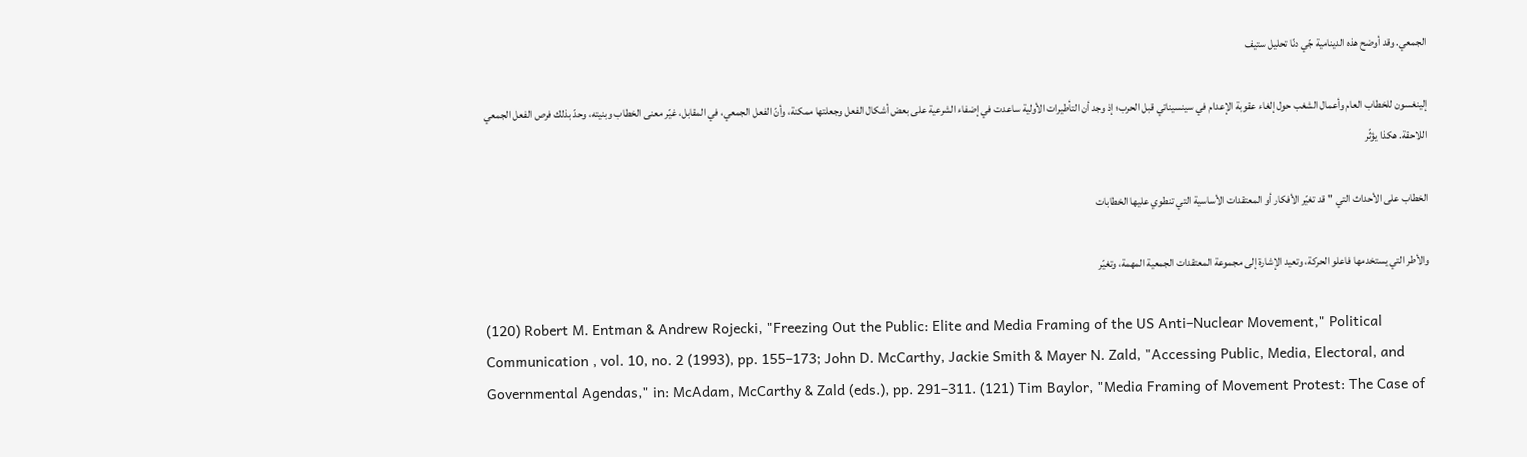الجمعي. وقد أوضح هذه الدينامية جّي دنّا تحليل ستيف

إلينغسون للخطاب العام وأعمال الشغب حول إلغاء عقوبة الإعدام في سينسيناتي قبل الحرب؛ إذ وجد أن التأطيرات الأولية ساعدت في إضفاء الشرعية على بعض أشكال الفعل وجعلتها ممكنة، وأنّ الفعل الجمعي، في المقابل، غيّر معنى الخطاب وبنيته، وحدّ بذلك فرص الفعل الجمعي اللاحقة. هكذا يؤثّر

الخطاب على الأحداث التي "قد تغيّر الأفكار أو المعتقدات الأساسية التي تنطوي عليها الخطابات

والأطر التي يستخدمها فاعلو الحركة، وتعيد الإشارة إلى مجموعة المعتقدات الجمعية المهمة، وتغيّر

(120) Robert M. Entman & Andrew Rojecki, "Freezing Out the Public: Elite and Media Framing of the US Anti–Nuclear Movement," Political Communication , vol. 10, no. 2 (1993), pp. 155–173; John D. McCarthy, Jackie Smith & Mayer N. Zald, "Accessing Public, Media, Electoral, and Governmental Agendas," in: McAdam, McCarthy & Zald (eds.), pp. 291–311. (121) Tim Baylor, "Media Framing of Movement Protest: The Case of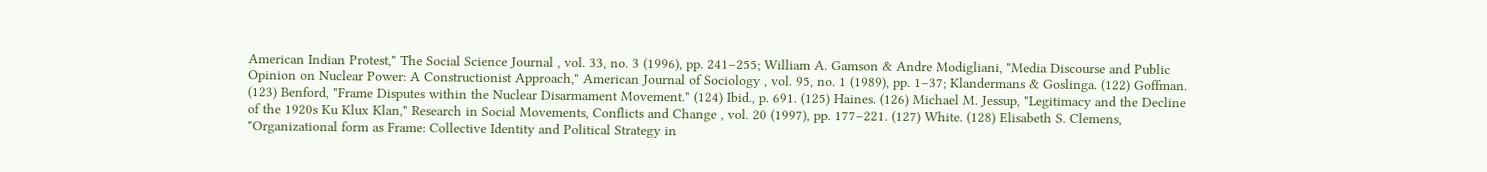American Indian Protest," The Social Science Journal , vol. 33, no. 3 (1996), pp. 241–255; William A. Gamson & Andre Modigliani, "Media Discourse and Public Opinion on Nuclear Power: A Constructionist Approach," American Journal of Sociology , vol. 95, no. 1 (1989), pp. 1–37; Klandermans & Goslinga. (122) Goffman. (123) Benford, "Frame Disputes within the Nuclear Disarmament Movement." (124) Ibid., p. 691. (125) Haines. (126) Michael M. Jessup, "Legitimacy and the Decline of the 1920s Ku Klux Klan," Research in Social Movements, Conflicts and Change , vol. 20 (1997), pp. 177–221. (127) White. (128) Elisabeth S. Clemens, "Organizational form as Frame: Collective Identity and Political Strategy in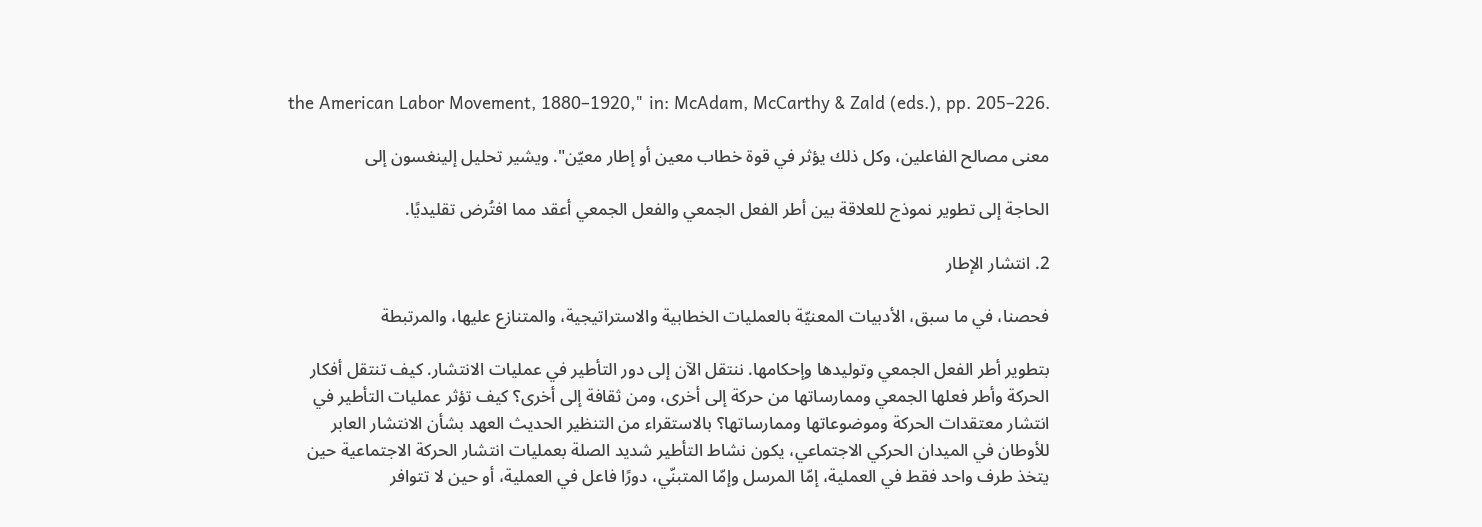the American Labor Movement, 1880–1920," in: McAdam, McCarthy & Zald (eds.), pp. 205–226.

معنى مصالح الفاعلين، وكل ذلك يؤثر في قوة خطاب معين أو إطار معيّن". ويشير تحليل إلينغسون إلى

الحاجة إلى تطوير نموذج للعلاقة بين أطر الفعل الجمعي والفعل الجمعي أعقد مما افتُرض تقليديًا.

2. انتشار الإطار

فحصنا، في ما سبق، الأدبيات المعنيّة بالعمليات الخطابية والاستراتيجية، والمتنازع عليها، والمرتبطة

بتطوير أطر الفعل الجمعي وتوليدها وإحكامها. ننتقل الآن إلى دور التأطير في عمليات الانتشار. كيف تنتقل أفكار الحركة وأطر فعلها الجمعي وممارساتها من حركة إلى أخرى، ومن ثقافة إلى أخرى؟ كيف تؤثر عمليات التأطير في انتشار معتقدات الحركة وموضوعاتها وممارساتها؟ بالاستقراء من التنظير الحديث العهد بشأن الانتشار العابر للأوطان في الميدان الحركي الاجتماعي، يكون نشاط التأطير شديد الصلة بعمليات انتشار الحركة الاجتماعية حين يتخذ طرف واحد فقط في العملية، إمّا المرسل وإمّا المتبنّي، دورًا فاعل في العملية، أو حين لا تتوافر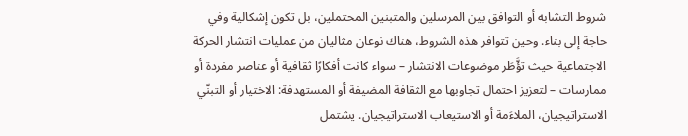شروط التشابه أو التوافق بين المرسلين والمتبنين المحتملين، بل تكون إشكالية وفي حاجة إلى بناء. وحين تتوافر هذه الشروط، هناك نوعان مثاليان من عمليات انتشار الحركة الاجتماعية حيث تؤَّطَر موضوعات الانتشار – سواء كانت أفكارًا ثقافية أو عناصر مفردة أو ممارسات – لتعزيز احتمال تجاوبها مع الثقافة المضيفة أو المستهدفة: الاختيار أو التبنّي الاستراتيجيان، الملاءَمة أو الاستيعاب الاستراتيجيان. يشتمل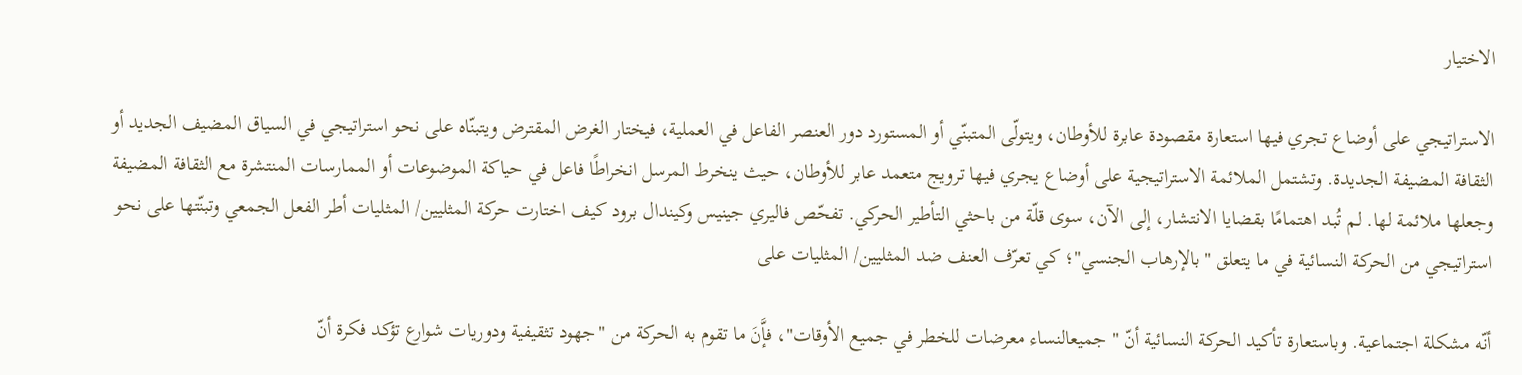الاختيار

الاستراتيجي على أوضاع تجري فيها استعارة مقصودة عابرة للأوطان، ويتولّى المتبنّي أو المستورد دور العنصر الفاعل في العملية، فيختار الغرض المقترض ويتبنّاه على نحو استراتيجي في السياق المضيف الجديد أو الثقافة المضيفة الجديدة. وتشتمل الملائمة الاستراتيجية على أوضاع يجري فيها ترويج متعمد عابر للأوطان، حيث ينخرط المرسل انخراطًا فاعل في حياكة الموضوعات أو الممارسات المنتشرة مع الثقافة المضيفة وجعلها ملائمة لها. لم تُبد اهتمامًا بقضايا الانتشار، إلى الآن، سوى قلّة من باحثي التأطير الحركي. تفحّص فاليري جينيس وكيندال برود كيف اختارت حركة المثليين/ المثليات أطر الفعل الجمعي وتبنّتها على نحو استراتيجي من الحركة النسائية في ما يتعلق "بالإرهاب الجنسي"؛ كي تعرّف العنف ضد المثليين/ المثليات على

أنّه مشكلة اجتماعية. وباستعارة تأكيد الحركة النسائية أنّ " جميعالنساء معرضات للخطر في جميع الأوقات"، فإَّنَ ما تقوم به الحركة من "جهود تثقيفية ودوريات شوارع تؤكد فكرة أنّ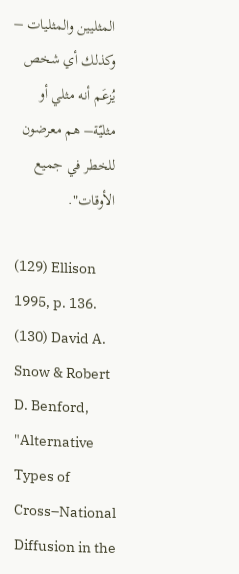المثليين والمثليات – وكذلك أي شخص  يُزعَم أنه مثلي أو مثليّة– هم معرضون للخطر في جميع الأوقات".

(129) Ellison 1995, p. 136. (130) David A. Snow & Robert D. Benford, "Alternative Types of Cross–National Diffusion in the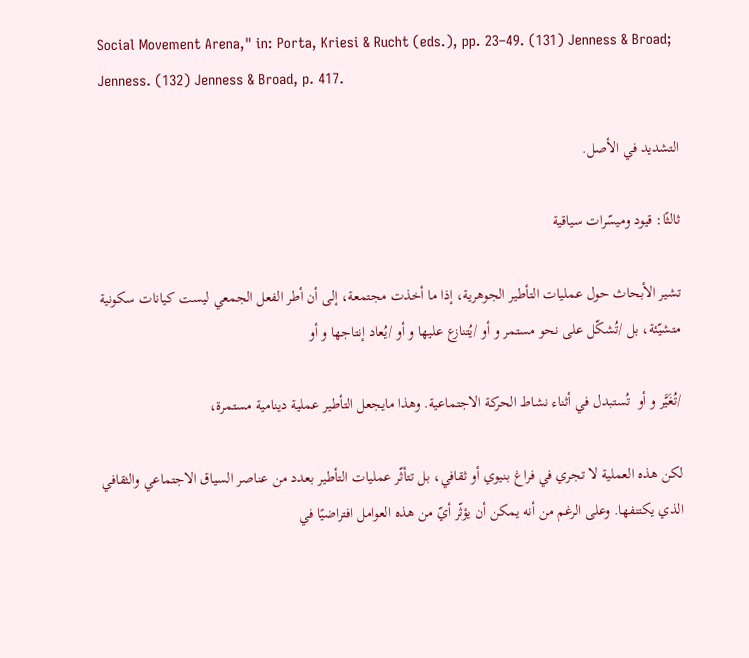Social Movement Arena," in: Porta, Kriesi & Rucht (eds.), pp. 23–49. (131) Jenness & Broad; Jenness. (132) Jenness & Broad, p. 417.

التشديد في الأصل.

ثالثًا: قيود وميسّرات سياقية

تشير الأبحاث حول عمليات التأطير الجوهرية، إذا ما أخذت مجتمعة، إلى أن أطر الفعل الجمعي ليست كيانات سكونية متشيّئة، بل /تُشكّل على نحو مستمر و أو /يُتنازع عليها و أو /يُعاد إنتاجها و أو

/تُغَيَّر و أو  تُستبدل في أثناء نشاط الحركة الاجتماعية. وهذا مايجعل التأطير عملية دينامية مستمرة،

لكن هذه العملية لا تجري في فراغ بنيوي أو ثقافي، بل تتأثّر عمليات التأطير بعدد من عناصر السياق الاجتماعي والثقافي الذي يكتنفها. وعلى الرغم من أنه يمكن أن يؤثّر أيّ من هذه العوامل افتراضيًا في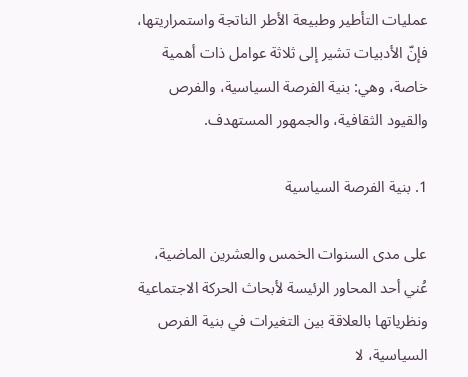عمليات التأطير وطبيعة الأطر الناتجة واستمراريتها، فإنّ الأدبيات تشير إلى ثلاثة عوامل ذات أهمية خاصة، وهي: بنية الفرصة السياسية، والفرص والقيود الثقافية، والجمهور المستهدف.

1. بنية الفرصة السياسية

على مدى السنوات الخمس والعشرين الماضية، عُني أحد المحاور الرئيسة لأبحاث الحركة الاجتماعية ونظرياتها بالعلاقة بين التغيرات في بنية الفرص السياسية، لا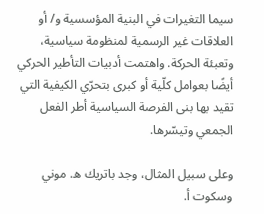سيما التغيرات في البنية المؤسسية و/ أو العلاقات غير الرسمية لمنظومة سياسية، وتعبئة الحركة. واهتمت أدبيات التأطير الحركي أيضًا بعوامل كلّية أو كبرى بتحرّي الكيفية التي تقيد بها بنى الفرصة السياسية أطر الفعل الجمعي وتيسّرها.

وعلى سبيل المثال، وجد باتريك ه. موني وسكوت أ.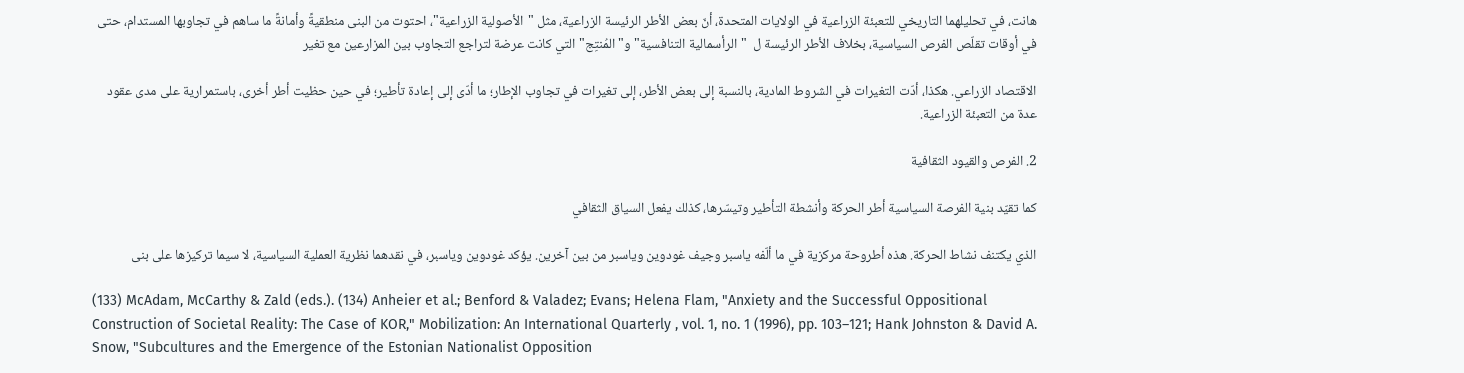هانت، في تحليلهما التاريخي للتعبئة الزراعية في الولايات المتحدة، أنّ بعض الأطر الرئيسة الزراعية، مثل "الأصولية الزراعية"، احتوت من البنى منطقيةً وأمانةً ما ساهم في تجاوبها المستدام، حتى في أوقات تقلّص الفرص السياسية، بخلاف الأطر الرئيسة ل  "الرأسمالية التنافسية" و"المُنتِج" التي كانت عرضة لتراجع التجاوب بين المزارعين مع تغير

الاقتصاد الزراعي. هكذا، أدّت التغيرات في الشروط المادية، بالنسبة إلى بعض الأطر، إلى تغيرات في تجاوب الإطار؛ ما أدّى إلى إعادة تأطير؛ في حين حظيت أطر أخرى، باستمرارية على مدى عقود عدة من التعبئة الزراعية.

2. الفرص والقيود الثقافية

كما تقيّد بنية الفرصة السياسية أطر الحركة وأنشطة التأطير وتيسّرها، كذلك يفعل السياق الثقافي

الذي يكتنف نشاط الحركة. هذه أطروحة مركزية في ما ألّفه ياسبر وجيف غودوين وياسبر من بين آخرين. يؤكد غودوين وياسبر، في نقدهما نظرية العملية السياسية، لا سيما تركيزها على بنى

(133) McAdam, McCarthy & Zald (eds.). (134) Anheier et al.; Benford & Valadez; Evans; Helena Flam, "Anxiety and the Successful Oppositional Construction of Societal Reality: The Case of KOR," Mobilization: An International Quarterly , vol. 1, no. 1 (1996), pp. 103–121; Hank Johnston & David A. Snow, "Subcultures and the Emergence of the Estonian Nationalist Opposition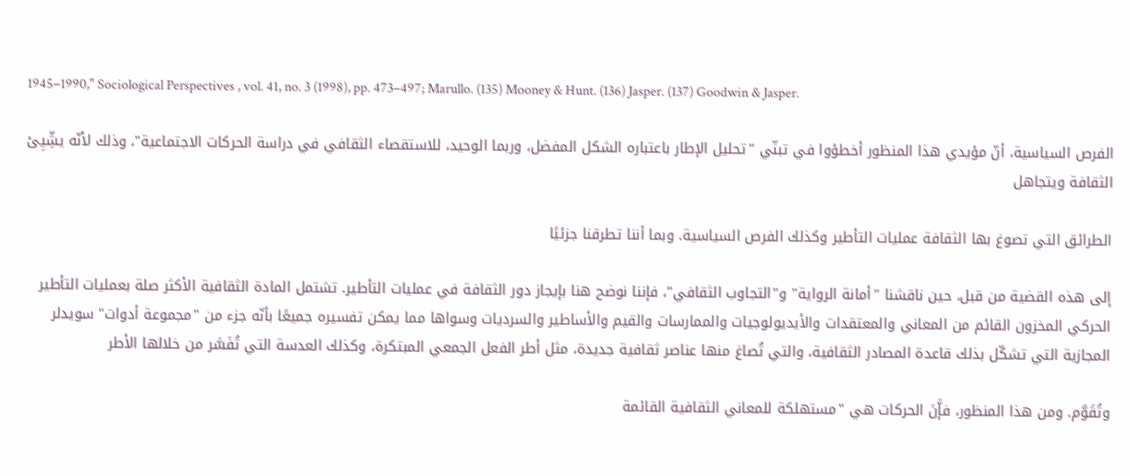1945–1990," Sociological Perspectives , vol. 41, no. 3 (1998), pp. 473–497; Marullo. (135) Mooney & Hunt. (136) Jasper. (137) Goodwin & Jasper.

الفرص السياسية، أنّ مؤيدي هذا المنظور أخطؤوا في تبنّي "تحليل الإطار باعتباره الشكل المفضل، وربما الوحيد، للاستقصاء الثقافي في دراسة الحركات الاجتماعية"، وذلك لأنّه يشِّيِئ الثقافة ويتجاهل

الطرائق التي تصوغ بها الثقافة عمليات التأطير وكذلك الفرص السياسية. وبما أننا تطرقنا جزئيًا

إلى هذه القضية من قبل، حين ناقشنا "أمانة الرواية" و"التجاوب الثقافي"، فإننا نوضح هنا بإيجاز دور الثقافة في عمليات التأطير. تشتمل المادة الثقافية الأكثر صلة بعمليات التأطير الحركي المخزون القائم من المعاني والمعتقدات والأيديولوجيات والممارسات والقيم والأساطير والسرديات وسواها مما يمكن تفسيره جميعًا بأنّه جزء من "مجموعة أدوات" سويدلر المجازية التي تشكّل بذلك قاعدة المصادر الثقافية، والتي تُصاغ منها عناصر ثقافية جديدة، مثل أطر الفعل الجمعي المبتكرة، وكذلك العدسة التي تُفَسَّر من خلالها الأطر

وتُقَوَّم. ومن هذا المنظور، فإَّنَ الحركات هي "مستهلكة للمعاني الثقافية القائمة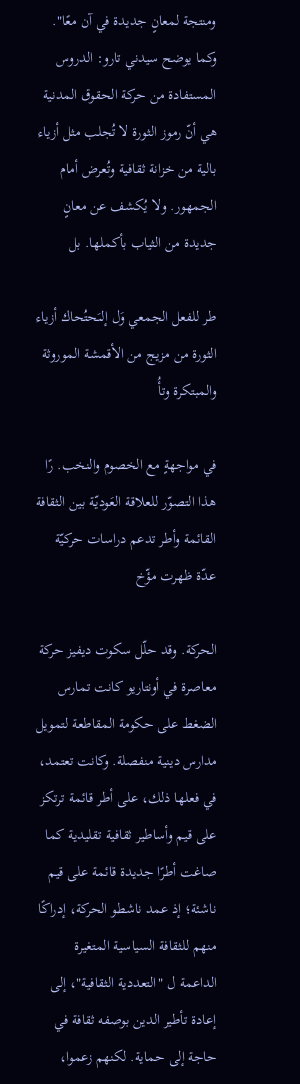ومنتجة لمعانٍ جديدة في آن معًا". وكما يوضح سيدني تارو: الدروس المستفادة من حركة الحقوق المدنية هي أنّ رموز الثورة لا تُجلب مثل أزياء بالية من خزانة ثقافية وتُعرض أمام الجمهور. ولا يُكشف عن معانٍ جديدة من الثياب بأكملها. بل

طر للفعل الجمعي وَل إلىَحتُحاك أزياء الثورة من مزيج من الأقمشة الموروثة والمبتكرة وتأُ

في مواجهةٍ مع الخصوم والنخب. رًا هذا التصوّر للعلاقة العَوديّة بين الثقافة القائمة وأطر تدعم دراسات حركيّة عدّة ظهرت مؤّخ

الحركة. وقد حلّل سكوت ديفيز حركة معاصرة في أونتاريو كانت تمارس الضغط على حكومة المقاطعة لتمويل مدارس دينية منفصلة. وكانت تعتمد، في فعلها ذلك، على أطر قائمة ترتكز على قيم وأساطير ثقافية تقليدية كما صاغت أطرًا جديدة قائمة على قيم ناشئة؛ إذ عمد ناشطو الحركة، إدراكًا منهم للثقافة السياسية المتغيرة الداعمة ل "التعددية الثقافية"، إلى إعادة تأطير الدين بوصفه ثقافة في حاجة إلى حماية. لكنهم زعموا،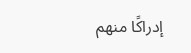إدراكًا منهم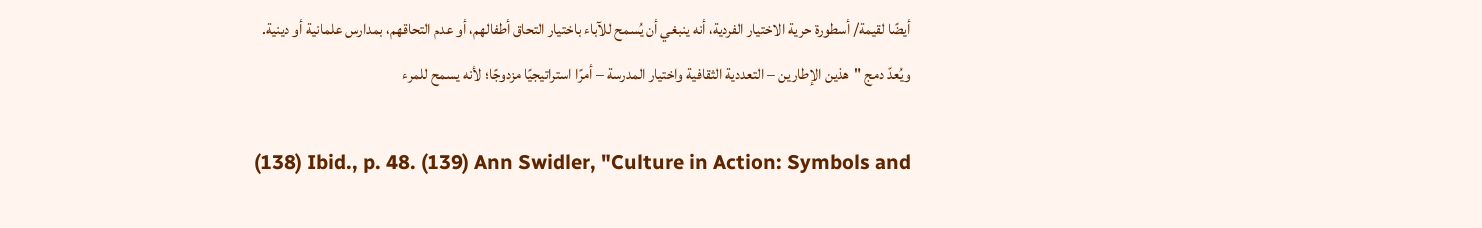أيضًا لقيمة/ أسطورة حرية الاختيار الفردية، أنه ينبغي أن يُسمح للآباء باختيار التحاق أطفالهم، أو عدم التحاقهم، بمدارس علمانية أو دينية. ويُعدّ دمج "هذين الإطارين – التعددية الثقافية واختيار المدرسة – أمرًا استراتيجيًا مزدوجًا؛ لأنه يسمح للمرء

(138) Ibid., p. 48. (139) Ann Swidler, "Culture in Action: Symbols and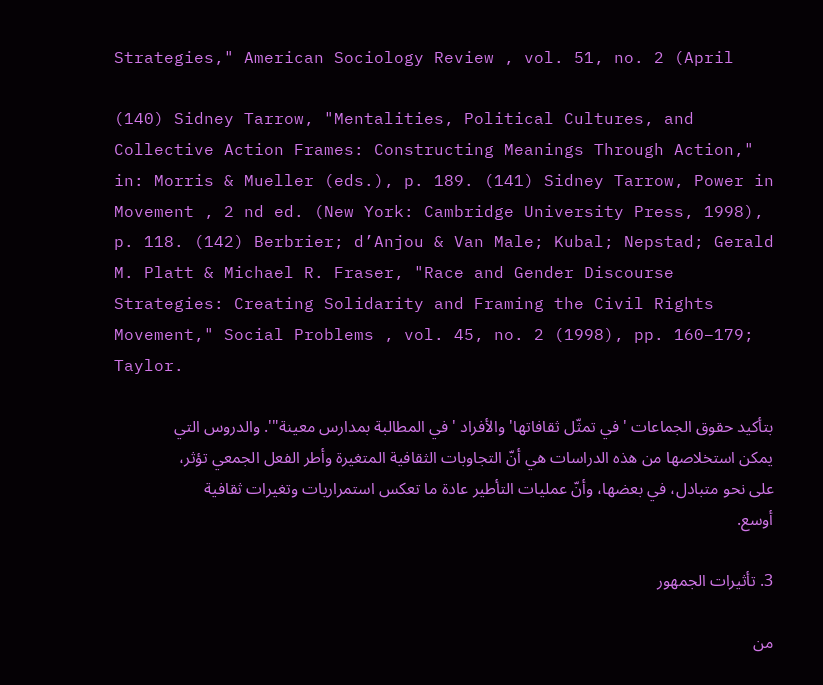Strategies," American Sociology Review , vol. 51, no. 2 (April

(140) Sidney Tarrow, "Mentalities, Political Cultures, and Collective Action Frames: Constructing Meanings Through Action," in: Morris & Mueller (eds.), p. 189. (141) Sidney Tarrow, Power in Movement , 2 nd ed. (New York: Cambridge University Press, 1998), p. 118. (142) Berbrier; d’Anjou & Van Male; Kubal; Nepstad; Gerald M. Platt & Michael R. Fraser, "Race and Gender Discourse Strategies: Creating Solidarity and Framing the Civil Rights Movement," Social Problems , vol. 45, no. 2 (1998), pp. 160–179; Taylor.

بتأكيد حقوق الجماعات 'في تمثّل ثقافاتها' والأفراد 'في المطالبة بمدارس معينة"'. والدروس التي يمكن استخلاصها من هذه الدراسات هي أنّ التجاوبات الثقافية المتغيرة وأطر الفعل الجمعي تؤثر، على نحو متبادل، في بعضها، وأنّ عمليات التأطير عادة ما تعكس استمراريات وتغيرات ثقافية أوسع.

3. تأثيرات الجمهور

من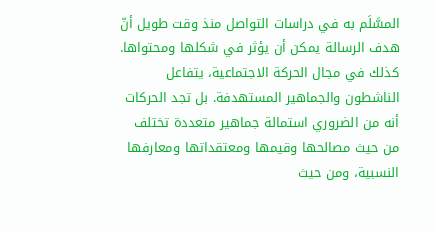المسَّلَم به في دراسات التواصل منذ وقت طويل أنّ هدف الرسالة يمكن أن يؤثر في شكلها ومحتواها. كذلك في مجال الحركة الاجتماعية، يتفاعل الناشطون والجماهير المستهدفة. بل تجد الحركات أنه من الضروري استمالة جماهير متعددة تختلف من حيث مصالحها وقيمها ومعتقداتها ومعارفها النسبية، ومن حيث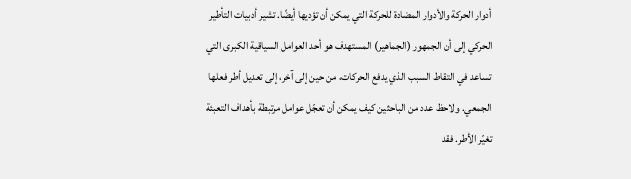أدوار الحركة والأدوار المضادة للحركة التي يمكن أن تؤديها أيضًا. تشير أدبيات التأطير الحركي إلى أن الجمهور (الجماهير) المستهدف هو أحد العوامل السياقية الكبرى التي تساعد في التقاط السبب الذي يدفع الحركات، من حين إلى آخر، إلى تعديل أطر فعلها الجمعي. ولاحظ عدد من الباحثين كيف يمكن أن تعجّل عوامل مرتبطة بأهداف التعبئة تغيّر الأطر. فقد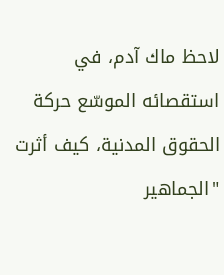لاحظ ماك آدم، في استقصائه الموسّع حركة الحقوق المدنية، كيف أثرت "الجماهير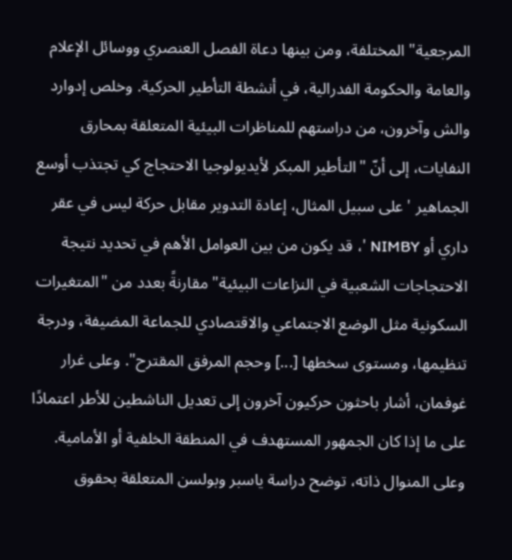المرجعية" المختلفة، ومن بينها دعاة الفصل العنصري ووسائل الإعلام والعامة والحكومة الفدرالية، في أنشطة التأطير الحركية. وخلص إدوارد والش وآخرون، من دراستهم للمناظرات البيئية المتعلقة بمحارق النفايات، إلى أنّ "التأطير المبكر لأيديولوجيا الاحتجاج كي تجتذب أوسع الجماهير 'على سبيل المثال، إعادة التدوير مقابل حركة ليس في عقر داري أو NIMBY '، قد يكون من بين العوامل الأهم في تحديد نتيجة الاحتجاجات الشعبية في النزاعات البيئية" مقارنةً بعدد من "المتغيرات السكونية مثل الوضع الاجتماعي والاقتصادي للجماعة المضيفة، ودرجة تنظيمها، ومستوى سخطها [...] وحجم المرفق المقترح". وعلى غرار غوفمان، أشار باحثون حركيون آخرون إلى تعديل الناشطين للأطر اعتمادًا على ما إذا كان الجمهور المستهدف في المنطقة الخلفية أو الأمامية. وعلى المنوال ذاته، توضح دراسة ياسبر وبولسن المتعلقة بحقوق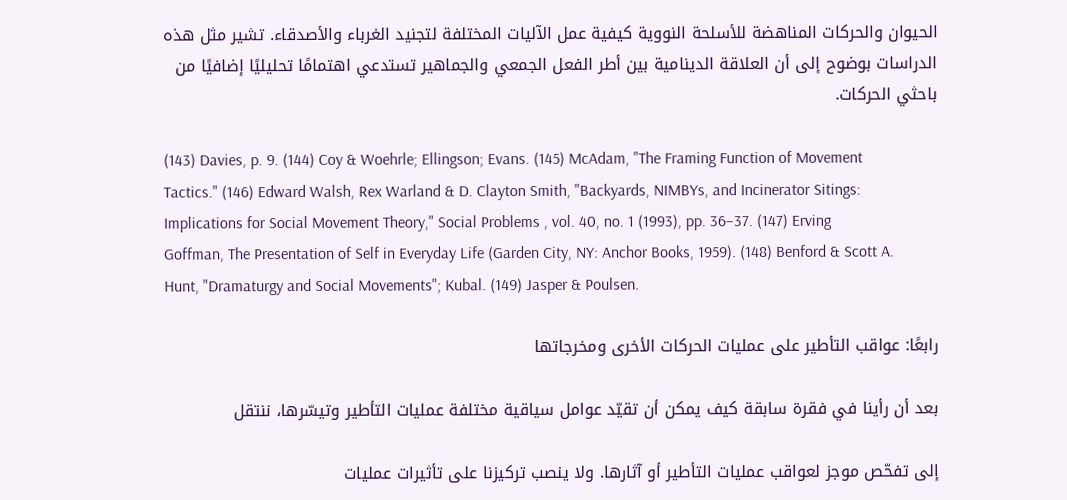الحيوان والحركات المناهضة للأسلحة النووية كيفية عمل الآليات المختلفة لتجنيد الغرباء والأصدقاء. تشير مثل هذه الدراسات بوضوح إلى أن العلاقة الدينامية بين أطر الفعل الجمعي والجماهير تستدعي اهتمامًا تحليليًا إضافيًا من باحثي الحركات.

(143) Davies, p. 9. (144) Coy & Woehrle; Ellingson; Evans. (145) McAdam, "The Framing Function of Movement Tactics." (146) Edward Walsh, Rex Warland & D. Clayton Smith, "Backyards, NIMBYs, and Incinerator Sitings: Implications for Social Movement Theory," Social Problems , vol. 40, no. 1 (1993), pp. 36–37. (147) Erving Goffman, The Presentation of Self in Everyday Life (Garden City, NY: Anchor Books, 1959). (148) Benford & Scott A. Hunt, "Dramaturgy and Social Movements"; Kubal. (149) Jasper & Poulsen.

رابعًا: عواقب التأطير على عمليات الحركات الأخرى ومخرجاتها

بعد أن رأينا في فقرة سابقة كيف يمكن أن تقيّد عوامل سياقية مختلفة عمليات التأطير وتيسّرها، ننتقل

إلى تفحّص موجز لعواقب عمليات التأطير أو آثارها. ولا ينصب تركيزنا على تأثيرات عمليات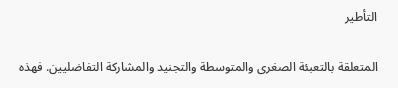التأطير

المتعلقة بالتعبئة الصغرى والمتوسطة والتجنيد والمشاركة التفاضليين. فهذه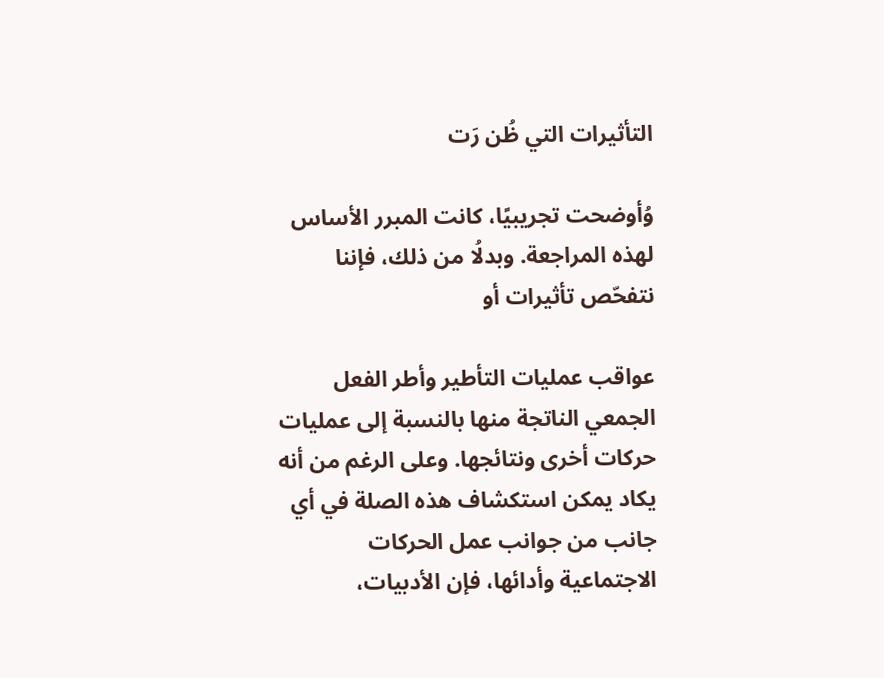التأثيرات التي ظُن رَت

وُأوضحت تجريبيًا، كانت المبرر الأساس لهذه المراجعة. وبدلُا من ذلك، فإننا نتفحّص تأثيرات أو

عواقب عمليات التأطير وأطر الفعل الجمعي الناتجة منها بالنسبة إلى عمليات حركات أخرى ونتائجها. وعلى الرغم من أنه يكاد يمكن استكشاف هذه الصلة في أي جانب من جوانب عمل الحركات الاجتماعية وأدائها، فإن الأدبيات،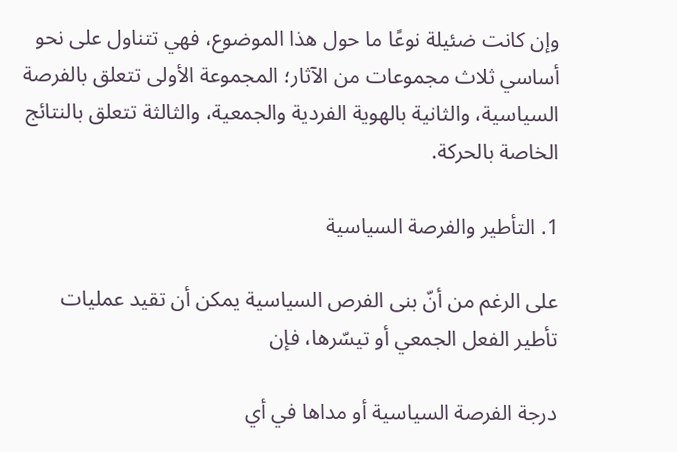وإن كانت ضئيلة نوعًا ما حول هذا الموضوع، فهي تتناول على نحو أساسي ثلاث مجموعات من الآثار؛ المجموعة الأولى تتعلق بالفرصة السياسية، والثانية بالهوية الفردية والجمعية، والثالثة تتعلق بالنتائج الخاصة بالحركة.

1. التأطير والفرصة السياسية

على الرغم من أنّ بنى الفرص السياسية يمكن أن تقيد عمليات تأطير الفعل الجمعي أو تيسّرها، فإن

درجة الفرصة السياسية أو مداها في أي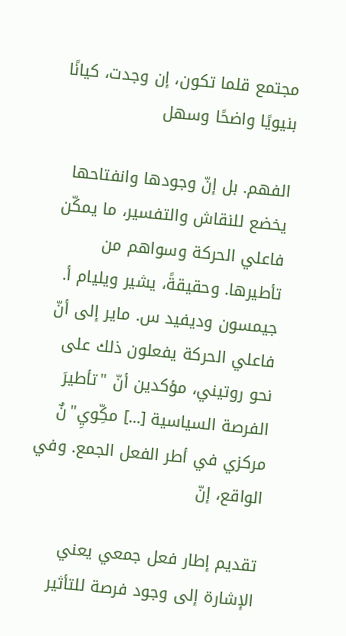مجتمع قلما تكون، إن وجدت، كيانًا بنيويًا واضحًا وسهل

الفهم. بل إنّ وجودها وانفتاحها يخضع للنقاش والتفسير، ما يمكّن فاعلي الحركة وسواهم من تأطيرها. وحقيقةً، يشير ويليام أ. جيمسون وديفيد س. ماير إلى أنّ فاعلي الحركة يفعلون ذلك على نحو روتيني، مؤكدين أنّ "تأطيرَ الفرصة السياسية [...] مكِّويِ"نٌ مركزي في أطر الفعل الجمع. وفي الواقع، إنّ

تقديم إطار فعل جمعي يعني الإشارة إلى وجود فرصة للتأثير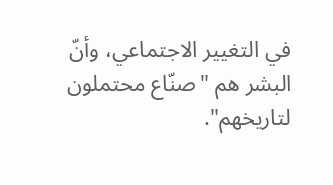في التغيير الاجتماعي، وأنّ البشر هم "صنّاع محتملون لتاريخهم".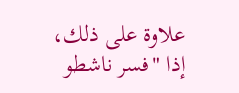علاوة على ذلك، إذا "فسر ناشطو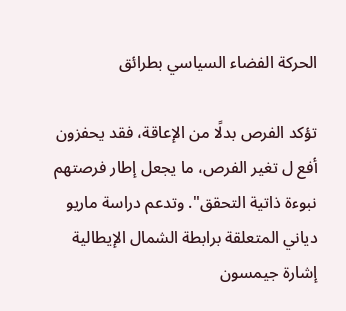الحركة الفضاء السياسي بطرائق

تؤكد الفرص بدلًا من الإعاقة، فقد يحفزون أفع ل تغير الفرص، ما يجعل إطار فرصتهم نبوءة ذاتية التحقق". وتدعم دراسة ماريو دياني المتعلقة برابطة الشمال الإيطالية إشارة جيمسون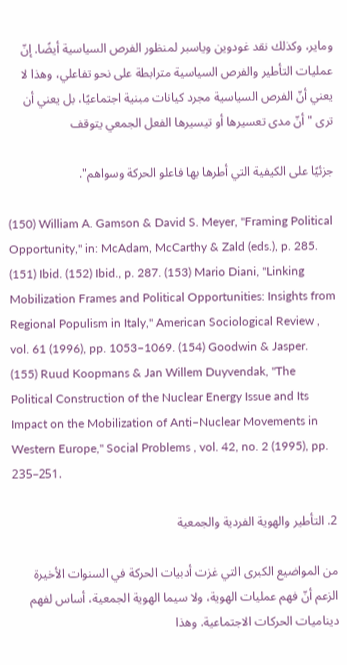وماير، وكذلك نقد غودوين وياسبر لمنظور الفرص السياسية أيضًا. إنّ عمليات التأطير والفرص السياسية مترابطة على نحو تفاعلي، وهذا لا يعني أنّ الفرص السياسية مجرد كيانات مبنية اجتماعيًا، بل يعني أن ترى "أنّ مدى تعسيرها أو تيسيرها الفعل الجمعي يتوقف

جزئيًا على الكيفية التي أطرها بها فاعلو الحركة وسواهم".

(150) William A. Gamson & David S. Meyer, "Framing Political Opportunity," in: McAdam, McCarthy & Zald (eds.), p. 285. (151) Ibid. (152) Ibid., p. 287. (153) Mario Diani, "Linking Mobilization Frames and Political Opportunities: Insights from Regional Populism in Italy," American Sociological Review , vol. 61 (1996), pp. 1053–1069. (154) Goodwin & Jasper. (155) Ruud Koopmans & Jan Willem Duyvendak, "The Political Construction of the Nuclear Energy Issue and Its Impact on the Mobilization of Anti–Nuclear Movements in Western Europe," Social Problems , vol. 42, no. 2 (1995), pp. 235–251.

2. التأطير والهوية الفردية والجمعية

من المواضيع الكبرى التي غزت أدبيات الحركة في السنوات الأخيرة الزعم أنّ فهم عمليات الهوية، ولا سيما الهوية الجمعية، أساس لفهم ديناميات الحركات الاجتماعية. وهذا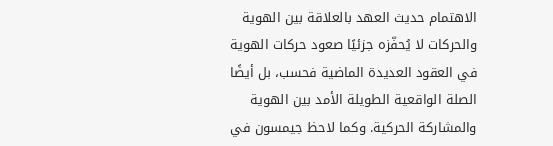الاهتمام حديث العهد بالعلاقة بين الهوية والحركات لا يُحفّزه جزئيًا صعود حركات الهوية في العقود العديدة الماضية فحسب، بل أيضًا الصلة الواقعية الطويلة الأمد بين الهوية والمشاركة الحركية. وكما لاحظ جيمسون في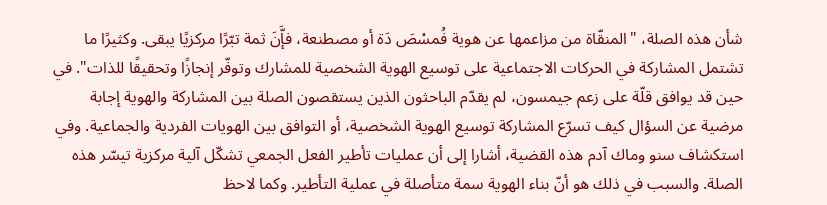شأن هذه الصلة، "المنقّاة من مزاعمها عن هوية فُمسْصَ دَة أو مصطنعة، فإَّنَ ثمة تبّرًا مركزيًا يبقى. وكثيرًا ما تشتمل المشاركة في الحركات الاجتماعية على توسيع الهوية الشخصية للمشارك وتوفّر إنجازًا وتحقيقًا للذات". في حين قد يوافق قلّة على زعم جيمسون، لم يقدّم الباحثون الذين يستقصون الصلة بين المشاركة والهوية إجابة مرضية عن السؤال كيف تسرّع المشاركة توسيع الهوية الشخصية، أو التوافق بين الهويات الفردية والجماعية. وفي استكشاف سنو وماك آدم هذه القضية، أشارا إلى أن عمليات تأطير الفعل الجمعي تشكّل آلية مركزية تيسّر هذه الصلة. والسبب في ذلك هو أنّ بناء الهوية سمة متأصلة في عملية التأطير. وكما لاحظ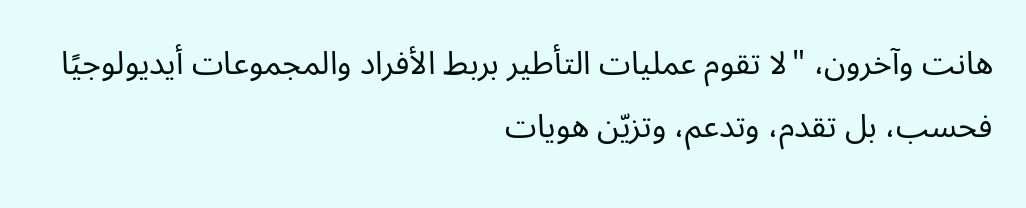هانت وآخرون، "لا تقوم عمليات التأطير بربط الأفراد والمجموعات أيديولوجيًا فحسب، بل تقدم، وتدعم، وتزيّن هويات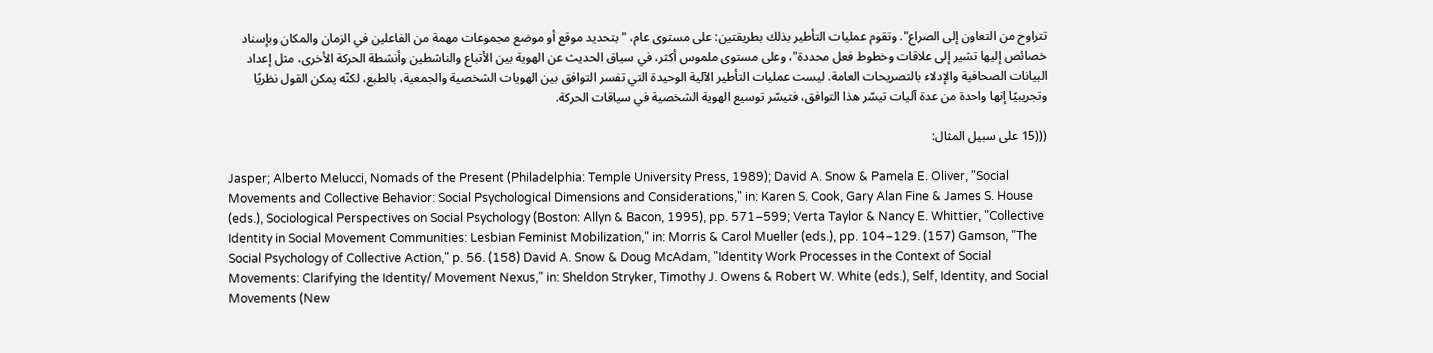تتراوح من التعاون إلى الصراع". وتقوم عمليات التأطير بذلك بطريقتين: على مستوى عام، "بتحديد موقع أو موضع مجموعات مهمة من الفاعلين في الزمان والمكان وبإسناد خصائص إليها تشير إلى علاقات وخطوط فعل محددة"، وعلى مستوى ملموس أكثر، في سياق الحديث عن الهوية بين الأتباع والناشطين وأنشطة الحركة الأخرى، مثل إعداد البيانات الصحافية والإدلاء بالتصريحات العامة. ليست عمليات التأطير الآلية الوحيدة التي تفسر التوافق بين الهويات الشخصية والجمعية، بالطبع، لكنّه يمكن القول نظريًا وتجريبيًا إنها واحدة من عدة آليات تيسّر هذا التوافق، فتيسّر توسيع الهوية الشخصية في سياقات الحركة.

(((15 على سبيل المثال:

Jasper; Alberto Melucci, Nomads of the Present (Philadelphia: Temple University Press, 1989); David A. Snow & Pamela E. Oliver, "Social Movements and Collective Behavior: Social Psychological Dimensions and Considerations," in: Karen S. Cook, Gary Alan Fine & James S. House (eds.), Sociological Perspectives on Social Psychology (Boston: Allyn & Bacon, 1995), pp. 571–599; Verta Taylor & Nancy E. Whittier, "Collective Identity in Social Movement Communities: Lesbian Feminist Mobilization," in: Morris & Carol Mueller (eds.), pp. 104–129. (157) Gamson, "The Social Psychology of Collective Action," p. 56. (158) David A. Snow & Doug McAdam, "Identity Work Processes in the Context of Social Movements: Clarifying the Identity/ Movement Nexus," in: Sheldon Stryker, Timothy J. Owens & Robert W. White (eds.), Self, Identity, and Social Movements (New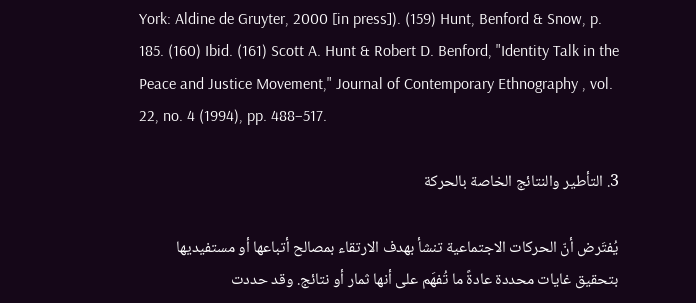York: Aldine de Gruyter, 2000 [in press]). (159) Hunt, Benford & Snow, p. 185. (160) Ibid. (161) Scott A. Hunt & Robert D. Benford, "Identity Talk in the Peace and Justice Movement," Journal of Contemporary Ethnography , vol. 22, no. 4 (1994), pp. 488–517.

3. التأطير والنتائج الخاصة بالحركة

يُفتَرض أنّ الحركات الاجتماعية تنشأ بهدف الارتقاء بمصالح أتباعها أو مستفيديها بتحقيق غايات محددة عادةً ما تُفهَم على أنها ثمار أو نتائج. وقد حددت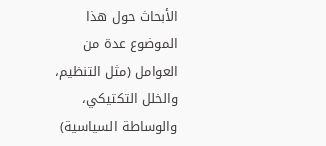الأبحاث حول هذا الموضوع عدة من العوامل (مثل التنظيم، والخلل التكتيكي، والوساطة السياسية)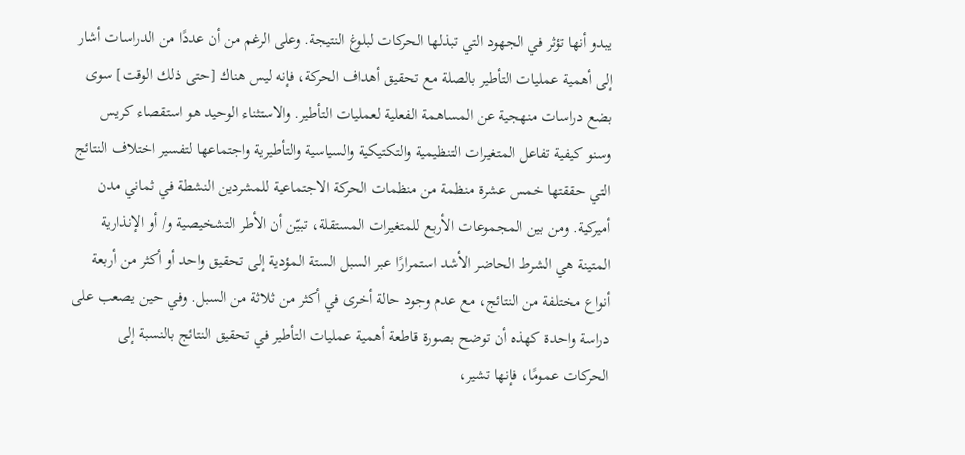يبدو أنها تؤثر في الجهود التي تبذلها الحركات لبلوغ النتيجة. وعلى الرغم من أن عددًا من الدراسات أشار إلى أهمية عمليات التأطير بالصلة مع تحقيق أهداف الحركة، فإنه ليس هناك [حتى ذلك الوقت] سوى بضع دراسات منهجية عن المساهمة الفعلية لعمليات التأطير. والاستثناء الوحيد هو استقصاء كريس وسنو كيفية تفاعل المتغيرات التنظيمية والتكتيكية والسياسية والتأطيرية واجتماعها لتفسير اختلاف النتائج التي حققتها خمس عشرة منظمة من منظمات الحركة الاجتماعية للمشردين النشطة في ثماني مدن أميركية. ومن بين المجموعات الأربع للمتغيرات المستقلة، تبيّن أن الأطر التشخيصية و/ أو الإنذارية المتينة هي الشرط الحاضر الأشد استمرارًا عبر السبل الستة المؤدية إلى تحقيق واحد أو أكثر من أربعة أنواع مختلفة من النتائج، مع عدم وجود حالة أخرى في أكثر من ثلاثة من السبل. وفي حين يصعب على دراسة واحدة كهذه أن توضح بصورة قاطعة أهمية عمليات التأطير في تحقيق النتائج بالنسبة إلى الحركات عمومًا، فإنها تشير،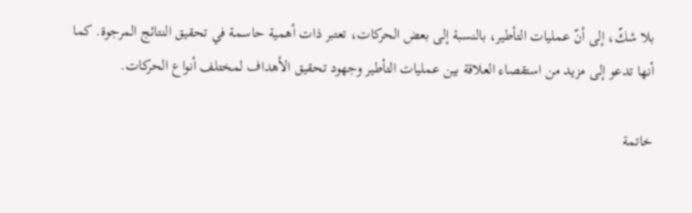بلا شكّ، إلى أنّ عمليات التأطير، بالنسبة إلى بعض الحركات، تعتبر ذات أهمية حاسمة في تحقيق النتائج المرجوة. كما أنها تدعو إلى مزيد من استقصاء العلاقة بين عمليات التأطير وجهود تحقيق الأهداف لمختلف أنواع الحركات.

خاتمة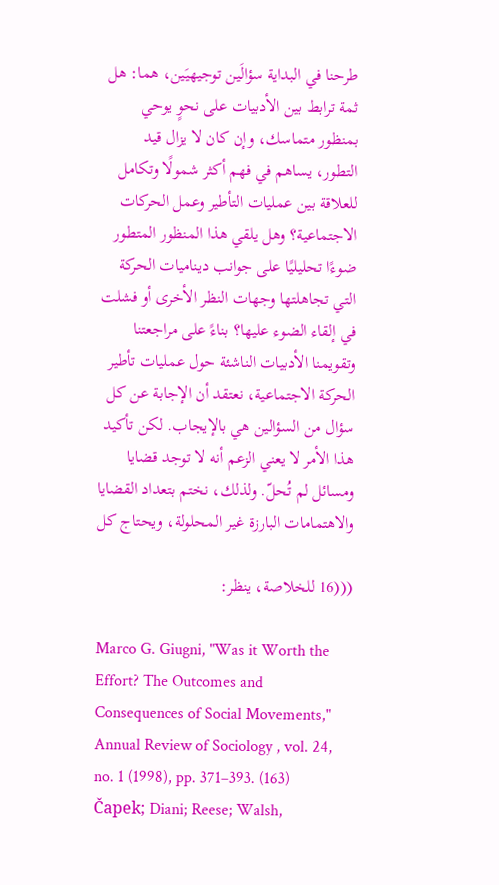طرحنا في البداية سؤالَين توجيهيَين، هما: هل ثمة ترابط بين الأدبيات على نحوٍ يوحي بمنظور متماسك، وإن كان لا يزال قيد التطور، يساهم في فهم أكثر شمولًا وتكامل للعلاقة بين عمليات التأطير وعمل الحركات الاجتماعية؟ وهل يلقي هذا المنظور المتطور ضوءًا تحليليًا على جوانب ديناميات الحركة التي تجاهلتها وجهات النظر الأخرى أو فشلت في إلقاء الضوء عليها؟ بناءً على مراجعتنا وتقويمنا الأدبيات الناشئة حول عمليات تأطير الحركة الاجتماعية، نعتقد أن الإجابة عن كل سؤال من السؤالين هي بالإيجاب. لكن تأكيد هذا الأمر لا يعني الزعم أنه لا توجد قضايا ومسائل لم تُحلّ. ولذلك، نختم بتعداد القضايا والاهتمامات البارزة غير المحلولة، ويحتاج كل

(((16 للخلاصة، ينظر:

Marco G. Giugni, "Was it Worth the Effort? The Outcomes and Consequences of Social Movements," Annual Review of Sociology , vol. 24, no. 1 (1998), pp. 371–393. (163) Čapek; Diani; Reese; Walsh,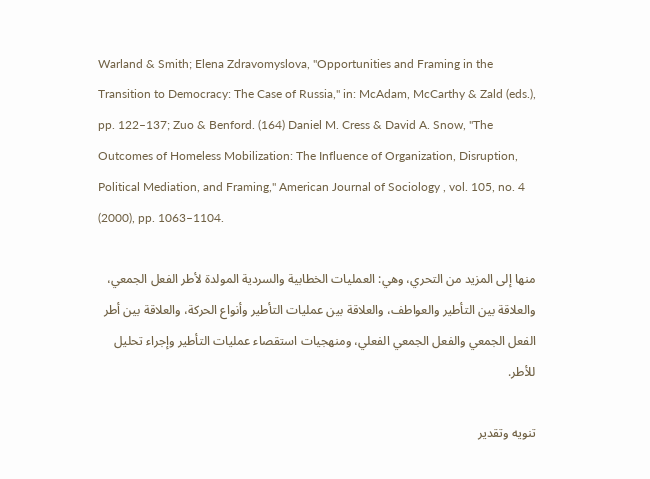Warland & Smith; Elena Zdravomyslova, "Opportunities and Framing in the Transition to Democracy: The Case of Russia," in: McAdam, McCarthy & Zald (eds.), pp. 122–137; Zuo & Benford. (164) Daniel M. Cress & David A. Snow, "The Outcomes of Homeless Mobilization: The Influence of Organization, Disruption, Political Mediation, and Framing," American Journal of Sociology , vol. 105, no. 4 (2000), pp. 1063–1104.

منها إلى المزيد من التحري، وهي: العمليات الخطابية والسردية المولدة لأطر الفعل الجمعي، والعلاقة بين التأطير والعواطف، والعلاقة بين عمليات التأطير وأنواع الحركة، والعلاقة بين أطر الفعل الجمعي والفعل الجمعي الفعلي، ومنهجيات استقصاء عمليات التأطير وإجراء تحليل للأطر.

تنويه وتقدير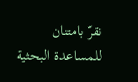نقرّ بامتنان للمساعدة البحثية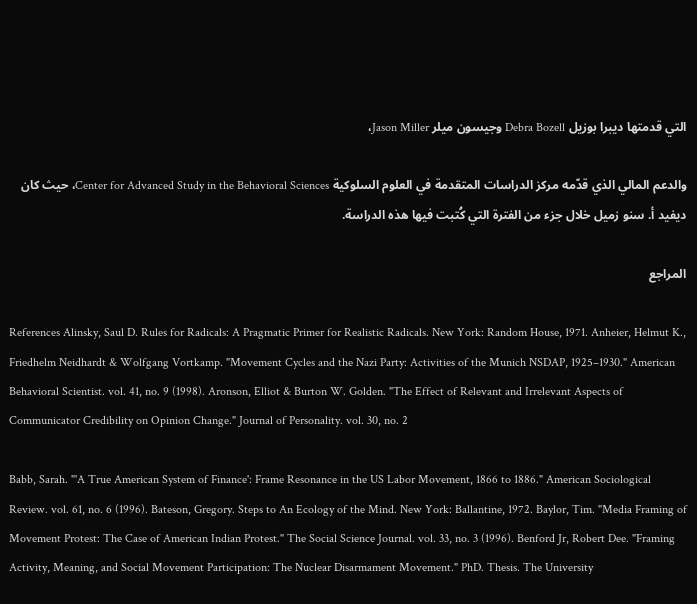التي قدمتها ديبرا بوزيل Debra Bozell وجيسون ميلر Jason Miller،

والدعم المالي الذي قدّمه مركز الدراسات المتقدمة في العلوم السلوكية Center for Advanced Study in the Behavioral Sciences، حيث كان ديفيد أ. سنو زميل خلال جزء من الفترة التي كُتبت فيها هذه الدراسة.

المراجع

References Alinsky, Saul D. Rules for Radicals: A Pragmatic Primer for Realistic Radicals. New York: Random House, 1971. Anheier, Helmut K., Friedhelm Neidhardt & Wolfgang Vortkamp. "Movement Cycles and the Nazi Party: Activities of the Munich NSDAP, 1925–1930." American Behavioral Scientist. vol. 41, no. 9 (1998). Aronson, Elliot & Burton W. Golden. "The Effect of Relevant and Irrelevant Aspects of Communicator Credibility on Opinion Change." Journal of Personality. vol. 30, no. 2

Babb, Sarah. "'A True American System of Finance': Frame Resonance in the US Labor Movement, 1866 to 1886." American Sociological Review. vol. 61, no. 6 (1996). Bateson, Gregory. Steps to An Ecology of the Mind. New York: Ballantine, 1972. Baylor, Tim. "Media Framing of Movement Protest: The Case of American Indian Protest." The Social Science Journal. vol. 33, no. 3 (1996). Benford Jr, Robert Dee. "Framing Activity, Meaning, and Social Movement Participation: The Nuclear Disarmament Movement." PhD. Thesis. The University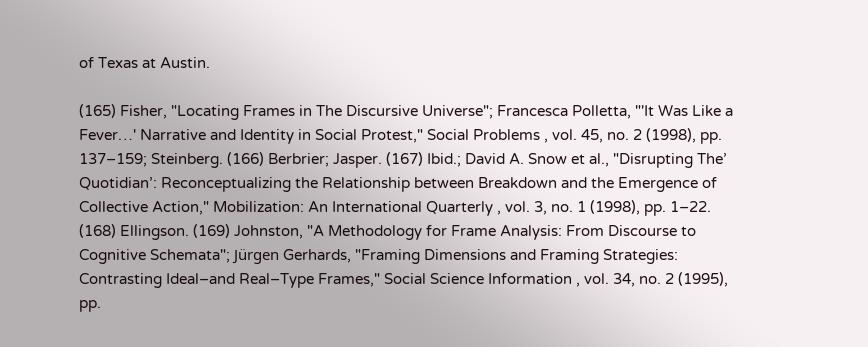of Texas at Austin.

(165) Fisher, "Locating Frames in The Discursive Universe"; Francesca Polletta, "'It Was Like a Fever…' Narrative and Identity in Social Protest," Social Problems , vol. 45, no. 2 (1998), pp. 137–159; Steinberg. (166) Berbrier; Jasper. (167) Ibid.; David A. Snow et al., "Disrupting The’ Quotidian’: Reconceptualizing the Relationship between Breakdown and the Emergence of Collective Action," Mobilization: An International Quarterly , vol. 3, no. 1 (1998), pp. 1–22. (168) Ellingson. (169) Johnston, "A Methodology for Frame Analysis: From Discourse to Cognitive Schemata"; Jürgen Gerhards, "Framing Dimensions and Framing Strategies: Contrasting Ideal–and Real–Type Frames," Social Science Information , vol. 34, no. 2 (1995), pp.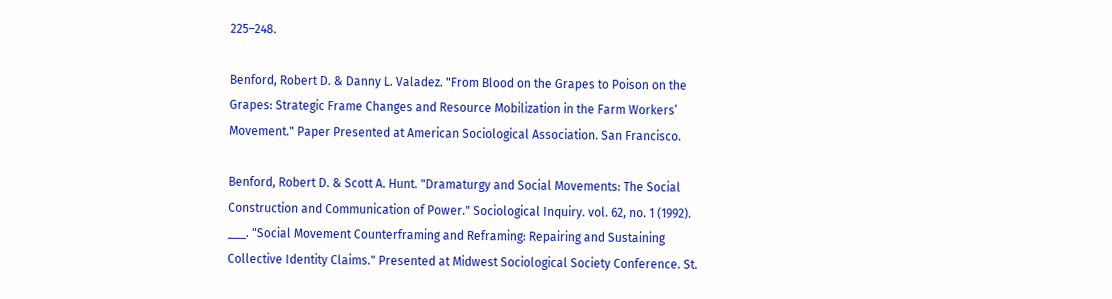225–248.

Benford, Robert D. & Danny L. Valadez. "From Blood on the Grapes to Poison on the Grapes: Strategic Frame Changes and Resource Mobilization in the Farm Workers’ Movement." Paper Presented at American Sociological Association. San Francisco.

Benford, Robert D. & Scott A. Hunt. "Dramaturgy and Social Movements: The Social Construction and Communication of Power." Sociological Inquiry. vol. 62, no. 1 (1992). ___. "Social Movement Counterframing and Reframing: Repairing and Sustaining Collective Identity Claims." Presented at Midwest Sociological Society Conference. St.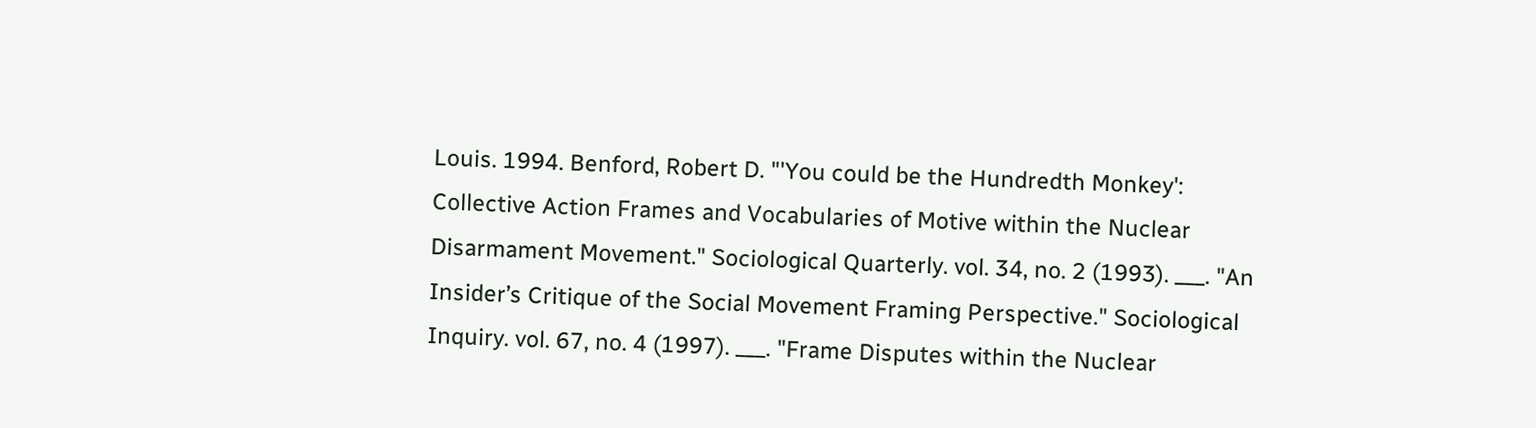Louis. 1994. Benford, Robert D. "'You could be the Hundredth Monkey': Collective Action Frames and Vocabularies of Motive within the Nuclear Disarmament Movement." Sociological Quarterly. vol. 34, no. 2 (1993). ___. "An Insider’s Critique of the Social Movement Framing Perspective." Sociological Inquiry. vol. 67, no. 4 (1997). ___. "Frame Disputes within the Nuclear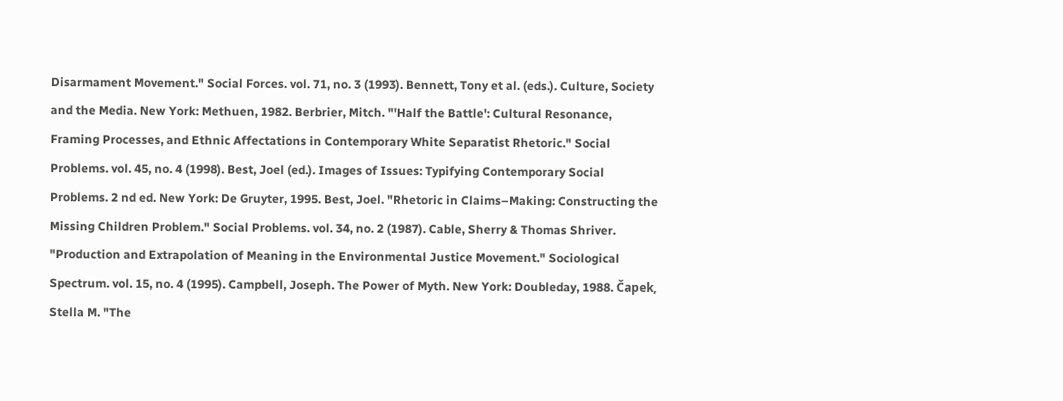Disarmament Movement." Social Forces. vol. 71, no. 3 (1993). Bennett, Tony et al. (eds.). Culture, Society and the Media. New York: Methuen, 1982. Berbrier, Mitch. "'Half the Battle': Cultural Resonance, Framing Processes, and Ethnic Affectations in Contemporary White Separatist Rhetoric." Social Problems. vol. 45, no. 4 (1998). Best, Joel (ed.). Images of Issues: Typifying Contemporary Social Problems. 2 nd ed. New York: De Gruyter, 1995. Best, Joel. "Rhetoric in Claims–Making: Constructing the Missing Children Problem." Social Problems. vol. 34, no. 2 (1987). Cable, Sherry & Thomas Shriver. "Production and Extrapolation of Meaning in the Environmental Justice Movement." Sociological Spectrum. vol. 15, no. 4 (1995). Campbell, Joseph. The Power of Myth. New York: Doubleday, 1988. Čapek, Stella M. "The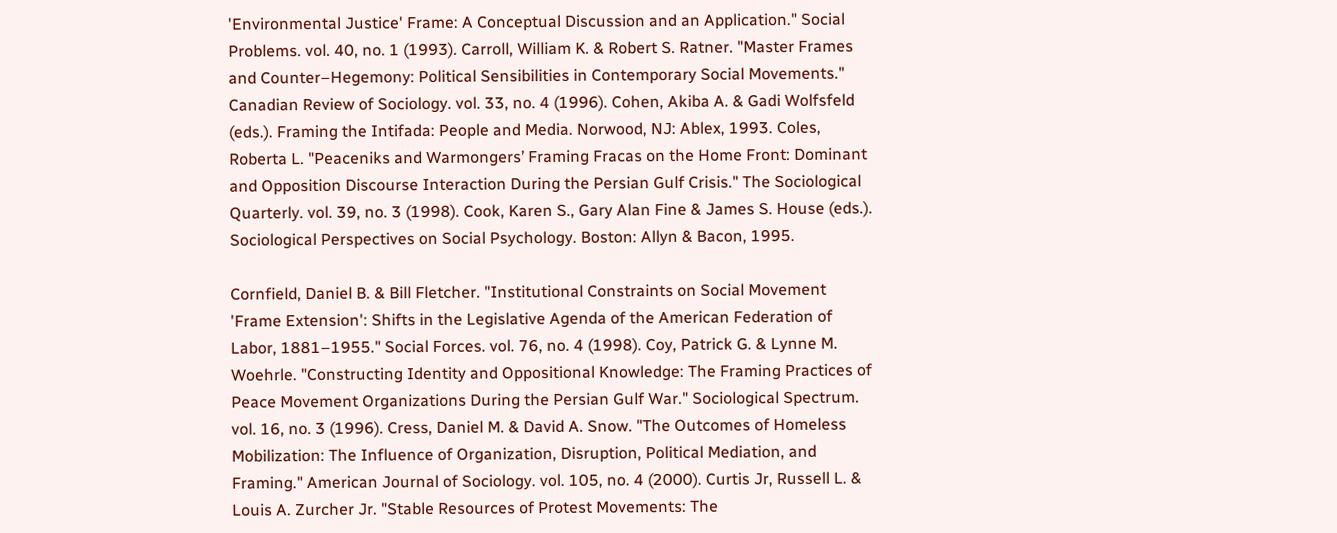'Environmental Justice' Frame: A Conceptual Discussion and an Application." Social Problems. vol. 40, no. 1 (1993). Carroll, William K. & Robert S. Ratner. "Master Frames and Counter–Hegemony: Political Sensibilities in Contemporary Social Movements." Canadian Review of Sociology. vol. 33, no. 4 (1996). Cohen, Akiba A. & Gadi Wolfsfeld (eds.). Framing the Intifada: People and Media. Norwood, NJ: Ablex, 1993. Coles, Roberta L. "Peaceniks and Warmongers’ Framing Fracas on the Home Front: Dominant and Opposition Discourse Interaction During the Persian Gulf Crisis." The Sociological Quarterly. vol. 39, no. 3 (1998). Cook, Karen S., Gary Alan Fine & James S. House (eds.). Sociological Perspectives on Social Psychology. Boston: Allyn & Bacon, 1995.

Cornfield, Daniel B. & Bill Fletcher. "Institutional Constraints on Social Movement 'Frame Extension': Shifts in the Legislative Agenda of the American Federation of Labor, 1881–1955." Social Forces. vol. 76, no. 4 (1998). Coy, Patrick G. & Lynne M. Woehrle. "Constructing Identity and Oppositional Knowledge: The Framing Practices of Peace Movement Organizations During the Persian Gulf War." Sociological Spectrum. vol. 16, no. 3 (1996). Cress, Daniel M. & David A. Snow. "The Outcomes of Homeless Mobilization: The Influence of Organization, Disruption, Political Mediation, and Framing." American Journal of Sociology. vol. 105, no. 4 (2000). Curtis Jr, Russell L. & Louis A. Zurcher Jr. "Stable Resources of Protest Movements: The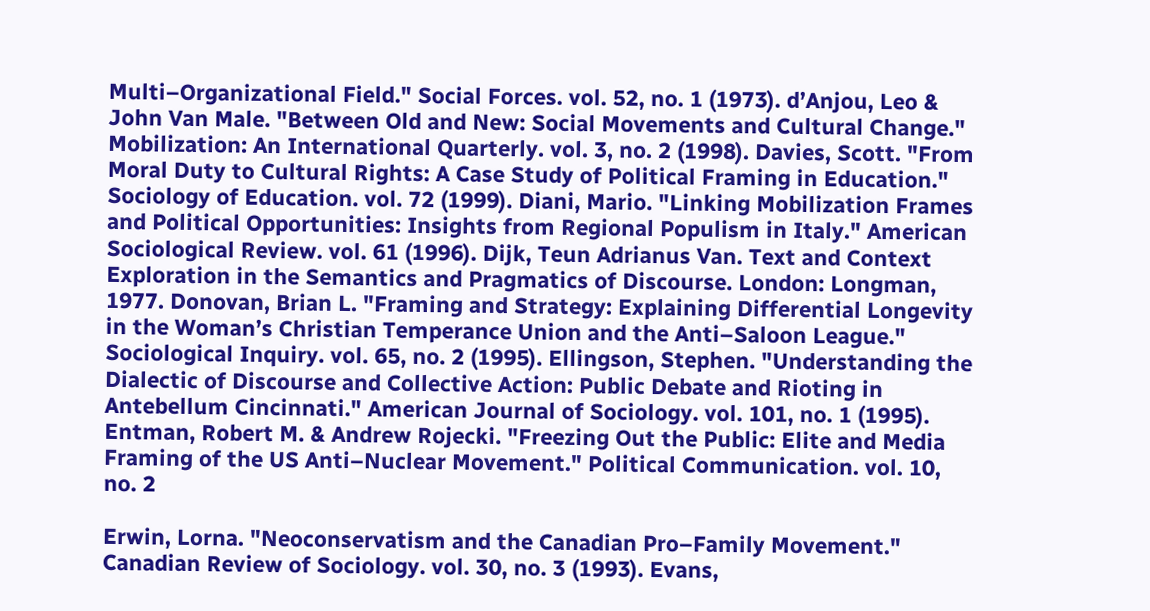Multi–Organizational Field." Social Forces. vol. 52, no. 1 (1973). d’Anjou, Leo & John Van Male. "Between Old and New: Social Movements and Cultural Change." Mobilization: An International Quarterly. vol. 3, no. 2 (1998). Davies, Scott. "From Moral Duty to Cultural Rights: A Case Study of Political Framing in Education." Sociology of Education. vol. 72 (1999). Diani, Mario. "Linking Mobilization Frames and Political Opportunities: Insights from Regional Populism in Italy." American Sociological Review. vol. 61 (1996). Dijk, Teun Adrianus Van. Text and Context Exploration in the Semantics and Pragmatics of Discourse. London: Longman, 1977. Donovan, Brian L. "Framing and Strategy: Explaining Differential Longevity in the Woman’s Christian Temperance Union and the Anti–Saloon League." Sociological Inquiry. vol. 65, no. 2 (1995). Ellingson, Stephen. "Understanding the Dialectic of Discourse and Collective Action: Public Debate and Rioting in Antebellum Cincinnati." American Journal of Sociology. vol. 101, no. 1 (1995). Entman, Robert M. & Andrew Rojecki. "Freezing Out the Public: Elite and Media Framing of the US Anti–Nuclear Movement." Political Communication. vol. 10, no. 2

Erwin, Lorna. "Neoconservatism and the Canadian Pro–Family Movement." Canadian Review of Sociology. vol. 30, no. 3 (1993). Evans,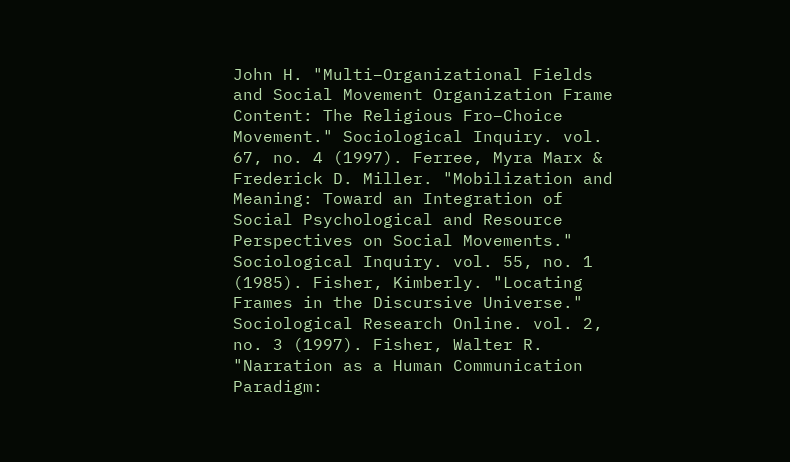John H. "Multi–Organizational Fields and Social Movement Organization Frame Content: The Religious Fro–Choice Movement." Sociological Inquiry. vol. 67, no. 4 (1997). Ferree, Myra Marx & Frederick D. Miller. "Mobilization and Meaning: Toward an Integration of Social Psychological and Resource Perspectives on Social Movements." Sociological Inquiry. vol. 55, no. 1 (1985). Fisher, Kimberly. "Locating Frames in the Discursive Universe." Sociological Research Online. vol. 2, no. 3 (1997). Fisher, Walter R. "Narration as a Human Communication Paradigm: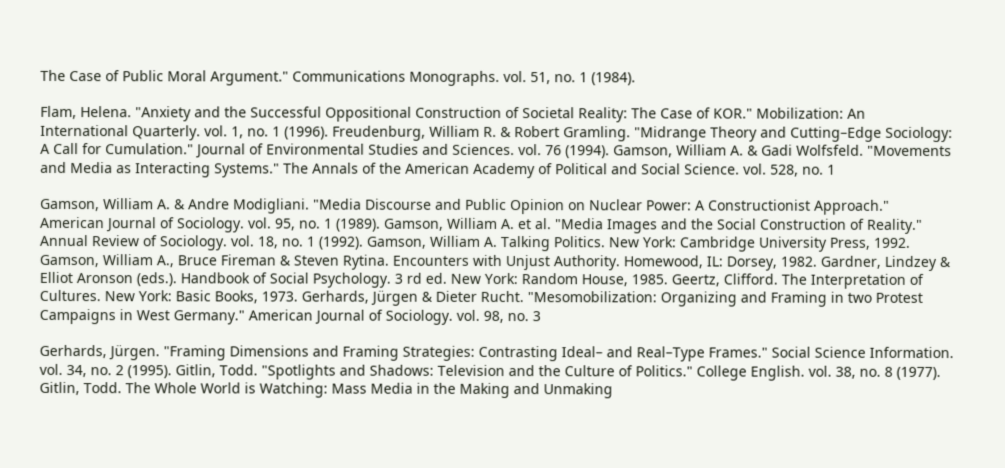The Case of Public Moral Argument." Communications Monographs. vol. 51, no. 1 (1984).

Flam, Helena. "Anxiety and the Successful Oppositional Construction of Societal Reality: The Case of KOR." Mobilization: An International Quarterly. vol. 1, no. 1 (1996). Freudenburg, William R. & Robert Gramling. "Midrange Theory and Cutting–Edge Sociology: A Call for Cumulation." Journal of Environmental Studies and Sciences. vol. 76 (1994). Gamson, William A. & Gadi Wolfsfeld. "Movements and Media as Interacting Systems." The Annals of the American Academy of Political and Social Science. vol. 528, no. 1

Gamson, William A. & Andre Modigliani. "Media Discourse and Public Opinion on Nuclear Power: A Constructionist Approach." American Journal of Sociology. vol. 95, no. 1 (1989). Gamson, William A. et al. "Media Images and the Social Construction of Reality." Annual Review of Sociology. vol. 18, no. 1 (1992). Gamson, William A. Talking Politics. New York: Cambridge University Press, 1992. Gamson, William A., Bruce Fireman & Steven Rytina. Encounters with Unjust Authority. Homewood, IL: Dorsey, 1982. Gardner, Lindzey & Elliot Aronson (eds.). Handbook of Social Psychology. 3 rd ed. New York: Random House, 1985. Geertz, Clifford. The Interpretation of Cultures. New York: Basic Books, 1973. Gerhards, Jürgen & Dieter Rucht. "Mesomobilization: Organizing and Framing in two Protest Campaigns in West Germany." American Journal of Sociology. vol. 98, no. 3

Gerhards, Jürgen. "Framing Dimensions and Framing Strategies: Contrasting Ideal– and Real–Type Frames." Social Science Information. vol. 34, no. 2 (1995). Gitlin, Todd. "Spotlights and Shadows: Television and the Culture of Politics." College English. vol. 38, no. 8 (1977). Gitlin, Todd. The Whole World is Watching: Mass Media in the Making and Unmaking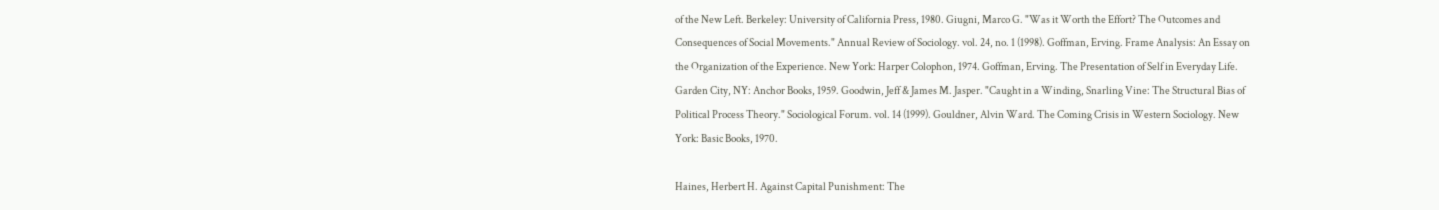of the New Left. Berkeley: University of California Press, 1980. Giugni, Marco G. "Was it Worth the Effort? The Outcomes and Consequences of Social Movements." Annual Review of Sociology. vol. 24, no. 1 (1998). Goffman, Erving. Frame Analysis: An Essay on the Organization of the Experience. New York: Harper Colophon, 1974. Goffman, Erving. The Presentation of Self in Everyday Life. Garden City, NY: Anchor Books, 1959. Goodwin, Jeff & James M. Jasper. "Caught in a Winding, Snarling Vine: The Structural Bias of Political Process Theory." Sociological Forum. vol. 14 (1999). Gouldner, Alvin Ward. The Coming Crisis in Western Sociology. New York: Basic Books, 1970.

Haines, Herbert H. Against Capital Punishment: The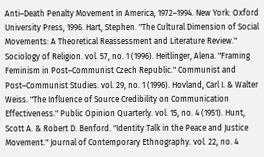Anti–Death Penalty Movement in America, 1972–1994. New York: Oxford University Press, 1996. Hart, Stephen. "The Cultural Dimension of Social Movements: A Theoretical Reassessment and Literature Review." Sociology of Religion. vol. 57, no. 1 (1996). Heitlinger, Alena. "Framing Feminism in Post–Communist Czech Republic." Communist and Post–Communist Studies. vol. 29, no. 1 (1996). Hovland, Carl I. & Walter Weiss. "The Influence of Source Credibility on Communication Effectiveness." Public Opinion Quarterly. vol. 15, no. 4 (1951). Hunt, Scott A. & Robert D. Benford. "Identity Talk in the Peace and Justice Movement." Journal of Contemporary Ethnography. vol. 22, no. 4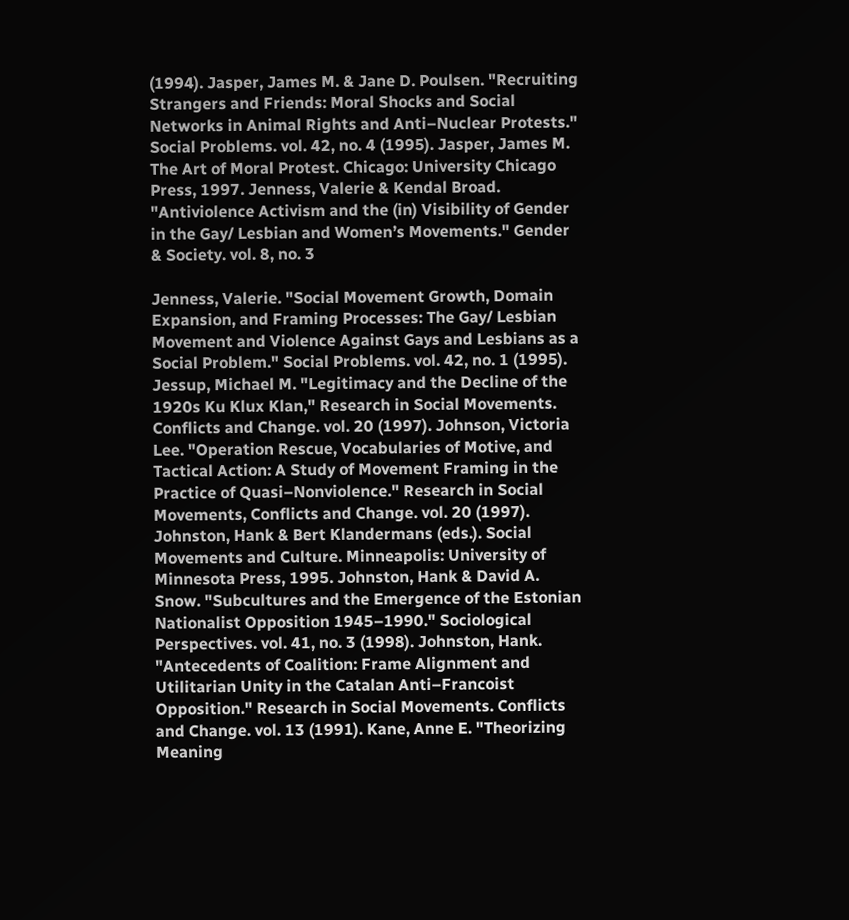(1994). Jasper, James M. & Jane D. Poulsen. "Recruiting Strangers and Friends: Moral Shocks and Social Networks in Animal Rights and Anti–Nuclear Protests." Social Problems. vol. 42, no. 4 (1995). Jasper, James M. The Art of Moral Protest. Chicago: University Chicago Press, 1997. Jenness, Valerie & Kendal Broad. "Antiviolence Activism and the (in) Visibility of Gender in the Gay/ Lesbian and Women’s Movements." Gender & Society. vol. 8, no. 3

Jenness, Valerie. "Social Movement Growth, Domain Expansion, and Framing Processes: The Gay/ Lesbian Movement and Violence Against Gays and Lesbians as a Social Problem." Social Problems. vol. 42, no. 1 (1995). Jessup, Michael M. "Legitimacy and the Decline of the 1920s Ku Klux Klan," Research in Social Movements. Conflicts and Change. vol. 20 (1997). Johnson, Victoria Lee. "Operation Rescue, Vocabularies of Motive, and Tactical Action: A Study of Movement Framing in the Practice of Quasi–Nonviolence." Research in Social Movements, Conflicts and Change. vol. 20 (1997). Johnston, Hank & Bert Klandermans (eds.). Social Movements and Culture. Minneapolis: University of Minnesota Press, 1995. Johnston, Hank & David A. Snow. "Subcultures and the Emergence of the Estonian Nationalist Opposition 1945–1990." Sociological Perspectives. vol. 41, no. 3 (1998). Johnston, Hank. "Antecedents of Coalition: Frame Alignment and Utilitarian Unity in the Catalan Anti–Francoist Opposition." Research in Social Movements. Conflicts and Change. vol. 13 (1991). Kane, Anne E. "Theorizing Meaning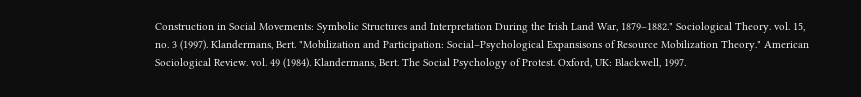Construction in Social Movements: Symbolic Structures and Interpretation During the Irish Land War, 1879–1882." Sociological Theory. vol. 15, no. 3 (1997). Klandermans, Bert. "Mobilization and Participation: Social–Psychological Expansisons of Resource Mobilization Theory." American Sociological Review. vol. 49 (1984). Klandermans, Bert. The Social Psychology of Protest. Oxford, UK: Blackwell, 1997.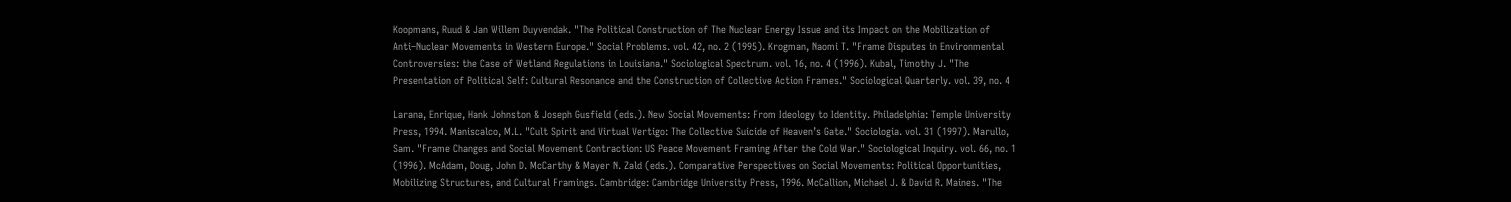Koopmans, Ruud & Jan Willem Duyvendak. "The Political Construction of The Nuclear Energy Issue and its Impact on the Mobilization of Anti–Nuclear Movements in Western Europe." Social Problems. vol. 42, no. 2 (1995). Krogman, Naomi T. "Frame Disputes in Environmental Controversies: the Case of Wetland Regulations in Louisiana." Sociological Spectrum. vol. 16, no. 4 (1996). Kubal, Timothy J. "The Presentation of Political Self: Cultural Resonance and the Construction of Collective Action Frames." Sociological Quarterly. vol. 39, no. 4

Larana, Enrique, Hank Johnston & Joseph Gusfield (eds.). New Social Movements: From Ideology to Identity. Philadelphia: Temple University Press, 1994. Maniscalco, M.L. "Cult Spirit and Virtual Vertigo: The Collective Suicide of Heaven’s Gate." Sociologia. vol. 31 (1997). Marullo, Sam. "Frame Changes and Social Movement Contraction: US Peace Movement Framing After the Cold War." Sociological Inquiry. vol. 66, no. 1 (1996). McAdam, Doug, John D. McCarthy & Mayer N. Zald (eds.). Comparative Perspectives on Social Movements: Political Opportunities, Mobilizing Structures, and Cultural Framings. Cambridge: Cambridge University Press, 1996. McCallion, Michael J. & David R. Maines. "The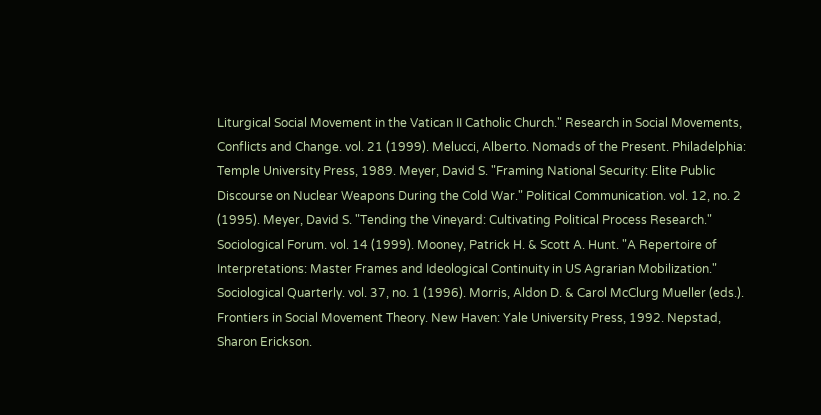Liturgical Social Movement in the Vatican II Catholic Church." Research in Social Movements, Conflicts and Change. vol. 21 (1999). Melucci, Alberto. Nomads of the Present. Philadelphia: Temple University Press, 1989. Meyer, David S. "Framing National Security: Elite Public Discourse on Nuclear Weapons During the Cold War." Political Communication. vol. 12, no. 2 (1995). Meyer, David S. "Tending the Vineyard: Cultivating Political Process Research." Sociological Forum. vol. 14 (1999). Mooney, Patrick H. & Scott A. Hunt. "A Repertoire of Interpretations: Master Frames and Ideological Continuity in US Agrarian Mobilization." Sociological Quarterly. vol. 37, no. 1 (1996). Morris, Aldon D. & Carol McClurg Mueller (eds.). Frontiers in Social Movement Theory. New Haven: Yale University Press, 1992. Nepstad, Sharon Erickson.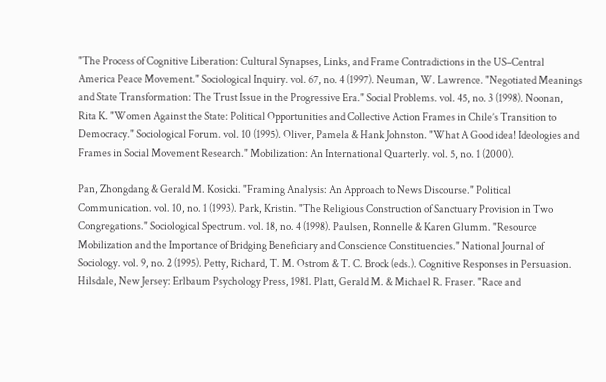"The Process of Cognitive Liberation: Cultural Synapses, Links, and Frame Contradictions in the US–Central America Peace Movement." Sociological Inquiry. vol. 67, no. 4 (1997). Neuman, W. Lawrence. "Negotiated Meanings and State Transformation: The Trust Issue in the Progressive Era." Social Problems. vol. 45, no. 3 (1998). Noonan, Rita K. "Women Against the State: Political Opportunities and Collective Action Frames in Chile’s Transition to Democracy." Sociological Forum. vol. 10 (1995). Oliver, Pamela & Hank Johnston. "What A Good idea! Ideologies and Frames in Social Movement Research." Mobilization: An International Quarterly. vol. 5, no. 1 (2000).

Pan, Zhongdang & Gerald M. Kosicki. "Framing Analysis: An Approach to News Discourse." Political Communication. vol. 10, no. 1 (1993). Park, Kristin. "The Religious Construction of Sanctuary Provision in Two Congregations." Sociological Spectrum. vol. 18, no. 4 (1998). Paulsen, Ronnelle & Karen Glumm. "Resource Mobilization and the Importance of Bridging Beneficiary and Conscience Constituencies." National Journal of Sociology. vol. 9, no. 2 (1995). Petty, Richard, T. M. Ostrom & T. C. Brock (eds.). Cognitive Responses in Persuasion. Hilsdale, New Jersey: Erlbaum Psychology Press, 1981. Platt, Gerald M. & Michael R. Fraser. "Race and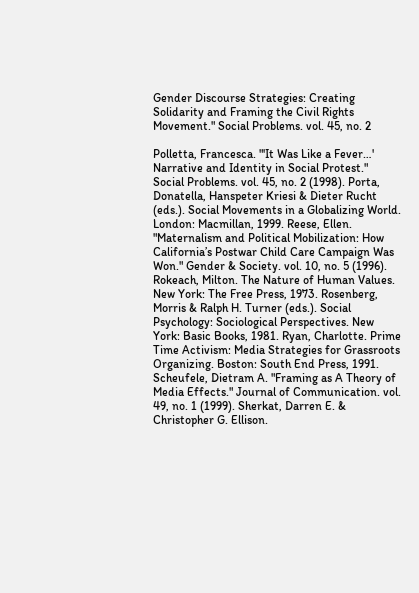Gender Discourse Strategies: Creating Solidarity and Framing the Civil Rights Movement." Social Problems. vol. 45, no. 2

Polletta, Francesca. "'It Was Like a Fever…' Narrative and Identity in Social Protest." Social Problems. vol. 45, no. 2 (1998). Porta, Donatella, Hanspeter Kriesi & Dieter Rucht (eds.). Social Movements in a Globalizing World. London: Macmillan, 1999. Reese, Ellen. "Maternalism and Political Mobilization: How California’s Postwar Child Care Campaign Was Won." Gender & Society. vol. 10, no. 5 (1996). Rokeach, Milton. The Nature of Human Values. New York: The Free Press, 1973. Rosenberg, Morris & Ralph H. Turner (eds.). Social Psychology: Sociological Perspectives. New York: Basic Books, 1981. Ryan, Charlotte. Prime Time Activism: Media Strategies for Grassroots Organizing. Boston: South End Press, 1991. Scheufele, Dietram A. "Framing as A Theory of Media Effects." Journal of Communication. vol. 49, no. 1 (1999). Sherkat, Darren E. & Christopher G. Ellison.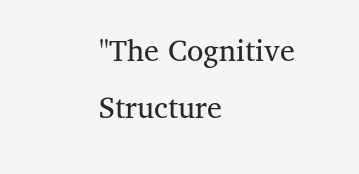"The Cognitive Structure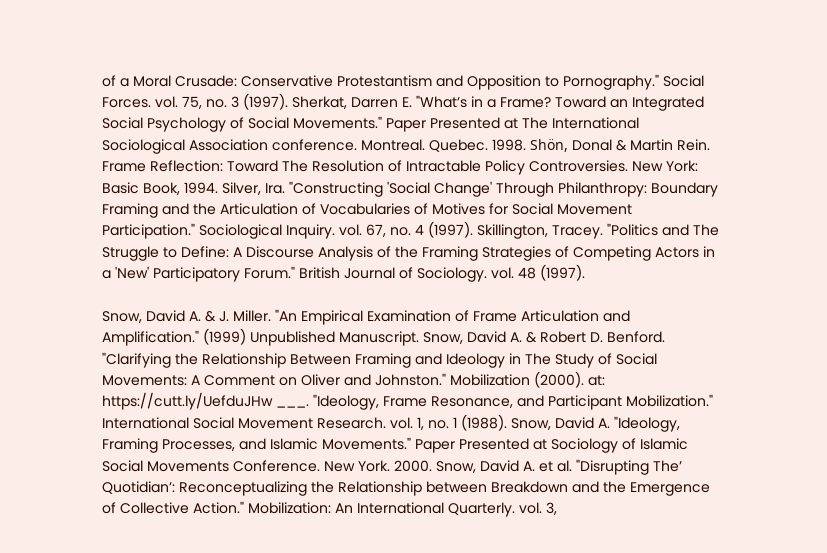of a Moral Crusade: Conservative Protestantism and Opposition to Pornography." Social Forces. vol. 75, no. 3 (1997). Sherkat, Darren E. "What’s in a Frame? Toward an Integrated Social Psychology of Social Movements." Paper Presented at The International Sociological Association conference. Montreal. Quebec. 1998. Shön, Donal & Martin Rein. Frame Reflection: Toward The Resolution of Intractable Policy Controversies. New York: Basic Book, 1994. Silver, Ira. "Constructing 'Social Change' Through Philanthropy: Boundary Framing and the Articulation of Vocabularies of Motives for Social Movement Participation." Sociological Inquiry. vol. 67, no. 4 (1997). Skillington, Tracey. "Politics and The Struggle to Define: A Discourse Analysis of the Framing Strategies of Competing Actors in a 'New' Participatory Forum." British Journal of Sociology. vol. 48 (1997).

Snow, David A. & J. Miller. "An Empirical Examination of Frame Articulation and Amplification." (1999) Unpublished Manuscript. Snow, David A. & Robert D. Benford. "Clarifying the Relationship Between Framing and Ideology in The Study of Social Movements: A Comment on Oliver and Johnston." Mobilization (2000). at: https://cutt.ly/UefduJHw ___. "Ideology, Frame Resonance, and Participant Mobilization." International Social Movement Research. vol. 1, no. 1 (1988). Snow, David A. "Ideology, Framing Processes, and Islamic Movements." Paper Presented at Sociology of Islamic Social Movements Conference. New York. 2000. Snow, David A. et al. "Disrupting The’ Quotidian’: Reconceptualizing the Relationship between Breakdown and the Emergence of Collective Action." Mobilization: An International Quarterly. vol. 3,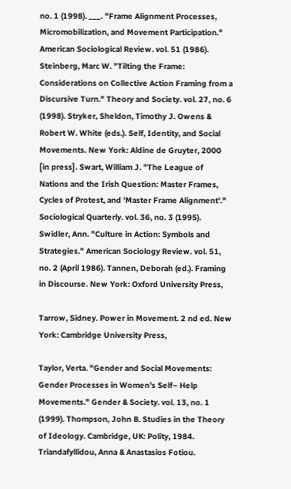no. 1 (1998). ___. "Frame Alignment Processes, Micromobilization, and Movement Participation." American Sociological Review. vol. 51 (1986). Steinberg, Marc W. "Tilting the Frame: Considerations on Collective Action Framing from a Discursive Turn." Theory and Society. vol. 27, no. 6 (1998). Stryker, Sheldon, Timothy J. Owens & Robert W. White (eds.). Self, Identity, and Social Movements. New York: Aldine de Gruyter, 2000 [in press]. Swart, William J. "The League of Nations and the Irish Question: Master Frames, Cycles of Protest, and 'Master Frame Alignment'." Sociological Quarterly. vol. 36, no. 3 (1995). Swidler, Ann. "Culture in Action: Symbols and Strategies." American Sociology Review. vol. 51, no. 2 (April 1986). Tannen, Deborah (ed.). Framing in Discourse. New York: Oxford University Press,

Tarrow, Sidney. Power in Movement. 2 nd ed. New York: Cambridge University Press,

Taylor, Verta. "Gender and Social Movements: Gender Processes in Women’s Self– Help Movements." Gender & Society. vol. 13, no. 1 (1999). Thompson, John B. Studies in the Theory of Ideology. Cambridge, UK: Polity, 1984. Triandafyllidou, Anna & Anastasios Fotiou.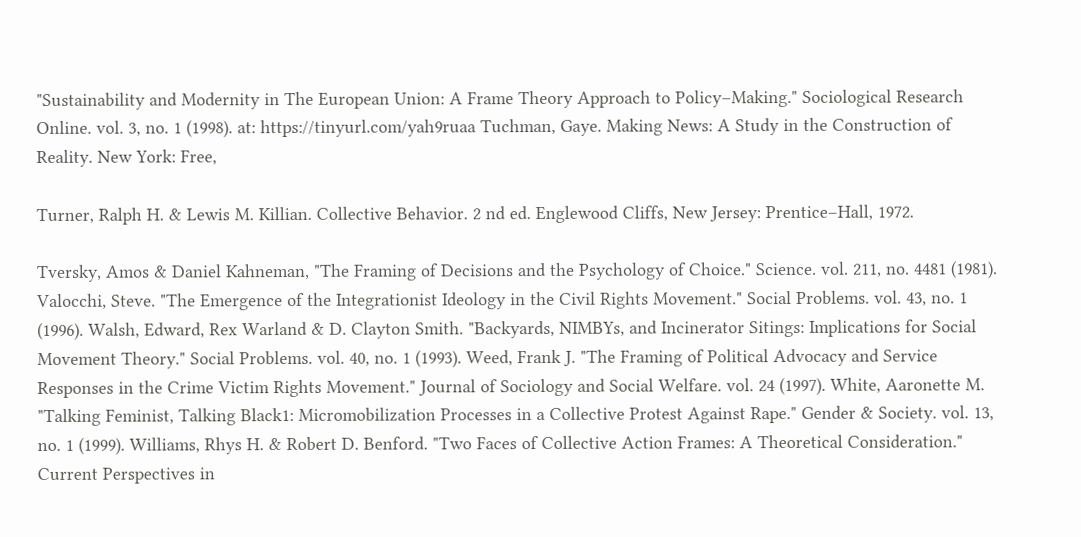"Sustainability and Modernity in The European Union: A Frame Theory Approach to Policy–Making." Sociological Research Online. vol. 3, no. 1 (1998). at: https://tinyurl.com/yah9ruaa Tuchman, Gaye. Making News: A Study in the Construction of Reality. New York: Free,

Turner, Ralph H. & Lewis M. Killian. Collective Behavior. 2 nd ed. Englewood Cliffs, New Jersey: Prentice–Hall, 1972.

Tversky, Amos & Daniel Kahneman, "The Framing of Decisions and the Psychology of Choice." Science. vol. 211, no. 4481 (1981). Valocchi, Steve. "The Emergence of the Integrationist Ideology in the Civil Rights Movement." Social Problems. vol. 43, no. 1 (1996). Walsh, Edward, Rex Warland & D. Clayton Smith. "Backyards, NIMBYs, and Incinerator Sitings: Implications for Social Movement Theory." Social Problems. vol. 40, no. 1 (1993). Weed, Frank J. "The Framing of Political Advocacy and Service Responses in the Crime Victim Rights Movement." Journal of Sociology and Social Welfare. vol. 24 (1997). White, Aaronette M. "Talking Feminist, Talking Black1: Micromobilization Processes in a Collective Protest Against Rape." Gender & Society. vol. 13, no. 1 (1999). Williams, Rhys H. & Robert D. Benford. "Two Faces of Collective Action Frames: A Theoretical Consideration." Current Perspectives in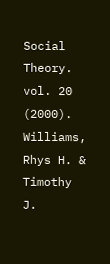Social Theory. vol. 20 (2000). Williams, Rhys H. & Timothy J.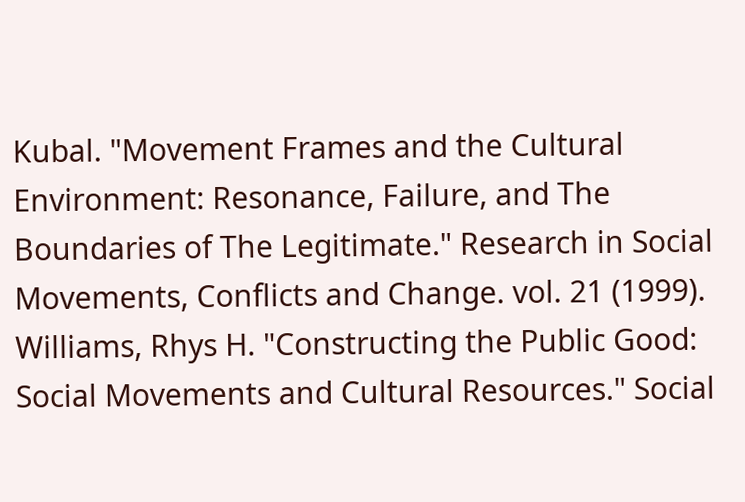Kubal. "Movement Frames and the Cultural Environment: Resonance, Failure, and The Boundaries of The Legitimate." Research in Social Movements, Conflicts and Change. vol. 21 (1999). Williams, Rhys H. "Constructing the Public Good: Social Movements and Cultural Resources." Social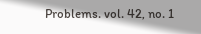Problems. vol. 42, no. 1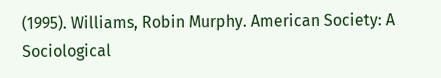(1995). Williams, Robin Murphy. American Society: A Sociological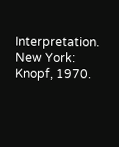Interpretation. New York: Knopf, 1970.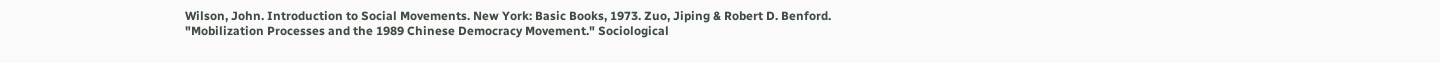Wilson, John. Introduction to Social Movements. New York: Basic Books, 1973. Zuo, Jiping & Robert D. Benford. "Mobilization Processes and the 1989 Chinese Democracy Movement." Sociological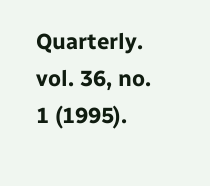Quarterly. vol. 36, no. 1 (1995).